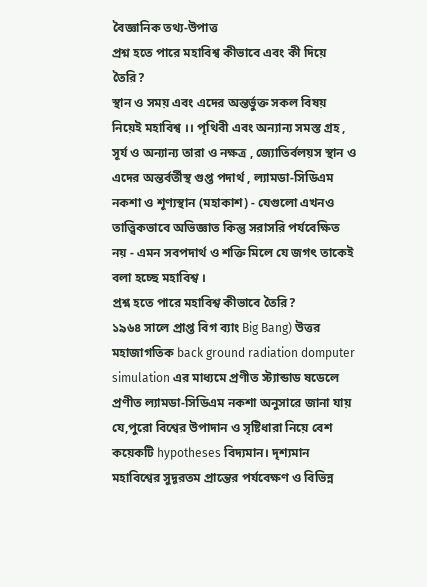বৈজ্ঞানিক তথ্য-উপাত্ত
প্রশ্ন হতে পারে মহাবিশ্ব কীভাবে এবং কী দিয়ে তৈরি?
স্থান ও সময় এবং এদের অন্তর্ভুক্ত সকল বিষয় নিয়েই মহাবিশ্ব ।। পৃথিবী এবং অন্যান্য সমস্ত গ্রহ , সূর্য ও অন্যান্য তারা ও নক্ষত্র , জ্যোতির্বলয়স স্থান ও এদের অন্তর্বর্তীস্থ গুপ্ত পদার্থ , ল্যামডা-সিডিএম নকশা ও শূণ্যস্থান (মহাকাশ) - যেগুলো এখনও তাত্ত্বিকভাবে অভিজ্ঞাত কিন্তু সরাসরি পর্যবেক্ষিত নয় - এমন সবপদার্থ ও শক্তি মিলে যে জগৎ তাকেই বলা হচ্ছে মহাবিশ্ব ।
প্রশ্ন হতে পারে মহাবিশ্ব কীভাবে তৈরি?
১৯৬৪ সালে প্রাপ্ত বিগ ব্যাং Big Bang) উত্তর মহাজাগতিক back ground radiation domputer simulation এর মাধ্যমে প্রণীত স্ট্যান্ডাড ষডেলে প্রণীত ল্যামডা-সিডিএম নকশা অনুসারে জানা যায় যে,পুরো বিশ্বের উপাদান ও সৃষ্টিধারা নিয়ে বেশ কয়েকটি hypotheses বিদ্যমান। দৃশ্যমান মহাবিশ্বের সুদূরতম প্রান্তের পর্যবেক্ষণ ও বিভিন্ন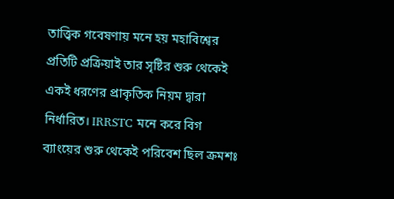তাত্ত্বিক গবেষণায় মনে হয় মহাবিশ্বের প্রতিটি প্রক্রিয়াই তার সৃষ্টির শুরু থেকেই একই ধরণের প্রাকৃতিক নিয়ম দ্বারা নির্ধারিত। IRRSTC মনে করে বিগ ব্যাংয়ের শুরু থেকেই পরিবেশ ছিল ক্রমশঃ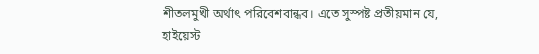শীতলমুখী অর্থাৎ পরিবেশবান্ধব। এতে সুস্পষ্ট প্রতীয়মান যে, হাইয়েস্ট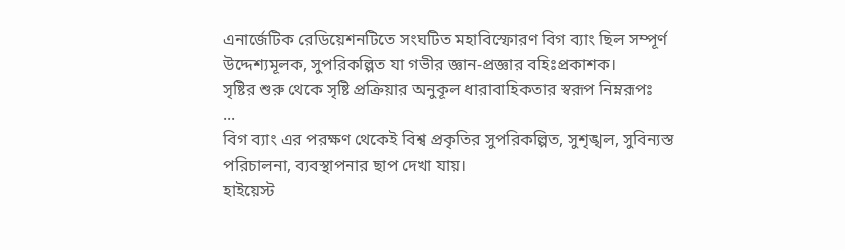এনার্জেটিক রেডিয়েশনটিতে সংঘটিত মহাবিস্ফোরণ বিগ ব্যাং ছিল সম্পূর্ণ উদ্দেশ্যমূলক, সুপরিকল্পিত যা গভীর জ্ঞান-প্রজ্ঞার বহিঃপ্রকাশক।
সৃষ্টির শুরু থেকে সৃষ্টি প্রক্রিয়ার অনুকূল ধারাবাহিকতার স্বরূপ নিম্নরূপঃ
...
বিগ ব্যাং এর পরক্ষণ থেকেই বিশ্ব প্রকৃতির সুপরিকল্পিত, সুশৃঙ্খল, সুবিন্যস্ত পরিচালনা, ব্যবস্থাপনার ছাপ দেখা যায়।
হাইয়েস্ট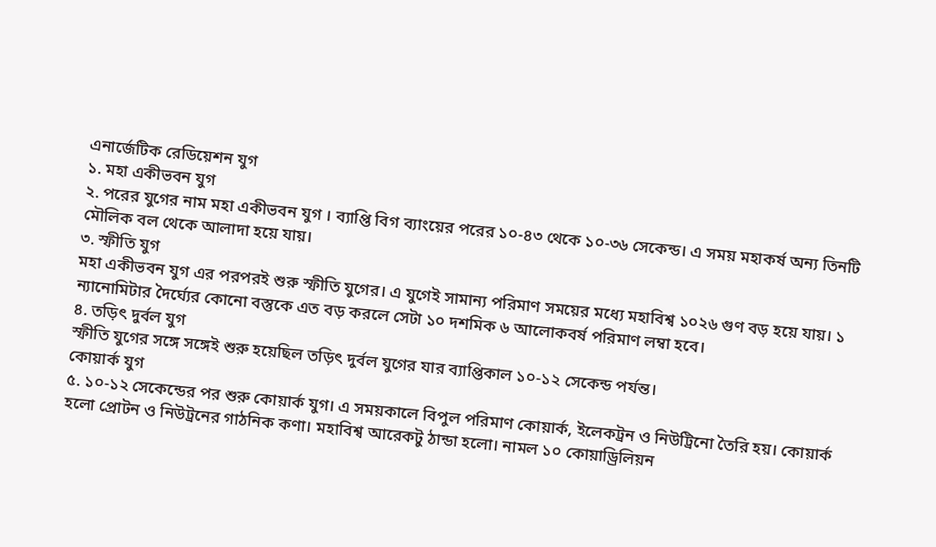এনার্জেটিক রেডিয়েশন যুগ
১. মহা একীভবন যুগ
২. পরের যুগের নাম মহা একীভবন যুগ । ব্যাপ্তি বিগ ব্যাংয়ের পরের ১০-৪৩ থেকে ১০-৩৬ সেকেন্ড। এ সময় মহাকর্ষ অন্য তিনটি মৌলিক বল থেকে আলাদা হয়ে যায়।
৩. স্ফীতি যুগ
মহা একীভবন যুগ এর পরপরই শুরু স্ফীতি যুগের। এ যুগেই সামান্য পরিমাণ সময়ের মধ্যে মহাবিশ্ব ১০২৬ গুণ বড় হয়ে যায়। ১ ন্যানোমিটার দৈর্ঘ্যের কোনো বস্তুকে এত বড় করলে সেটা ১০ দশমিক ৬ আলোকবর্ষ পরিমাণ লম্বা হবে।
৪. তড়িৎ দুর্বল যুগ
স্ফীতি যুগের সঙ্গে সঙ্গেই শুরু হয়েছিল তড়িৎ দুর্বল যুগের যার ব্যাপ্তিকাল ১০-১২ সেকেন্ড পর্যন্ত।
কোয়ার্ক যুগ
৫. ১০-১২ সেকেন্ডের পর শুরু কোয়ার্ক যুগ। এ সময়কালে বিপুল পরিমাণ কোয়ার্ক, ইলেকট্রন ও নিউট্রিনো তৈরি হয়। কোয়ার্ক হলো প্রোটন ও নিউট্রনের গাঠনিক কণা। মহাবিশ্ব আরেকটু ঠান্ডা হলো। নামল ১০ কোয়াড্রিলিয়ন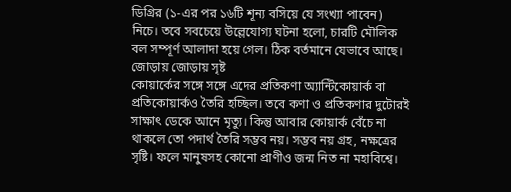ডিগ্রির (১-এর পর ১৬টি শূন্য বসিয়ে যে সংখ্যা পাবেন) নিচে। তবে সবচেয়ে উল্লেযোগ্য ঘটনা হলো, চারটি মৌলিক বল সম্পূর্ণ আলাদা হয়ে গেল। ঠিক বর্তমানে যেভাবে আছে।
জোড়ায় জোড়ায় সৃষ্ট
কোয়ার্কের সঙ্গে সঙ্গে এদের প্রতিকণা অ্যান্টিকোয়ার্ক বা প্রতিকোয়ার্কও তৈরি হচ্ছিল। তবে কণা ও প্রতিকণার দুটোরই সাক্ষাৎ ডেকে আনে মৃত্যু। কিন্তু আবার কোয়ার্ক বেঁচে না থাকলে তো পদার্থ তৈরি সম্ভব নয়। সম্ভব নয় গ্রহ, নক্ষত্রের সৃষ্টি। ফলে মানুষসহ কোনো প্রাণীও জন্ম নিত না মহাবিশ্বে।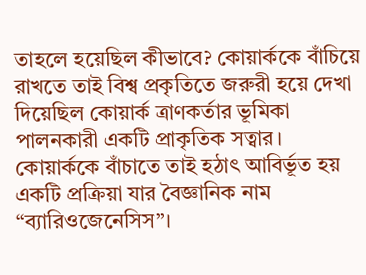তাহলে হয়েছিল কীভাবে? কোয়ার্ককে বাঁচিয়ে রাখতে তাই বিশ্ব প্রকৃতিতে জরুরী হয়ে দেখা দিয়েছিল কোয়ার্ক ত্রাণকর্তার ভূমিকা পালনকারী একটি প্রাকৃতিক সত্বার। কোয়ার্ককে বাঁচাতে তাই হঠাৎ আবির্ভূত হয় একটি প্রক্রিয়া যার বৈজ্ঞানিক নাম “ব্যারিওজেনেসিস”।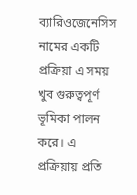ব্যারিওজেনেসিস নামের একটি প্রক্রিয়া এ সময় খুব গুরুত্বপূর্ণ ভূমিকা পালন করে। এ প্রক্রিয়ায় প্রতি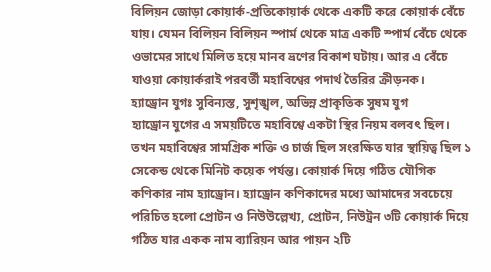বিলিয়ন জোড়া কোয়ার্ক-প্রতিকোয়ার্ক থেকে একটি করে কোয়ার্ক বেঁচে যায়। যেমন বিলিয়ন বিলিয়ন স্পার্ম থেকে মাত্র একটি স্পার্ম বেঁচে থেকে ওভামের সাথে মিলিত হয়ে মানব ভ্রণের বিকাশ ঘটায়। আর এ বেঁচে যাওয়া কোয়ার্করাই পরবর্তী মহাবিশ্বের পদার্থ তৈরির ক্রীড়নক।
হ্যাড্রোন যুগঃ সুবিন্যস্ত, সুশৃঙ্খল, অভিন্ন প্রাকৃতিক সুষম যুগ
হ্যাড্রোন যুগের এ সময়টিতে মহাবিশ্বে একটা স্থির নিয়ম বলবৎ ছিল। তখন মহাবিশ্বের সামগ্রিক শক্তি ও চার্জ ছিল সংরক্ষিত যার স্থায়িত্ব ছিল ১ সেকেন্ড থেকে মিনিট কয়েক পর্যন্ত। কোয়ার্ক দিয়ে গঠিত যৌগিক কণিকার নাম হ্যাড্রোন। হ্যাড্রোন কণিকাদের মধ্যে আমাদের সবচেয়ে পরিচিত হলো প্রোটন ও নিউউল্লেখ্য, প্রোটন, নিউট্রন ৩টি কোয়ার্ক দিয়ে গঠিত যার একক নাম ব্যারিয়ন আর পায়ন ২টি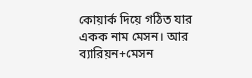কোয়ার্ক দিয়ে গঠিত যার একক নাম মেসন। আর ব্যারিয়ন+মেসন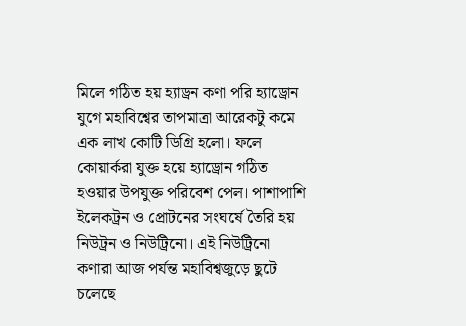মিলে গঠিত হয় হ্যাড্রন কণা পরি হ্যাড্রোন যুগে মহাবিশ্বের তাপমাত্রা আরেকটু কমে এক লাখ কোটি ডিগ্রি হলো। ফলে কোয়ার্করা যুক্ত হয়ে হ্যাড্রোন গঠিত হওয়ার উপযুক্ত পরিবেশ পেল। পাশাপাশি ইলেকট্রন ও প্রোটনের সংঘর্ষে তৈরি হয় নিউট্রন ও নিউট্রিনো। এই নিউট্রিনো কণারা আজ পর্যন্ত মহাবিশ্বজুড়ে ছুটে চলেছে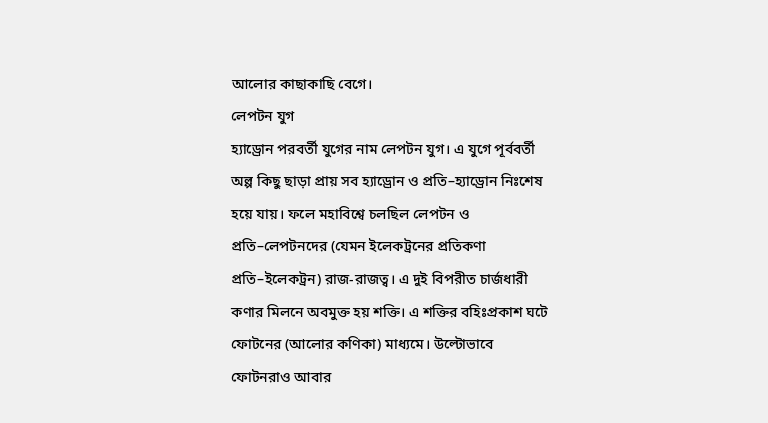আলোর কাছাকাছি বেগে।
লেপটন যুগ
হ্যাড্রোন পরবর্তী যুগের নাম লেপটন যুগ। এ যুগে পূর্ববর্তী অল্প কিছু ছাড়া প্রায় সব হ্যাড্রোন ও প্রতি–হ্যাড্রোন নিঃশেষ হয়ে যায়। ফলে মহাবিশ্বে চলছিল লেপটন ও প্রতি–লেপটনদের (যেমন ইলেকট্রনের প্রতিকণা প্রতি–ইলেকট্রন) রাজ-রাজত্ব। এ দুই বিপরীত চার্জধারী কণার মিলনে অবমুক্ত হয় শক্তি। এ শক্তির বহিঃপ্রকাশ ঘটে ফোটনের (আলোর কণিকা) মাধ্যমে। উল্টোভাবে ফোটনরাও আবার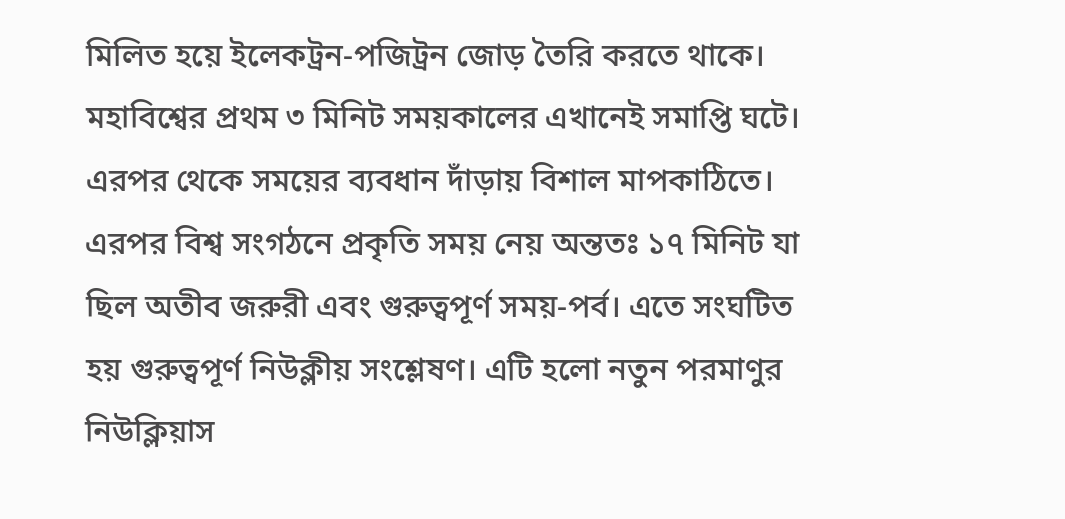মিলিত হয়ে ইলেকট্রন-পজিট্রন জোড় তৈরি করতে থাকে। মহাবিশ্বের প্রথম ৩ মিনিট সময়কালের এখানেই সমাপ্তি ঘটে। এরপর থেকে সময়ের ব্যবধান দাঁড়ায় বিশাল মাপকাঠিতে। এরপর বিশ্ব সংগঠনে প্রকৃতি সময় নেয় অন্ততঃ ১৭ মিনিট যা ছিল অতীব জরুরী এবং গুরুত্বপূর্ণ সময়-পর্ব। এতে সংঘটিত হয় গুরুত্বপূর্ণ নিউক্লীয় সংশ্লেষণ। এটি হলো নতুন পরমাণুর নিউক্লিয়াস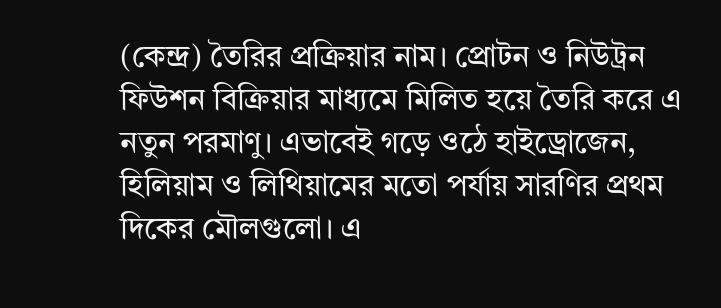(কেন্দ্র) তৈরির প্রক্রিয়ার নাম। প্রোটন ও নিউট্রন ফিউশন বিক্রিয়ার মাধ্যমে মিলিত হয়ে তৈরি করে এ নতুন পরমাণু। এভাবেই গড়ে ওঠে হাইড্রোজেন, হিলিয়াম ও লিথিয়ামের মতো পর্যায় সারণির প্রথম দিকের মৌলগুলো। এ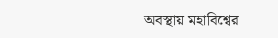অবস্থায় মহাবিশ্বের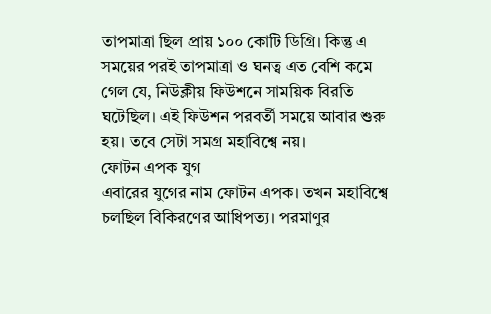তাপমাত্রা ছিল প্রায় ১০০ কোটি ডিগ্রি। কিন্তু এ সময়ের পরই তাপমাত্রা ও ঘনত্ব এত বেশি কমে গেল যে, নিউক্লীয় ফিউশনে সাময়িক বিরতি ঘটেছিল। এই ফিউশন পরবর্তী সময়ে আবার শুরু হয়। তবে সেটা সমগ্র মহাবিশ্বে নয়।
ফোটন এপক যুগ
এবারের যুগের নাম ফোটন এপক। তখন মহাবিশ্বে চলছিল বিকিরণের আধিপত্য। পরমাণুর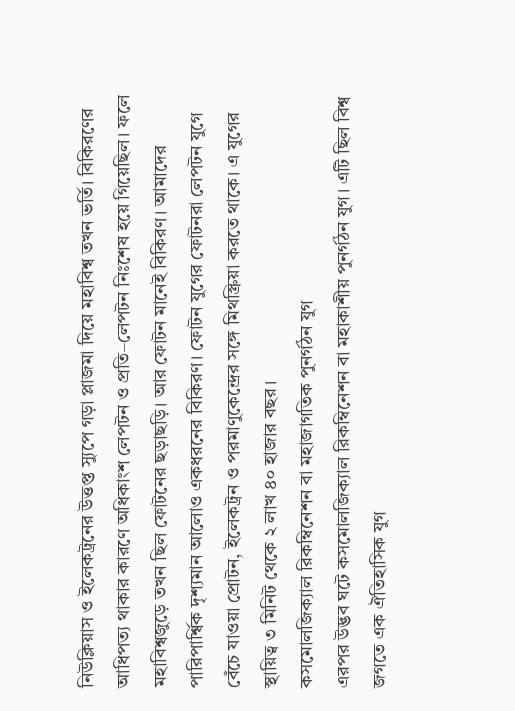নিউক্লিয়াস ও ইলেকট্রনের উত্তপ্ত স্যুপে গড়া প্লাজমা দিয়ে মহাবিশ্ব তখন ভর্তি। বিকিরণের আধিপত্য থাকার কারণে অধিকাংশ লেপটন ও প্রতি–লেপটন নিঃশেষ হয়ে গিয়েছিল। ফলে মহাবিশ্বজুড়ে তখন ছিল ফোটনের ছড়াছড়ি। আর ফোটন মানেই বিকিরণ। আমাদের পারিপার্শ্বিক দৃশ্যমান আলোও একধরনের বিকিরণ। ফোটন যুগের ফোটনরা লেপটন যুগে বেঁচে যাওয়া প্রোটন, ইলেকট্রন ও পরমাণুকেন্দ্রের সঙ্গে মিথস্ক্রিয়া করতে থাকে। এ যুগের স্থায়িত্ব ৩ মিনিট থেকে ২ লাখ ৪০ হাজার বছর।
কসমোলজিক্যাল রিকম্বিনেশন বা মহাজাগতিক পুনর্গঠন যুগ
এরপর উদ্ভব ঘটে কসমোলজিক্যাল রিকম্বিনেশন বা মহাকাশীয় পুনর্গঠন যুগ। এটি ছিল বিশ্ব জগতে এক ঐতিহাসিক যুগ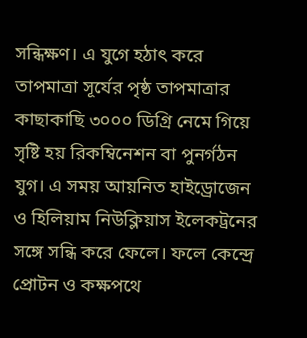সন্ধিক্ষণ। এ যুগে হঠাৎ করে তাপমাত্রা সূর্যের পৃষ্ঠ তাপমাত্রার কাছাকাছি ৩০০০ ডিগ্রি নেমে গিয়ে সৃষ্টি হয় রিকম্বিনেশন বা পুনর্গঠন যুগ। এ সময় আয়নিত হাইড্রোজেন ও হিলিয়াম নিউক্লিয়াস ইলেকট্রনের সঙ্গে সন্ধি করে ফেলে। ফলে কেন্দ্রে প্রোটন ও কক্ষপথে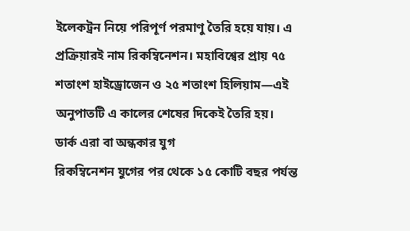ইলেকট্রন নিয়ে পরিপূর্ণ পরমাণু তৈরি হয়ে যায়। এ প্রক্রিয়ারই নাম রিকম্বিনেশন। মহাবিশ্বের প্রায় ৭৫ শতাংশ হাইড্রোজেন ও ২৫ শতাংশ হিলিয়াম—এই অনুপাতটি এ কালের শেষের দিকেই তৈরি হয়।
ডার্ক এরা বা অন্ধকার যুগ
রিকম্বিনেশন যুগের পর থেকে ১৫ কোটি বছর পর্যন্ত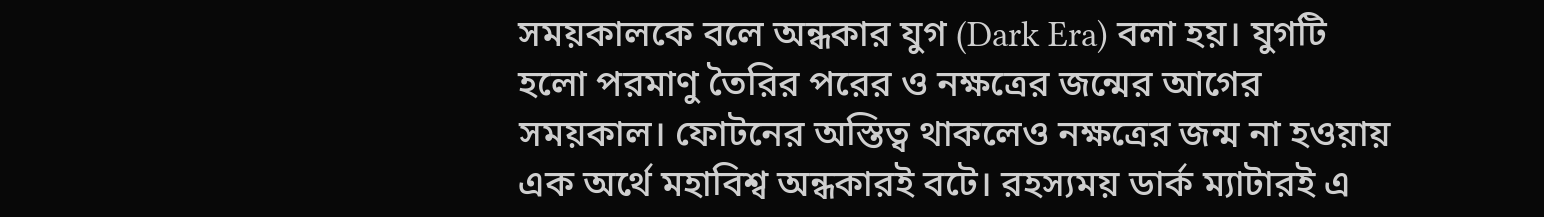সময়কালকে বলে অন্ধকার যুগ (Dark Era) বলা হয়। যুগটি হলো পরমাণু তৈরির পরের ও নক্ষত্রের জন্মের আগের সময়কাল। ফোটনের অস্তিত্ব থাকলেও নক্ষত্রের জন্ম না হওয়ায় এক অর্থে মহাবিশ্ব অন্ধকারই বটে। রহস্যময় ডার্ক ম্যাটারই এ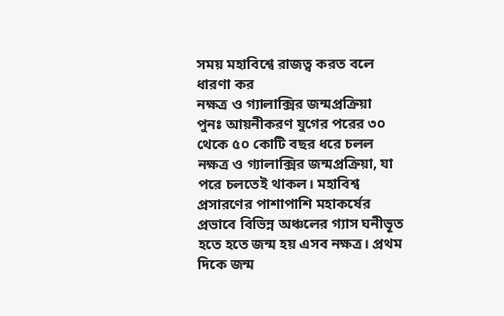সময় মহাবিশ্বে রাজত্ব করত বলে ধারণা কর
নক্ষত্র ও গ্যালাক্সির জন্মপ্রক্রিয়া
পুনঃ আয়নীকরণ যুগের পরের ৩০ থেকে ৫০ কোটি বছর ধরে চলল নক্ষত্র ও গ্যালাক্সির জন্মপ্রক্রিয়া, যা পরে চলতেই থাকল। মহাবিশ্ব প্রসারণের পাশাপাশি মহাকর্ষের প্রভাবে বিভিন্ন অঞ্চলের গ্যাস ঘনীভূত হতে হতে জন্ম হয় এসব নক্ষত্র। প্রথম দিকে জন্ম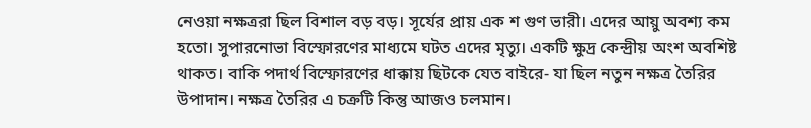নেওয়া নক্ষত্ররা ছিল বিশাল বড় বড়। সূর্যের প্রায় এক শ গুণ ভারী। এদের আয়ু অবশ্য কম হতো। সুপারনোভা বিস্ফোরণের মাধ্যমে ঘটত এদের মৃত্যু। একটি ক্ষুদ্র কেন্দ্রীয় অংশ অবশিষ্ট থাকত। বাকি পদার্থ বিস্ফোরণের ধাক্কায় ছিটকে যেত বাইরে- যা ছিল নতুন নক্ষত্র তৈরির উপাদান। নক্ষত্র তৈরির এ চক্রটি কিন্তু আজও চলমান।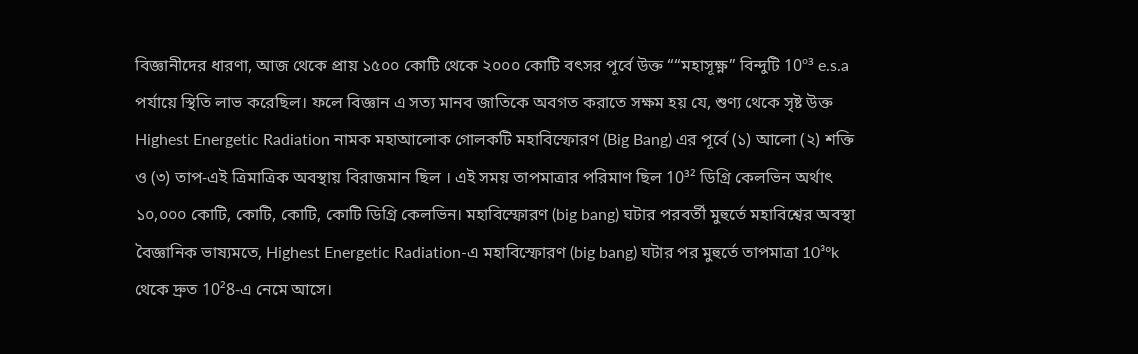বিজ্ঞানীদের ধারণা, আজ থেকে প্রায় ১৫০০ কোটি থেকে ২০০০ কোটি বৎসর পূর্বে উক্ত ““মহাসূক্ষ্ণ” বিন্দুটি 10º³ e.s.a পর্যায়ে স্থিতি লাভ করেছিল। ফলে বিজ্ঞান এ সত্য মানব জাতিকে অবগত করাতে সক্ষম হয় যে, শুণ্য থেকে সৃষ্ট উক্ত Highest Energetic Radiation নামক মহাআলোক গোলকটি মহাবিস্ফোরণ (Big Bang) এর পূর্বে (১) আলো (২) শক্তি ও (৩) তাপ-এই ত্রিমাত্রিক অবস্থায় বিরাজমান ছিল । এই সময় তাপমাত্রার পরিমাণ ছিল 10³² ডিগ্রি কেলভিন অর্থাৎ ১০,০০০ কোটি, কোটি, কোটি, কোটি ডিগ্রি কেলভিন। মহাবিস্ফোরণ (big bang) ঘটার পরবর্তী মুহুর্তে মহাবিশ্বের অবস্থা বৈজ্ঞানিক ভাষ্যমতে, Highest Energetic Radiation-এ মহাবিস্ফোরণ (big bang) ঘটার পর মুহুর্তে তাপমাত্রা 10³ºk থেকে দ্রুত 10²8-এ নেমে আসে।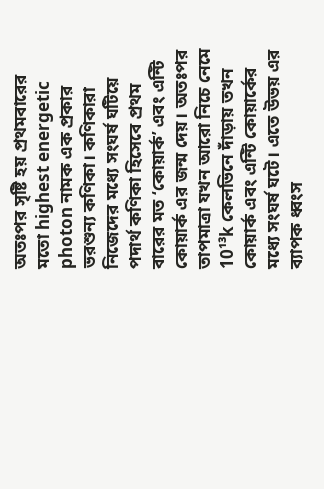অতঃপর সৃষ্টি হয় প্রথমবারের মতো highest energetic photon নামক এক প্রকার ভরশুন্য কণিকা। কণিকারা নিজেদের মধ্যে সংঘর্ষ ঘটিয়ে পদার্থ কণিকা হিসেবে প্রথম বারের মত ‘কোয়ার্ক’ এবং এন্টি কোয়ার্ক এর জন্ম দেয়। অতঃপর তাপমাত্রা যখন আরো নিচে নেমে 10¹³k কেলভিনে দাঁড়ায় তখন কোয়ার্ক এবং এন্টি কোয়ার্কের মধ্যে সংঘর্ষ ঘটে। এতে উভয় এর ব্যাপক ধ্বংস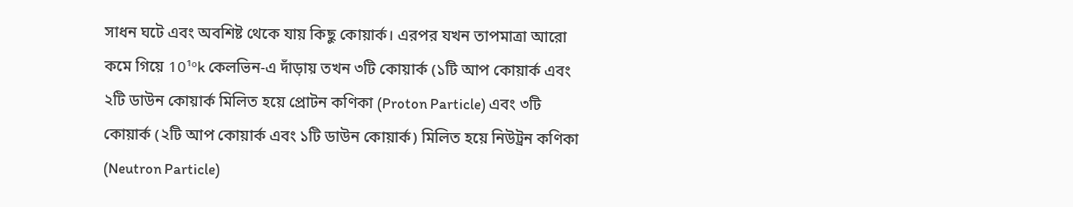সাধন ঘটে এবং অবশিষ্ট থেকে যায় কিছু কোয়ার্ক। এরপর যখন তাপমাত্রা আরো কমে গিয়ে 10¹ºk কেলভিন-এ দাঁড়ায় তখন ৩টি কোয়ার্ক (১টি আপ কোয়ার্ক এবং ২টি ডাউন কোয়ার্ক মিলিত হয়ে প্রোটন কণিকা (Proton Particle) এবং ৩টি কোয়ার্ক (২টি আপ কোয়ার্ক এবং ১টি ডাউন কোয়ার্ক) মিলিত হয়ে নিউট্রন কণিকা (Neutron Particle)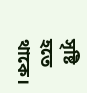সৃষ্টি হতে থাকে।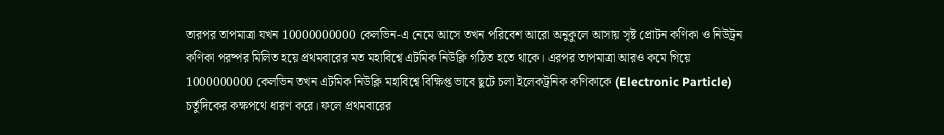তারপর তাপমাত্রা যখন 10000000000 কেলভিন-এ নেমে আসে তখন পরিবেশ আরো অনুকুলে আসায় সৃষ্ট প্রোটন কণিকা ও নিউট্রন কণিকা পরষ্পর মিলিত হয়ে প্রথমবারের মত মহাবিশ্বে এটমিক নিউক্লি গঠিত হতে থাকে। এরপর তাপমাত্রা আরও কমে গিয়ে 1000000000 কেলভিন তখন এটমিক নিউক্লি মহাবিশ্বে বিক্ষিপ্ত ভাবে ছুটে চলা ইলেকট্রনিক কণিকাকে (Electronic Particle) চর্তুদিকের কক্ষপথে ধারণ করে। ফলে প্রথমবারের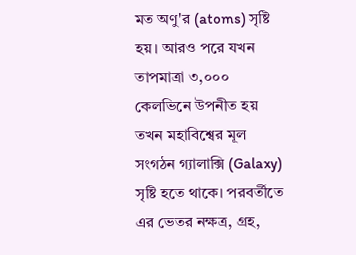মত অণু'র (atoms) সৃষ্টি হয়। আরও পরে যখন তাপমাত্রা ৩,০০০ কেলভিনে উপনীত হয় তখন মহাবিশ্বের মূল সংগঠন গ্যালাক্সি (Galaxy) সৃষ্টি হতে থাকে। পরবর্তীতে এর ভেতর নক্ষত্র, গ্রহ,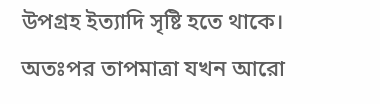উপগ্রহ ইত্যাদি সৃষ্টি হতে থাকে। অতঃপর তাপমাত্রা যখন আরো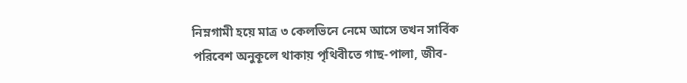নিম্নগামী হয়ে মাত্র ৩ কেলভিনে নেমে আসে তখন সার্বিক পরিবেশ অনুকূলে থাকায় পৃথিবীতে গাছ-পালা, জীব-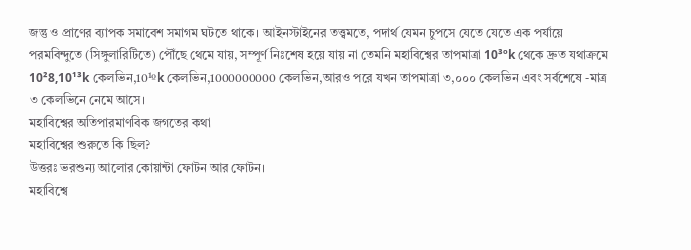জন্তু ও প্রাণের ব্যাপক সমাবেশ সমাগম ঘটতে থাকে। আইনস্টাইনের তত্ত্বমতে, পদার্থ যেমন চুপসে যেতে যেতে এক পর্যায়ে পরমবিন্দুতে (সিঙ্গুলারিটিতে) পৌঁছে থেমে যায়, সম্পূর্ণ নিঃশেষ হয়ে যায় না তেমনি মহাবিশ্বের তাপমাত্রা 10³ºk থেকে দ্রুত যথাক্রমে 10²8,10¹³k কেলভিন,10¹ºk কেলভিন,1000000000 কেলভিন,আরও পরে যখন তাপমাত্রা ৩,০০০ কেলভিন এবং সর্বশেষে -মাত্র ৩ কেলভিনে নেমে আসে।
মহাবিশ্বের অতিপারমাণবিক জগতের কথা
মহাবিশ্বের শুরুতে কি ছিল?
উত্তরঃ ভরশুন্য আলোর কোয়ান্টা ফোটন আর ফোটন।
মহাবিশ্বে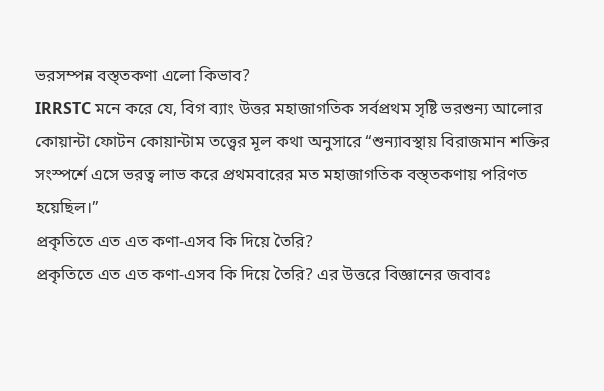ভরসম্পন্ন বস্ত্তকণা এলো কিভাব?
IRRSTC মনে করে যে, বিগ ব্যাং উত্তর মহাজাগতিক সর্বপ্রথম সৃষ্টি ভরশুন্য আলোর কোয়ান্টা ফোটন কোয়ান্টাম তত্ত্বের মূল কথা অনুসারে “শুন্যাবস্থায় বিরাজমান শক্তির সংস্পর্শে এসে ভরত্ব লাভ করে প্রথমবারের মত মহাজাগতিক বস্ত্তকণায় পরিণত হয়েছিল।”
প্রকৃতিতে এত এত কণা-এসব কি দিয়ে তৈরি?
প্রকৃতিতে এত এত কণা-এসব কি দিয়ে তৈরি? এর উত্তরে বিজ্ঞানের জবাবঃ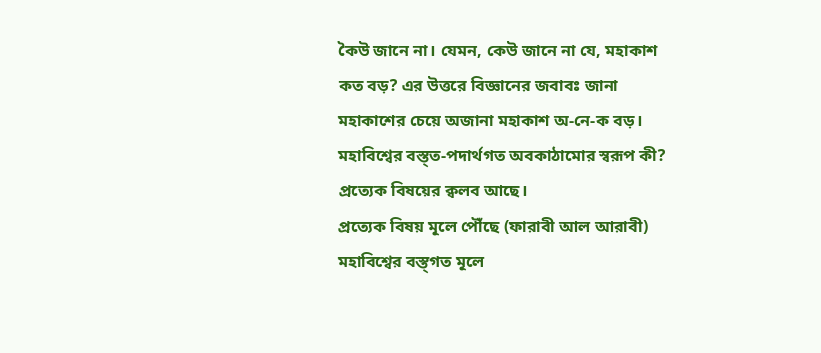কৈউ জানে না। যেমন, কেউ জানে না যে, মহাকাশ কত বড়? এর উত্তরে বিজ্ঞানের জবাবঃ জানা মহাকাশের চেয়ে অজানা মহাকাশ অ-নে-ক বড়।
মহাবিশ্বের বস্ত্ত-পদার্থগত অবকাঠামোর স্বরূপ কী?
প্রত্যেক বিষয়ের ক্বলব আছে।
প্রত্যেক বিষয় মূলে পৌঁছে (ফারাবী আল আরাবী)
মহাবিশ্বের বস্ত্গত মূলে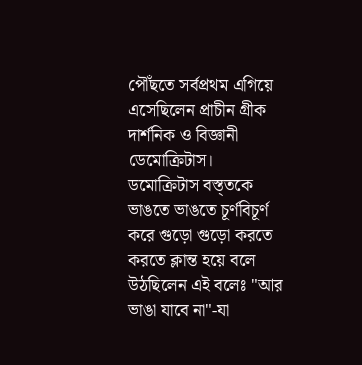পৌঁছতে সর্বপ্রথম এগিয়ে এসেছিলেন প্রাচীন গ্রীক দার্শনিক ও বিজ্ঞানী ডেমোক্রিটাস। ডমোক্রিটাস বস্ত্তকে ভাঙতে ভাঙতে চূর্ণবিচূর্ণ করে গুড়ো গুড়ো করতে করতে ক্লান্ত হয়ে বলে উঠছিলেন এই বলেঃ "আর ভাঙা যাবে না"-যা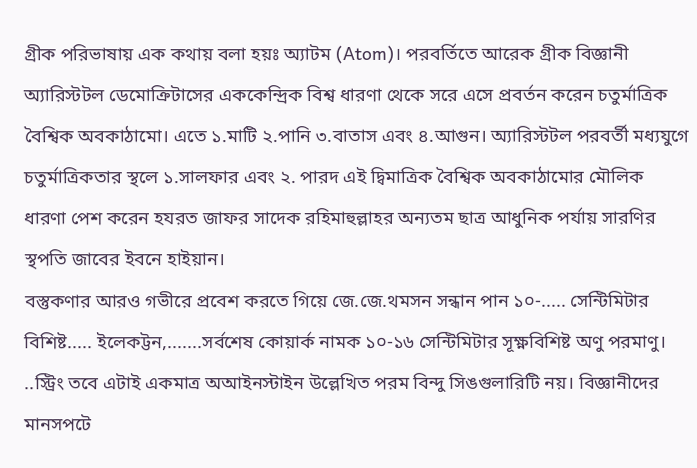গ্রীক পরিভাষায় এক কথায় বলা হয়ঃ অ্যাটম (Atom)। পরবর্তিতে আরেক গ্রীক বিজ্ঞানী অ্যারিস্টটল ডেমোক্রিটাসের এককেন্দ্রিক বিশ্ব ধারণা থেকে সরে এসে প্রবর্তন করেন চতুর্মাত্রিক বৈশ্বিক অবকাঠামো। এতে ১.মাটি ২.পানি ৩.বাতাস এবং ৪.আগুন। অ্যারিস্টটল পরবর্তী মধ্যযুগে চতুর্মাত্রিকতার স্থলে ১.সালফার এবং ২. পারদ এই দ্বিমাত্রিক বৈশ্বিক অবকাঠামোর মৌলিক ধারণা পেশ করেন হযরত জাফর সাদেক রহিমাহুল্লাহর অন্যতম ছাত্র আধুনিক পর্যায় সারণির স্থপতি জাবের ইবনে হাইয়ান।
বস্তুকণার আরও গভীরে প্রবেশ করতে গিয়ে জে.জে.থমসন সন্ধান পান ১০-..... সেন্টিমিটার বিশিষ্ট..... ইলেকট্টন,.......সর্বশেষ কোয়ার্ক নামক ১০-১৬ সেন্টিমিটার সূক্ষ্ণবিশিষ্ট অণু পরমাণু। ..স্ট্রিং তবে এটাই একমাত্র অআইনস্টাইন উল্লেখিত পরম বিন্দু সিঙগুলারিটি নয়। বিজ্ঞানীদের মানসপটে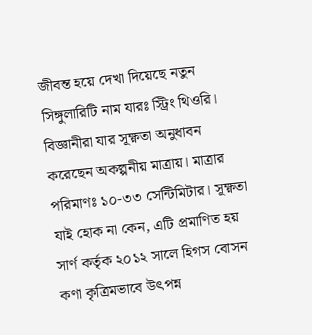জীবন্ত হয়ে দেখা দিয়েছে নতুন সিঙ্গুলারিটি নাম যারঃ স্ট্রিং থিওরি। বিজ্ঞানীরা যার সূক্ষ্ণতা অনুধাবন করেছেন অকল্পনীয় মাত্রায়। মাত্রার পরিমাণঃ ১০-৩৩ সেন্টিমিটার। সূক্ষ্ণতা যাই হোক না কেন, এটি প্রমাণিত হয় সার্ণ কর্তৃক ২০১২ সালে হিগস বোসন কণা কৃত্রিমভাবে উৎপন্ন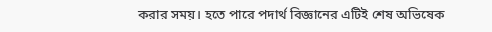করার সময়। হতে পারে পদার্থ বিজ্ঞানের এটিই শেষ অভিষেক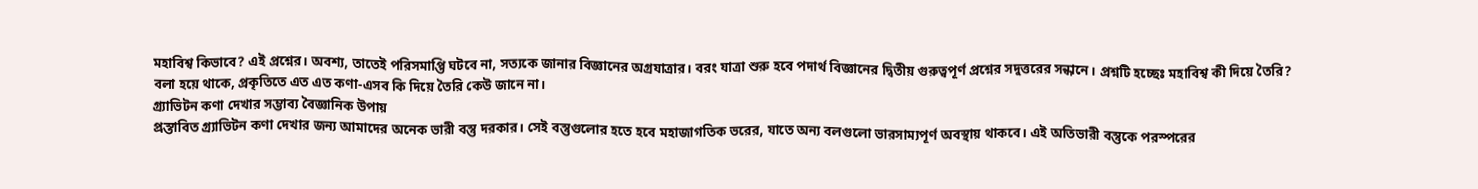মহাবিশ্ব কিভাবে? এই প্রশ্নের। অবশ্য, তাতেই পরিসমাপ্তি ঘটবে না, সত্যকে জানার বিজ্ঞানের অগ্রযাত্রার। বরং যাত্রা শুরু হবে পদার্থ বিজ্ঞানের দ্বিতীয় গুরুত্বপূর্ণ প্রশ্নের সদুত্তরের সন্ধানে। প্রশ্নটি হচ্ছেঃ মহাবিশ্ব কী দিয়ে তৈরি?
বলা হয়ে থাকে, প্রকৃতিতে এত এত কণা-এসব কি দিয়ে তৈরি কেউ জানে না।
গ্র্যাভিটন কণা দেখার সম্ভাব্য বৈজ্ঞানিক উপায়
প্রস্তাবিত গ্র্যাভিটন কণা দেখার জন্য আমাদের অনেক ভারী বস্তু দরকার। সেই বস্তুগুলোর হতে হবে মহাজাগতিক ভরের, যাতে অন্য বলগুলো ভারসাম্যপূর্ণ অবস্থায় থাকবে। এই অতিভারী বস্তুকে পরস্পরের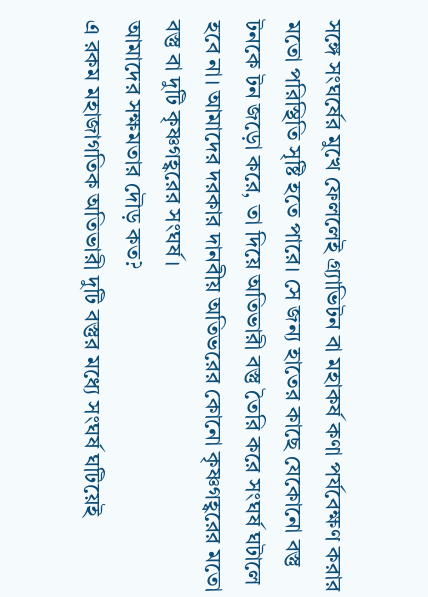সঙ্গে সংঘর্ষের মুখে ফেললেই গ্র্যাভিটন বা মহাকর্ষ কণা পর্যবেক্ষণ করার মতো পরিস্থিতি সৃষ্টি হতে পারে। সে জন্য হাতের কাছে যেকোনো বস্তু টনকে টন জড়ো করে, তা দিয়ে অতিভারী বস্তু তৈরি করে সংঘর্ষ ঘটালে হবে না। আমাদের দরকার দানবীয় অতিভরের কোনো কৃষ্ণগহ্বরের মতো বস্তু বা দুটি কৃষ্ণগহ্বরের সংঘর্ষ।
আমাদের সক্ষমতার দৌড় কত?
এ রকম মহাজাগতিক অতিভারী দুটি বস্তুর মধ্যে সংঘর্ষ ঘটিয়েই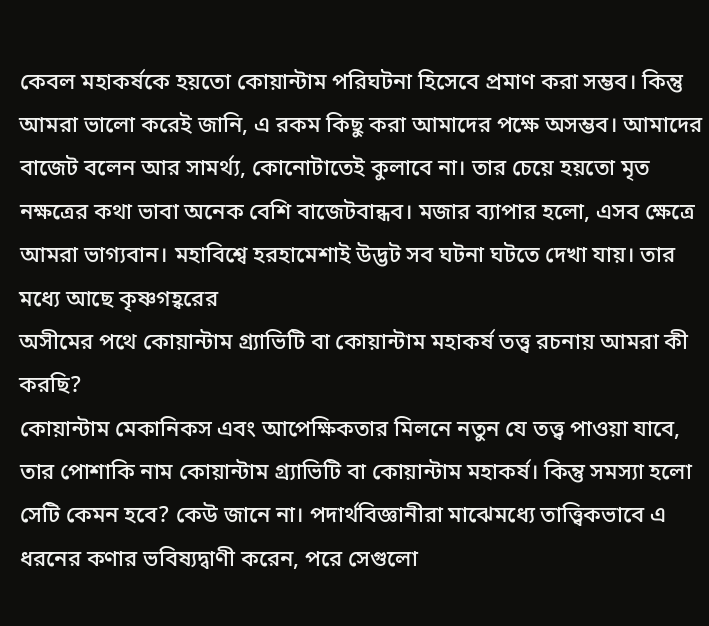কেবল মহাকর্ষকে হয়তো কোয়ান্টাম পরিঘটনা হিসেবে প্রমাণ করা সম্ভব। কিন্তু আমরা ভালো করেই জানি, এ রকম কিছু করা আমাদের পক্ষে অসম্ভব। আমাদের বাজেট বলেন আর সামর্থ্য, কোনোটাতেই কুলাবে না। তার চেয়ে হয়তো মৃত নক্ষত্রের কথা ভাবা অনেক বেশি বাজেটবান্ধব। মজার ব্যাপার হলো, এসব ক্ষেত্রে আমরা ভাগ্যবান। মহাবিশ্বে হরহামেশাই উদ্ভট সব ঘটনা ঘটতে দেখা যায়। তার মধ্যে আছে কৃষ্ণগহ্বরের
অসীমের পথে কোয়ান্টাম গ্র্যাভিটি বা কোয়ান্টাম মহাকর্ষ তত্ত্ব রচনায় আমরা কী করছি?
কোয়ান্টাম মেকানিকস এবং আপেক্ষিকতার মিলনে নতুন যে তত্ত্ব পাওয়া যাবে, তার পোশাকি নাম কোয়ান্টাম গ্র্যাভিটি বা কোয়ান্টাম মহাকর্ষ। কিন্তু সমস্যা হলো সেটি কেমন হবে? কেউ জানে না। পদার্থবিজ্ঞানীরা মাঝেমধ্যে তাত্ত্বিকভাবে এ ধরনের কণার ভবিষ্যদ্বাণী করেন, পরে সেগুলো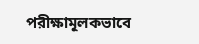পরীক্ষামূলকভাবে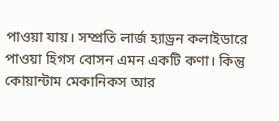পাওয়া যায়। সম্প্রতি লার্জ হ্যাড্রন কলাইডারে পাওয়া হিগস বোসন এমন একটি কণা। কিন্তু কোয়ান্টাম মেকানিকস আর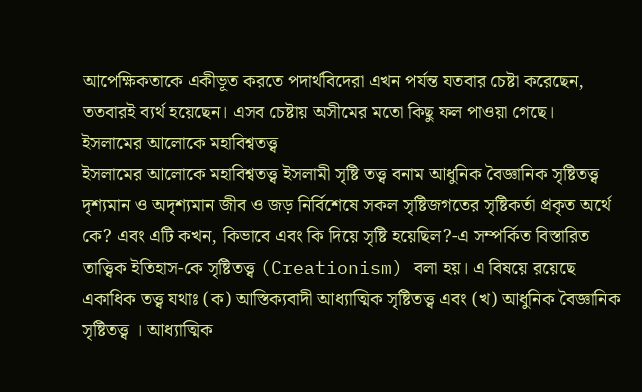আপেক্ষিকতাকে একীভূত করতে পদার্থবিদেরা এখন পর্যন্ত যতবার চেষ্টা করেছেন, ততবারই ব্যর্থ হয়েছেন। এসব চেষ্টায় অসীমের মতো কিছু ফল পাওয়া গেছে।
ইসলামের আলোকে মহাবিশ্বতত্ত্ব
ইসলামের আলোকে মহাবিশ্বতত্ত্ব ইসলামী সৃষ্টি তত্ত্ব বনাম আধুনিক বৈজ্ঞানিক সৃষ্টিতত্ত্ব দৃশ্যমান ও অদৃশ্যমান জীব ও জড় নির্বিশেষে সকল সৃষ্টিজগতের সৃষ্টিকর্তা প্রকৃত অর্থে কে? এবং এটি কখন, কিভাবে এবং কি দিয়ে সৃষ্টি হয়েছিল?-এ সম্পর্কিত বিস্তারিত তাত্ত্বিক ইতিহাস-কে সৃষ্টিতত্ত্ব (Creationism) বলা হয়। এ বিষয়ে রয়েছে একাধিক তত্ত্ব যথাঃ (ক) আস্তিক্যবাদী আধ্যাত্মিক সৃষ্টিতত্ত্ব এবং (খ) আধুনিক বৈজ্ঞানিক সৃষ্টিতত্ত্ব । আধ্যাত্মিক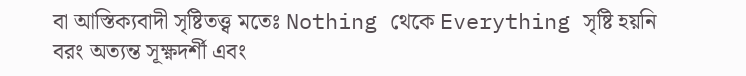বা আস্তিক্যবাদী সৃষ্টিতত্ত্ব মতেঃ Nothing থেকে Everything সৃষ্টি হয়নি বরং অত্যন্ত সূক্ষ্ণদর্শী এবং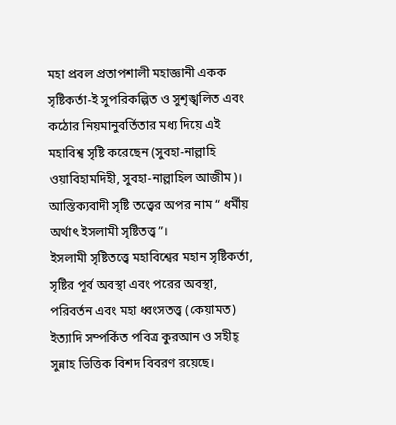মহা প্রবল প্রতাপশালী মহাজ্ঞানী একক সৃষ্টিকর্তা-ই সুপরিকল্পিত ও সুশৃঙ্খলিত এবং কঠোর নিয়মানুবর্তিতার মধ্য দিয়ে এই মহাবিশ্ব সৃষ্টি করেছেন (সুবহা-নাল্লাহি ওয়াবিহামদিহী, সুবহা-নাল্লাহিল আজীম)। আস্তিক্যবাদী সৃষ্টি তত্ত্বের অপর নাম “ ধর্মীয় অর্থাৎ ইসলামী সৃষ্টিতত্ত্ব”।
ইসলামী সৃষ্টিতত্ত্বে মহাবিশ্বের মহান সৃষ্টিকর্তা, সৃষ্টির পূর্ব অবস্থা এবং পরের অবস্থা, পরিবর্তন এবং মহা ধ্বংসতত্ত্ব (কেয়ামত) ইত্যাদি সম্পর্কিত পবিত্র কুরআন ও সহীহ্ সুন্নাহ ভিত্তিক বিশদ বিবরণ রয়েছে।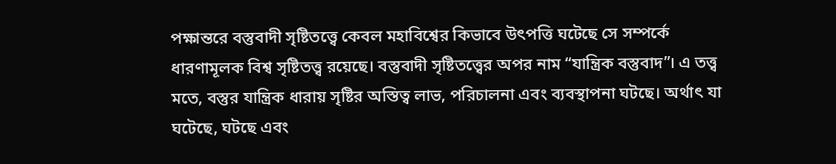পক্ষান্তরে বস্তুবাদী সৃষ্টিতত্ত্বে কেবল মহাবিশ্বের কিভাবে উৎপত্তি ঘটেছে সে সম্পর্কে ধারণামূলক বিশ্ব সৃষ্টিতত্ত্ব রয়েছে। বস্তুবাদী সৃষ্টিতত্ত্বের অপর নাম “যান্ত্রিক বস্তুবাদ”। এ তত্ত্ব মতে, বস্তুর যান্ত্রিক ধারায় সৃষ্টির অস্তিত্ব লাভ, পরিচালনা এবং ব্যবস্থাপনা ঘটছে। অর্থাৎ যা ঘটেছে, ঘটছে এবং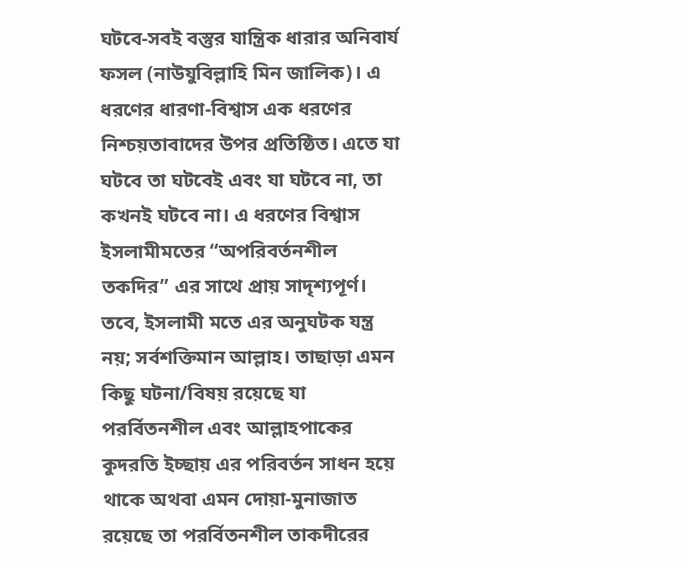ঘটবে-সবই বস্তুর যান্ত্রিক ধারার অনিবার্য ফসল (নাউযুবিল্লাহি মিন জালিক)। এ ধরণের ধারণা-বিশ্বাস এক ধরণের নিশ্চয়তাবাদের উপর প্রতিষ্ঠিত। এতে যা ঘটবে তা ঘটবেই এবং যা ঘটবে না, তা কখনই ঘটবে না। এ ধরণের বিশ্বাস ইসলামীমতের “অপরিবর্তনশীল তকদির” এর সাথে প্রায় সাদৃশ্যপূর্ণ। তবে, ইসলামী মতে এর অনুঘটক যন্ত্র নয়; সর্বশক্তিমান আল্লাহ। তাছাড়া এমন কিছু ঘটনা/বিষয় রয়েছে যা পরর্বিতনশীল এবং আল্লাহপাকের কুদরতি ইচ্ছায় এর পরিবর্তন সাধন হয়ে থাকে অথবা এমন দোয়া-মুনাজাত রয়েছে তা পরর্বিতনশীল তাকদীরের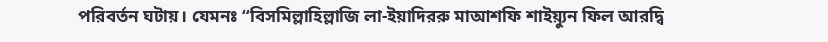পরিবর্তন ঘটায়। যেমনঃ “বিসমিল্লাহিল্লাজি লা-ইয়াদিররু মাআশফি শাইয়্যুন ফিল আরদ্বি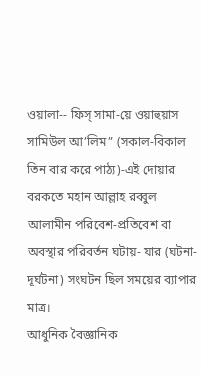ওয়ালা-- ফিস্ সামা-য়ে ওয়াহুয়াস সামিউল আ’লিম” (সকাল-বিকাল তিন বার করে পাঠ্য)-এই দোয়ার বরকতে মহান আল্লাহ রব্বুল আলামীন পরিবেশ-প্রতিবেশ বা অবস্থার পরিবর্তন ঘটায়- যার (ঘটনা-দূর্ঘটনা) সংঘটন ছিল সময়ের ব্যাপার মাত্র।
আধুনিক বৈজ্ঞানিক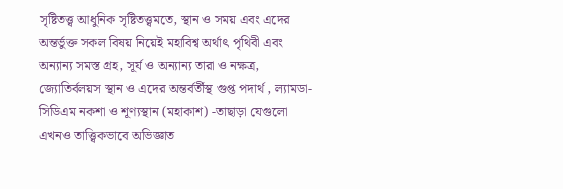সৃষ্টিতত্ত্ব আধুনিক সৃষ্টিতত্ত্বমতে, স্থান ও সময় এবং এদের অন্তর্ভুক্ত সকল বিষয় নিয়েই মহাবিশ্ব অর্থাৎ পৃথিবী এবং অন্যান্য সমস্ত গ্রহ, সূর্য ও অন্যান্য তারা ও নক্ষত্র, জ্যোতির্বলয়স স্থান ও এদের অন্তর্বর্তীস্থ গুপ্ত পদার্থ , ল্যামডা-সিডিএম নকশা ও শূণ্যস্থান (মহাকাশ) -তাছাড়া যেগুলো এখনও তাত্ত্বিকভাবে অভিজ্ঞাত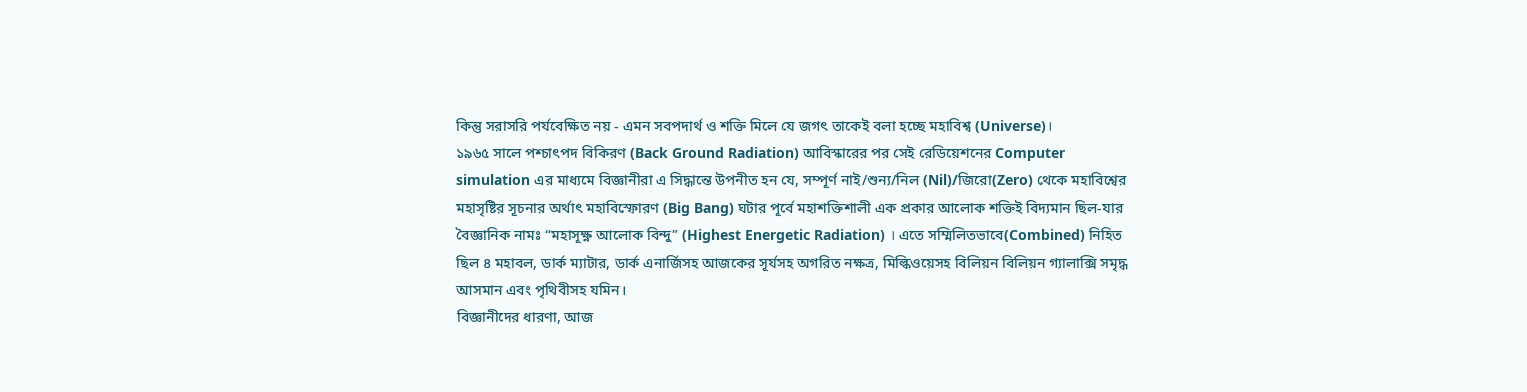কিন্তু সরাসরি পর্যবেক্ষিত নয় - এমন সবপদার্থ ও শক্তি মিলে যে জগৎ তাকেই বলা হচ্ছে মহাবিশ্ব (Universe)।
১৯৬৫ সালে পশ্চাৎপদ বিকিরণ (Back Ground Radiation) আবিস্কারের পর সেই রেডিয়েশনের Computer simulation এর মাধ্যমে বিজ্ঞানীরা এ সিদ্ধান্তে উপনীত হন যে, সম্পূর্ণ নাই/শুন্য/নিল (Nil)/জিরো(Zero) থেকে মহাবিশ্বের মহাসৃষ্টির সূচনার অর্থাৎ মহাবিস্ফোরণ (Big Bang) ঘটার পূর্বে মহাশক্তিশালী এক প্রকার আলোক শক্তিই বিদ্যমান ছিল-যার বৈজ্ঞানিক নামঃ “মহাসূক্ষ্ণ আলোক বিন্দু” (Highest Energetic Radiation) । এতে সম্মিলিতভাবে(Combined) নিহিত ছিল ৪ মহাবল, ডার্ক ম্যাটার, ডার্ক এনার্জিসহ আজকের সূর্যসহ অগরিত নক্ষত্র, মিল্কিওয়েসহ বিলিয়ন বিলিয়ন গ্যালাক্সি সমৃদ্ধ আসমান এবং পৃথিবীসহ যমিন।
বিজ্ঞানীদের ধারণা, আজ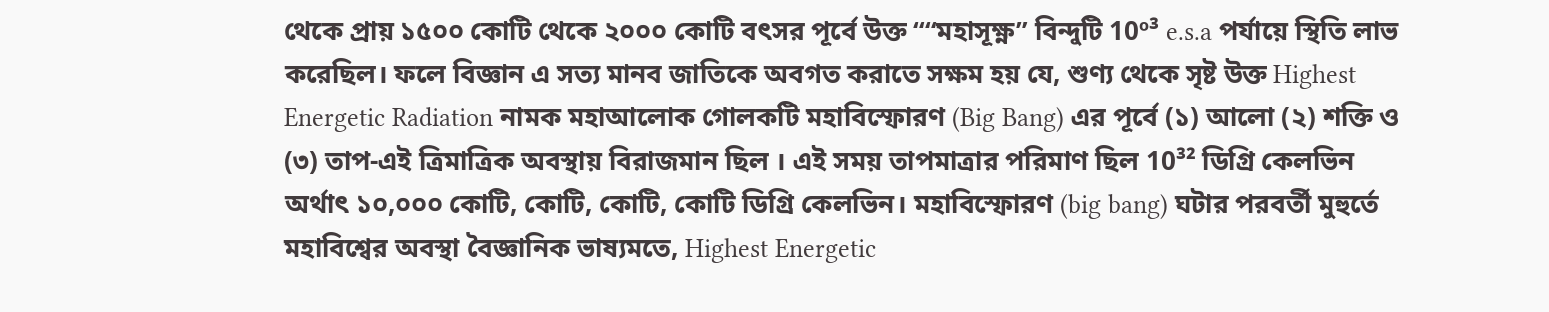থেকে প্রায় ১৫০০ কোটি থেকে ২০০০ কোটি বৎসর পূর্বে উক্ত ““মহাসূক্ষ্ণ” বিন্দুটি 10º³ e.s.a পর্যায়ে স্থিতি লাভ করেছিল। ফলে বিজ্ঞান এ সত্য মানব জাতিকে অবগত করাতে সক্ষম হয় যে, শুণ্য থেকে সৃষ্ট উক্ত Highest Energetic Radiation নামক মহাআলোক গোলকটি মহাবিস্ফোরণ (Big Bang) এর পূর্বে (১) আলো (২) শক্তি ও (৩) তাপ-এই ত্রিমাত্রিক অবস্থায় বিরাজমান ছিল । এই সময় তাপমাত্রার পরিমাণ ছিল 10³² ডিগ্রি কেলভিন অর্থাৎ ১০,০০০ কোটি, কোটি, কোটি, কোটি ডিগ্রি কেলভিন। মহাবিস্ফোরণ (big bang) ঘটার পরবর্তী মুহুর্তে মহাবিশ্বের অবস্থা বৈজ্ঞানিক ভাষ্যমতে, Highest Energetic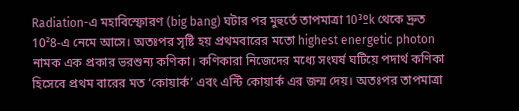Radiation-এ মহাবিস্ফোরণ (big bang) ঘটার পর মুহুর্তে তাপমাত্রা 10³ºk থেকে দ্রুত 10²8-এ নেমে আসে। অতঃপর সৃষ্টি হয় প্রথমবারের মতো highest energetic photon নামক এক প্রকার ভরশুন্য কণিকা। কণিকারা নিজেদের মধ্যে সংঘর্ষ ঘটিয়ে পদার্থ কণিকা হিসেবে প্রথম বারের মত ‘কোয়ার্ক’ এবং এন্টি কোয়ার্ক এর জন্ম দেয়। অতঃপর তাপমাত্রা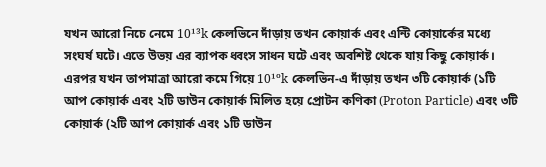যখন আরো নিচে নেমে 10¹³k কেলভিনে দাঁড়ায় তখন কোয়ার্ক এবং এন্টি কোয়ার্কের মধ্যে সংঘর্ষ ঘটে। এতে উভয় এর ব্যাপক ধ্বংস সাধন ঘটে এবং অবশিষ্ট থেকে যায় কিছু কোয়ার্ক। এরপর যখন তাপমাত্রা আরো কমে গিয়ে 10¹ºk কেলভিন-এ দাঁড়ায় তখন ৩টি কোয়ার্ক (১টি আপ কোয়ার্ক এবং ২টি ডাউন কোয়ার্ক মিলিত হয়ে প্রোটন কণিকা (Proton Particle) এবং ৩টি কোয়ার্ক (২টি আপ কোয়ার্ক এবং ১টি ডাউন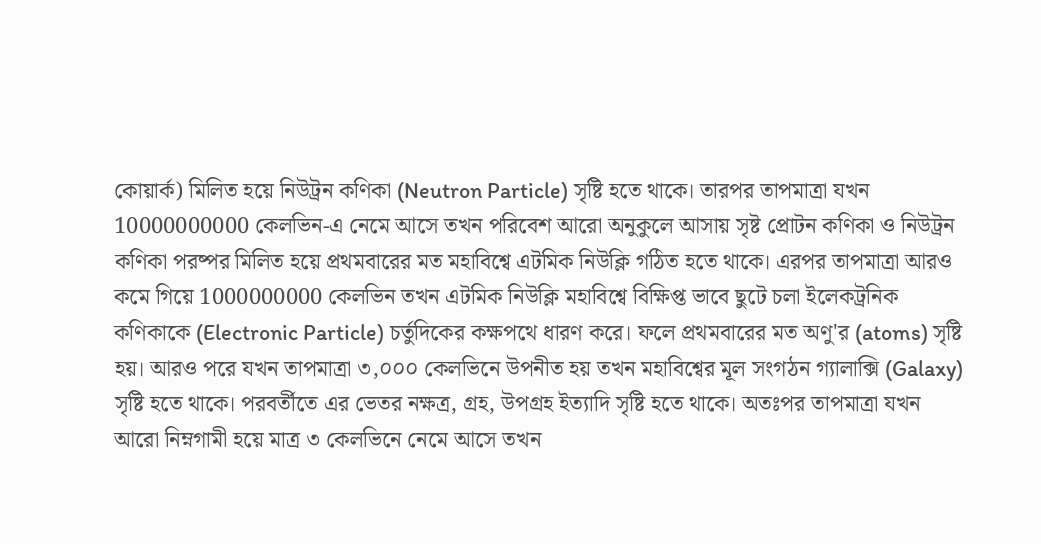কোয়ার্ক) মিলিত হয়ে নিউট্রন কণিকা (Neutron Particle) সৃষ্টি হতে থাকে। তারপর তাপমাত্রা যখন 10000000000 কেলভিন-এ নেমে আসে তখন পরিবেশ আরো অনুকুলে আসায় সৃষ্ট প্রোটন কণিকা ও নিউট্রন কণিকা পরষ্পর মিলিত হয়ে প্রথমবারের মত মহাবিশ্বে এটমিক নিউক্লি গঠিত হতে থাকে। এরপর তাপমাত্রা আরও কমে গিয়ে 1000000000 কেলভিন তখন এটমিক নিউক্লি মহাবিশ্বে বিক্ষিপ্ত ভাবে ছুটে চলা ইলেকট্রনিক কণিকাকে (Electronic Particle) চর্তুদিকের কক্ষপথে ধারণ করে। ফলে প্রথমবারের মত অণু'র (atoms) সৃষ্টি হয়। আরও পরে যখন তাপমাত্রা ৩,০০০ কেলভিনে উপনীত হয় তখন মহাবিশ্বের মূল সংগঠন গ্যালাক্সি (Galaxy) সৃষ্টি হতে থাকে। পরবর্তীতে এর ভেতর নক্ষত্র, গ্রহ, উপগ্রহ ইত্যাদি সৃষ্টি হতে থাকে। অতঃপর তাপমাত্রা যখন আরো নিম্নগামী হয়ে মাত্র ৩ কেলভিনে নেমে আসে তখন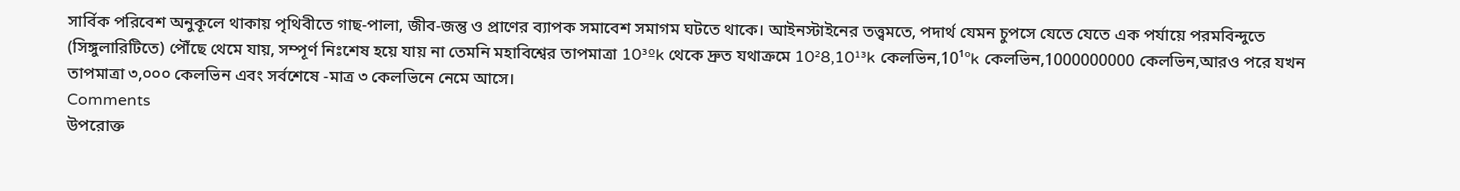সার্বিক পরিবেশ অনুকূলে থাকায় পৃথিবীতে গাছ-পালা, জীব-জন্তু ও প্রাণের ব্যাপক সমাবেশ সমাগম ঘটতে থাকে। আইনস্টাইনের তত্ত্বমতে, পদার্থ যেমন চুপসে যেতে যেতে এক পর্যায়ে পরমবিন্দুতে (সিঙ্গুলারিটিতে) পৌঁছে থেমে যায়, সম্পূর্ণ নিঃশেষ হয়ে যায় না তেমনি মহাবিশ্বের তাপমাত্রা 10³ºk থেকে দ্রুত যথাক্রমে 10²8,10¹³k কেলভিন,10¹ºk কেলভিন,1000000000 কেলভিন,আরও পরে যখন তাপমাত্রা ৩,০০০ কেলভিন এবং সর্বশেষে -মাত্র ৩ কেলভিনে নেমে আসে।
Comments
উপরোক্ত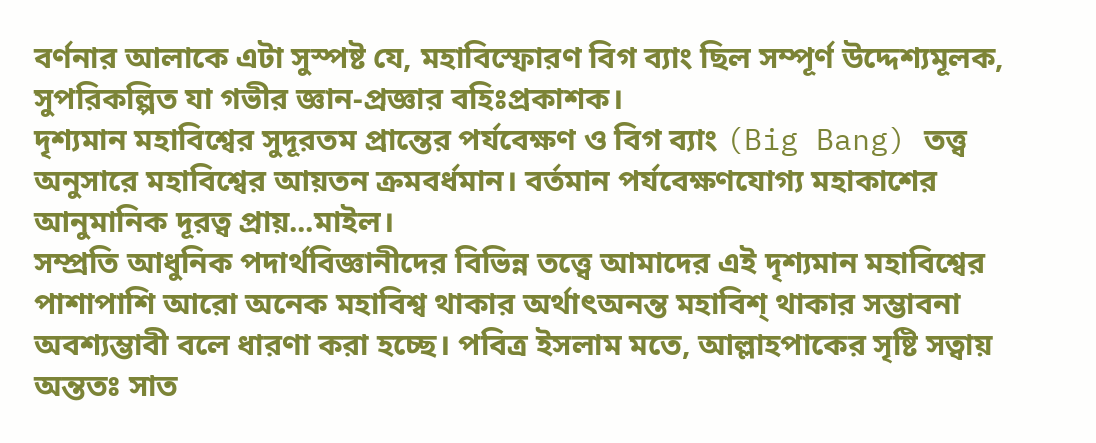বর্ণনার আলাকে এটা সুস্পষ্ট যে, মহাবিস্ফোরণ বিগ ব্যাং ছিল সম্পূর্ণ উদ্দেশ্যমূলক, সুপরিকল্পিত যা গভীর জ্ঞান-প্রজ্ঞার বহিঃপ্রকাশক।
দৃশ্যমান মহাবিশ্বের সুদূরতম প্রান্তের পর্যবেক্ষণ ও বিগ ব্যাং (Big Bang) তত্ত্ব অনুসারে মহাবিশ্বের আয়তন ক্রমবর্ধমান। বর্তমান পর্যবেক্ষণযোগ্য মহাকাশের আনুমানিক দূরত্ব প্রায়...মাইল।
সম্প্রতি আধুনিক পদার্থবিজ্ঞানীদের বিভিন্ন তত্ত্বে আমাদের এই দৃশ্যমান মহাবিশ্বের পাশাপাশি আরো অনেক মহাবিশ্ব থাকার অর্থাৎঅনন্ত মহাবিশ্ থাকার সম্ভাবনা অবশ্যম্ভাবী বলে ধারণা করা হচ্ছে। পবিত্র ইসলাম মতে, আল্লাহপাকের সৃষ্টি সত্বায় অন্ততঃ সাত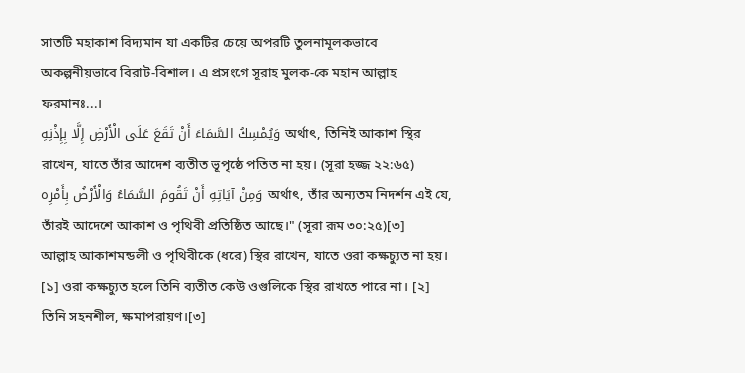সাতটি মহাকাশ বিদ্যমান যা একটির চেয়ে অপরটি তুলনামূলকভাবে অকল্পনীয়ভাবে বিরাট-বিশাল। এ প্রসংগে সূরাহ মুলক-কে মহান আল্লাহ ফরমানঃ...।
وَيُمْسِكُ السَّمَاءَ أَنْ تَقَعَ عَلَى الْأَرْضِ إِلَّا بِإِذْنِهِ অর্থাৎ, তিনিই আকাশ স্থির রাখেন, যাতে তাঁর আদেশ ব্যতীত ভূপৃষ্ঠে পতিত না হয়। (সূরা হজ্জ ২২:৬৫)
وَمِنْ آيَاتِهِ أَنْ تَقُومَ السَّمَاءُ وَالْأَرْضُ بِأَمْرِه অর্থাৎ, তাঁর অন্যতম নিদর্শন এই যে, তাঁরই আদেশে আকাশ ও পৃথিবী প্রতিষ্ঠিত আছে।" (সূরা রূম ৩০:২৫)[৩]
আল্লাহ আকাশমন্ডলী ও পৃথিবীকে (ধরে) স্থির রাখেন, যাতে ওরা কক্ষচ্যুত না হয়। [১] ওরা কক্ষচ্যুত হলে তিনি ব্যতীত কেউ ওগুলিকে স্থির রাখতে পারে না। [২] তিনি সহনশীল, ক্ষমাপরায়ণ।[৩]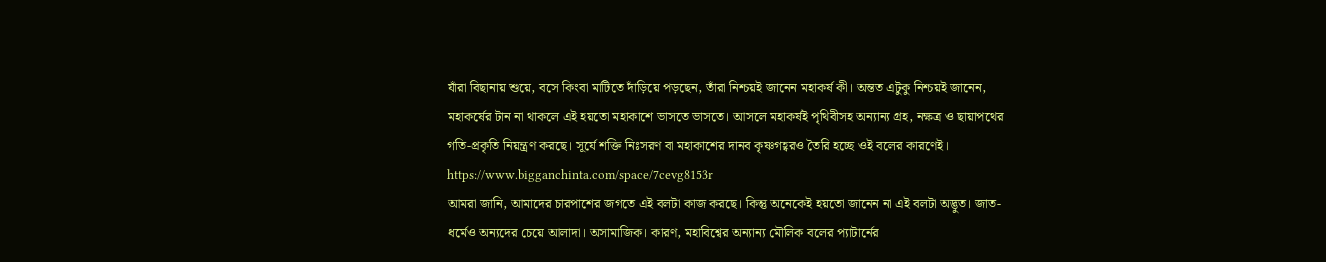যাঁরা বিছানায় শুয়ে, বসে কিংবা মাটিতে দাঁড়িয়ে পড়ছেন, তাঁরা নিশ্চয়ই জানেন মহাকর্ষ কী। অন্তত এটুকু নিশ্চয়ই জানেন, মহাকর্ষের টান না থাকলে এই হয়তো মহাকাশে ভাসতে ভাসতে। আসলে মহাকর্ষই পৃথিবীসহ অন্যান্য গ্রহ, নক্ষত্র ও ছায়াপথের গতি-প্রকৃতি নিয়ন্ত্রণ করছে। সূর্যে শক্তি নিঃসরণ বা মহাকাশের দানব কৃষ্ণগহ্বরও তৈরি হচ্ছে ওই বলের কারণেই।
https://www.bigganchinta.com/space/7cevg8153r
আমরা জানি, আমাদের চারপাশের জগতে এই বলটা কাজ করছে। কিন্তু অনেকেই হয়তো জানেন না এই বলটা অদ্ভুত। জাত-ধর্মেও অন্যদের চেয়ে আলাদা। অসামাজিক। কারণ, মহাবিশ্বের অন্যান্য মৌলিক বলের প্যাটার্নের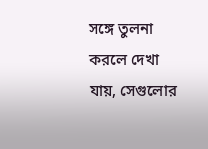সঙ্গে তুলনা করলে দেখা যায়, সেগুলোর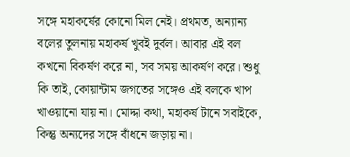সঙ্গে মহাকর্ষের কোনো মিল নেই। প্রথমত, অন্যান্য বলের তুলনায় মহাকর্ষ খুবই দুর্বল। আবার এই বল কখনো বিকর্ষণ করে না, সব সময় আকর্ষণ করে। শুধু কি তাই, কোয়ান্টাম জগতের সঙ্গেও এই বলকে খাপ খাওয়ানো যায় না। মোদ্দা কথা, মহাকর্ষ টানে সবাইকে, কিন্তু অন্যদের সঙ্গে বাঁধনে জড়ায় না।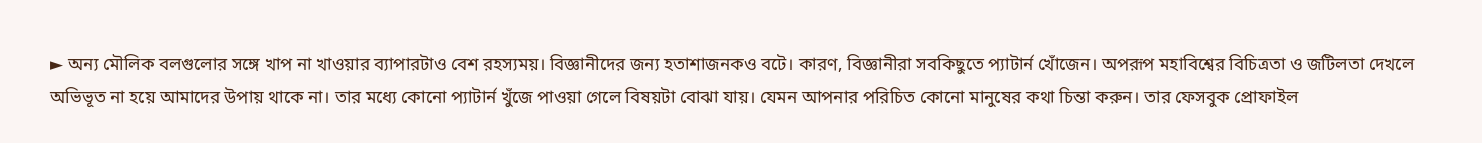► অন্য মৌলিক বলগুলোর সঙ্গে খাপ না খাওয়ার ব্যাপারটাও বেশ রহস্যময়। বিজ্ঞানীদের জন্য হতাশাজনকও বটে। কারণ, বিজ্ঞানীরা সবকিছুতে প্যাটার্ন খোঁজেন। অপরূপ মহাবিশ্বের বিচিত্রতা ও জটিলতা দেখলে অভিভূত না হয়ে আমাদের উপায় থাকে না। তার মধ্যে কোনো প্যাটার্ন খুঁজে পাওয়া গেলে বিষয়টা বোঝা যায়। যেমন আপনার পরিচিত কোনো মানুষের কথা চিন্তা করুন। তার ফেসবুক প্রোফাইল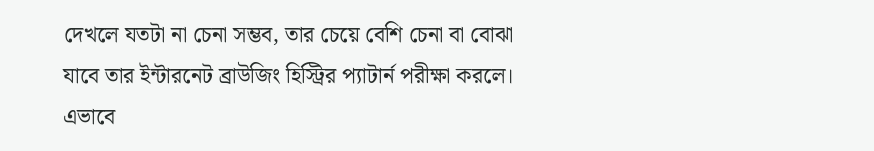দেখলে যতটা না চেনা সম্ভব, তার চেয়ে বেশি চেনা বা বোঝা যাবে তার ইন্টারনেট ব্রাউজিং হিস্ট্রির প্যাটার্ন পরীক্ষা করলে। এভাবে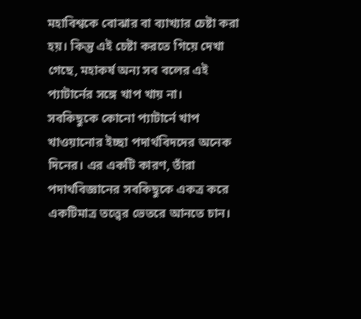মহাবিশ্বকে বোঝার বা ব্যাখ্যার চেষ্টা করা হয়। কিন্তু এই চেষ্টা করতে গিয়ে দেখা গেছে, মহাকর্ষ অন্য সব বলের এই প্যাটার্নের সঙ্গে খাপ খায় না।
সবকিছুকে কোনো প্যাটার্নে খাপ খাওয়ানোর ইচ্ছা পদার্থবিদদের অনেক দিনের। এর একটি কারণ, তাঁরা পদার্থবিজ্ঞানের সবকিছুকে একত্র করে একটিমাত্র তত্ত্বের ভেতরে আনতে চান।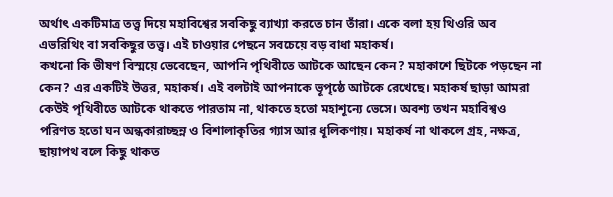অর্থাৎ একটিমাত্র তত্ত্ব দিয়ে মহাবিশ্বের সবকিছু ব্যাখ্যা করতে চান তাঁরা। একে বলা হয় থিওরি অব এভরিথিং বা সবকিছুর তত্ত্ব। এই চাওয়ার পেছনে সবচেয়ে বড় বাধা মহাকর্ষ।
কখনো কি ভীষণ বিস্ময়ে ভেবেছেন, আপনি পৃথিবীতে আটকে আছেন কেন? মহাকাশে ছিটকে পড়ছেন না কেন? এর একটিই উত্তর, মহাকর্ষ। এই বলটাই আপনাকে ভূপৃষ্ঠে আটকে রেখেছে। মহাকর্ষ ছাড়া আমরা কেউই পৃথিবীতে আটকে থাকতে পারতাম না, থাকতে হতো মহাশূন্যে ভেসে। অবশ্য তখন মহাবিশ্বও পরিণত হতো ঘন অন্ধকারাচ্ছন্ন ও বিশালাকৃতির গ্যাস আর ধূলিকণায়। মহাকর্ষ না থাকলে গ্রহ, নক্ষত্র, ছায়াপথ বলে কিছু থাকত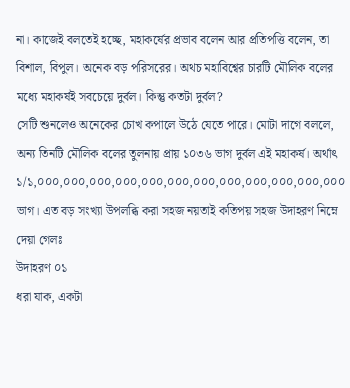না। কাজেই বলতেই হচ্ছে, মহাকর্ষের প্রভাব বলেন আর প্রতিপত্তি বলেন, তা বিশাল, বিপুল। অনেক বড় পরিসরের। অথচ মহাবিশ্বের চারটি মৌলিক বলের মধ্যে মহাকর্ষই সবচেয়ে দুর্বল। কিন্তু কতটা দুর্বল?
সেটি শুনলেও অনেকের চোখ কপালে উঠে যেতে পারে। মোটা দাগে বললে, অন্য তিনটি মৌলিক বলের তুলনায় প্রায় ১০৩৬ ভাগ দুর্বল এই মহাকর্ষ। অর্থাৎ ১/১,০০০,০০০,০০০,০০০,০০০,০০০,০০০,০০০,০০০,০০০,০০০,০০০ ভাগ। এত বড় সংখ্যা উপলব্ধি করা সহজ নয়তাই কতিপয় সহজ উদাহরণ নিম্নে দেয়া গেলঃ
উদাহরণ ০১
ধরা যাক, একটা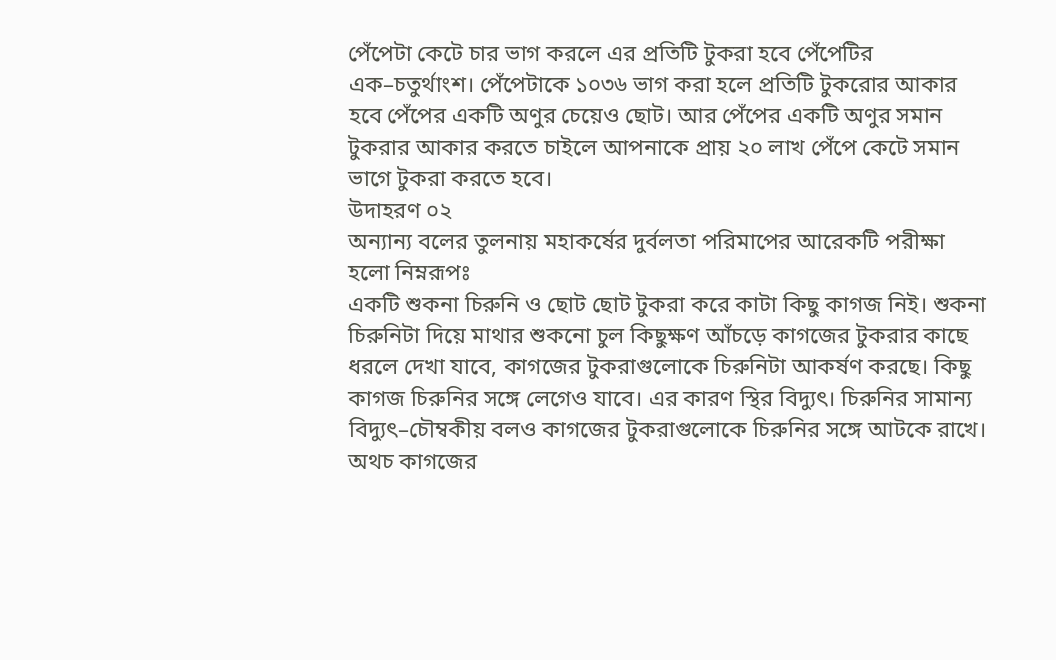পেঁপেটা কেটে চার ভাগ করলে এর প্রতিটি টুকরা হবে পেঁপেটির এক–চতুর্থাংশ। পেঁপেটাকে ১০৩৬ ভাগ করা হলে প্রতিটি টুকরোর আকার হবে পেঁপের একটি অণুর চেয়েও ছোট। আর পেঁপের একটি অণুর সমান টুকরার আকার করতে চাইলে আপনাকে প্রায় ২০ লাখ পেঁপে কেটে সমান ভাগে টুকরা করতে হবে।
উদাহরণ ০২
অন্যান্য বলের তুলনায় মহাকর্ষের দুর্বলতা পরিমাপের আরেকটি পরীক্ষা হলো নিম্নরূপঃ
একটি শুকনা চিরুনি ও ছোট ছোট টুকরা করে কাটা কিছু কাগজ নিই। শুকনা চিরুনিটা দিয়ে মাথার শুকনো চুল কিছুক্ষণ আঁচড়ে কাগজের টুকরার কাছে ধরলে দেখা যাবে, কাগজের টুকরাগুলোকে চিরুনিটা আকর্ষণ করছে। কিছু কাগজ চিরুনির সঙ্গে লেগেও যাবে। এর কারণ স্থির বিদ্যুৎ। চিরুনির সামান্য বিদ্যুৎ–চৌম্বকীয় বলও কাগজের টুকরাগুলোকে চিরুনির সঙ্গে আটকে রাখে। অথচ কাগজের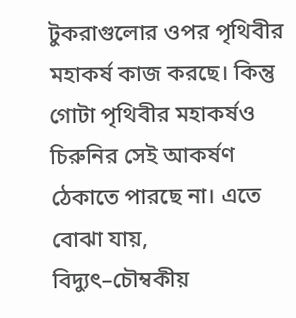টুকরাগুলোর ওপর পৃথিবীর মহাকর্ষ কাজ করছে। কিন্তু গোটা পৃথিবীর মহাকর্ষও চিরুনির সেই আকর্ষণ ঠেকাতে পারছে না। এতে বোঝা যায়, বিদ্যুৎ–চৌম্বকীয়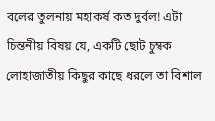বলের তুলনায় মহাকর্ষ কত দুর্বল! এটা চিন্তনীয় বিষয় যে, একটি ছোট চুম্বক লোহাজাতীয় কিছুর কাছে ধরলে তা বিশাল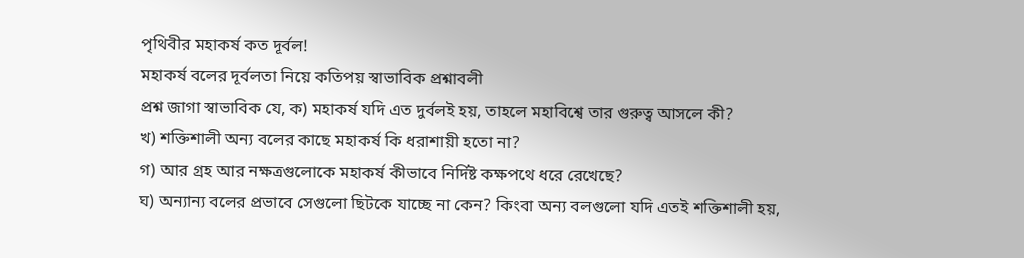পৃথিবীর মহাকর্ষ কত দূর্বল!
মহাকর্ষ বলের দূর্বলতা নিয়ে কতিপয় স্বাভাবিক প্রশ্নাবলী
প্রশ্ন জাগা স্বাভাবিক যে, ক) মহাকর্ষ যদি এত দুর্বলই হয়, তাহলে মহাবিশ্বে তার গুরুত্ব আসলে কী?
খ) শক্তিশালী অন্য বলের কাছে মহাকর্ষ কি ধরাশায়ী হতো না?
গ) আর গ্রহ আর নক্ষত্রগুলোকে মহাকর্ষ কীভাবে নির্দিষ্ট কক্ষপথে ধরে রেখেছে?
ঘ) অন্যান্য বলের প্রভাবে সেগুলো ছিটকে যাচ্ছে না কেন? কিংবা অন্য বলগুলো যদি এতই শক্তিশালী হয়,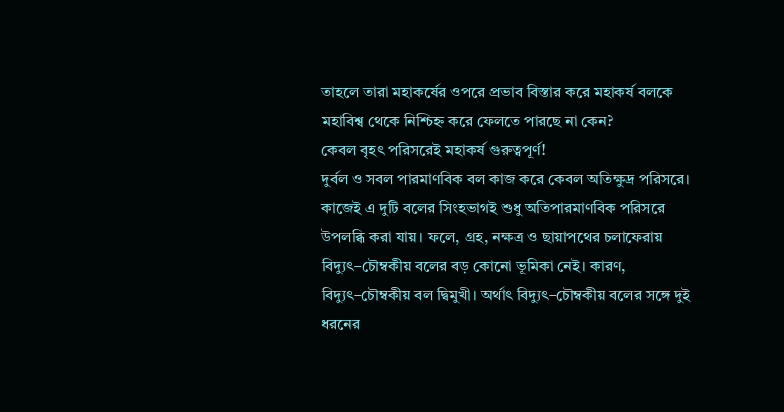তাহলে তারা মহাকর্ষের ওপরে প্রভাব বিস্তার করে মহাকর্ষ বলকে মহাবিশ্ব থেকে নিশ্চিহ্ন করে ফেলতে পারছে না কেন?
কেবল বৃহৎ পরিসরেই মহাকর্ষ গুরুত্বপূর্ণ!
দুর্বল ও সবল পারমাণবিক বল কাজ করে কেবল অতিক্ষুদ্র পরিসরে। কাজেই এ দুটি বলের সিংহভাগই শুধু অতিপারমাণবিক পরিসরে উপলব্ধি করা যায়। ফলে, গ্রহ, নক্ষত্র ও ছায়াপথের চলাফেরায় বিদ্যুৎ–চৌম্বকীয় বলের বড় কোনো ভূমিকা নেই। কারণ, বিদ্যুৎ–চৌম্বকীয় বল দ্বিমুখী। অর্থাৎ বিদ্যুৎ–চৌম্বকীয় বলের সঙ্গে দুই ধরনের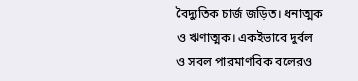বৈদ্যুতিক চার্জ জড়িত। ধনাত্মক ও ঋণাত্মক। একইভাবে দুর্বল ও সবল পারমাণবিক বলেরও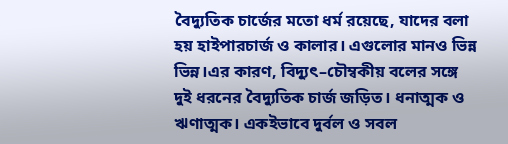বৈদ্যুতিক চার্জের মতো ধর্ম রয়েছে, যাদের বলা হয় হাইপারচার্জ ও কালার। এগুলোর মানও ভিন্ন ভিন্ন।এর কারণ, বিদ্যুৎ–চৌম্বকীয় বলের সঙ্গে দুই ধরনের বৈদ্যুতিক চার্জ জড়িত। ধনাত্মক ও ঋণাত্মক। একইভাবে দুর্বল ও সবল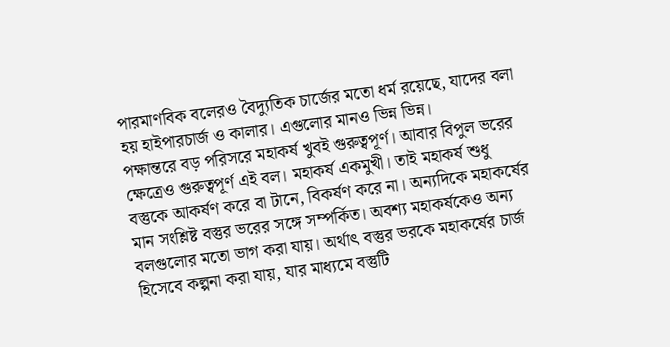পারমাণবিক বলেরও বৈদ্যুতিক চার্জের মতো ধর্ম রয়েছে, যাদের বলা হয় হাইপারচার্জ ও কালার। এগুলোর মানও ভিন্ন ভিন্ন।
পক্ষান্তরে বড় পরিসরে মহাকর্ষ খুবই গুরুত্বপূর্ণ। আবার বিপুল ভরের ক্ষেত্রেও গুরুত্বপূর্ণ এই বল। মহাকর্ষ একমুখী। তাই মহাকর্ষ শুধু বস্তুকে আকর্ষণ করে বা টানে, বিকর্ষণ করে না। অন্যদিকে মহাকর্ষের মান সংশ্লিষ্ট বস্তুর ভরের সঙ্গে সম্পর্কিত। অবশ্য মহাকর্ষকেও অন্য বলগুলোর মতো ভাগ করা যায়। অর্থাৎ বস্তুর ভরকে মহাকর্ষের চার্জ হিসেবে কল্পনা করা যায়, যার মাধ্যমে বস্তুটি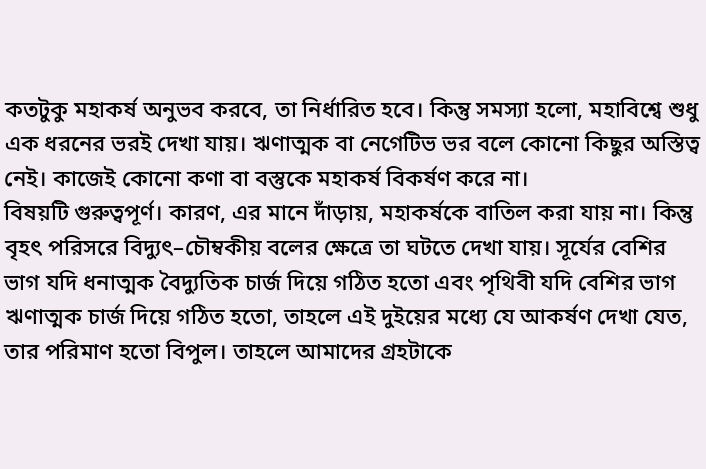কতটুকু মহাকর্ষ অনুভব করবে, তা নির্ধারিত হবে। কিন্তু সমস্যা হলো, মহাবিশ্বে শুধু এক ধরনের ভরই দেখা যায়। ঋণাত্মক বা নেগেটিভ ভর বলে কোনো কিছুর অস্তিত্ব নেই। কাজেই কোনো কণা বা বস্তুকে মহাকর্ষ বিকর্ষণ করে না।
বিষয়টি গুরুত্বপূর্ণ। কারণ, এর মানে দাঁড়ায়, মহাকর্ষকে বাতিল করা যায় না। কিন্তু বৃহৎ পরিসরে বিদ্যুৎ–চৌম্বকীয় বলের ক্ষেত্রে তা ঘটতে দেখা যায়। সূর্যের বেশির ভাগ যদি ধনাত্মক বৈদ্যুতিক চার্জ দিয়ে গঠিত হতো এবং পৃথিবী যদি বেশির ভাগ ঋণাত্মক চার্জ দিয়ে গঠিত হতো, তাহলে এই দুইয়ের মধ্যে যে আকর্ষণ দেখা যেত, তার পরিমাণ হতো বিপুল। তাহলে আমাদের গ্রহটাকে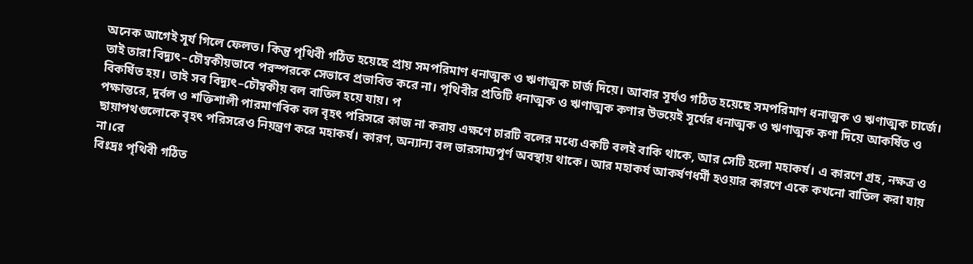অনেক আগেই সূর্য গিলে ফেলত। কিন্তু পৃথিবী গঠিত হয়েছে প্রায় সমপরিমাণ ধনাত্মক ও ঋণাত্মক চার্জ দিয়ে। আবার সূর্যও গঠিত হয়েছে সমপরিমাণ ধনাত্মক ও ঋণাত্মক চার্জে। তাই তারা বিদ্যুৎ–চৌম্বকীয়ভাবে পরস্পরকে সেভাবে প্রভাবিত করে না। পৃথিবীর প্রতিটি ধনাত্মক ও ঋণাত্মক কণার উভয়েই সূর্যের ধনাত্মক ও ঋণাত্মক কণা দিয়ে আকর্ষিত ও বিকর্ষিত হয়। তাই সব বিদ্যুৎ–চৌম্বকীয় বল বাতিল হয়ে যায়। প
পক্ষান্তরে, দুর্বল ও শক্তিশালী পারমাণবিক বল বৃহৎ পরিসরে কাজ না করায় এক্ষণে চারটি বলের মধ্যে একটি বলই বাকি থাকে, আর সেটি হলো মহাকর্ষ। এ কারণে গ্রহ, নক্ষত্র ও ছায়াপথগুলোকে বৃহৎ পরিসরেও নিয়ন্ত্রণ করে মহাকর্ষ। কারণ, অন্যান্য বল ভারসাম্যপূর্ণ অবস্থায় থাকে। আর মহাকর্ষ আকর্ষণধর্মী হওয়ার কারণে একে কখনো বাতিল করা যায় না।রে
বিঃদ্রঃ পৃথিবী গঠিত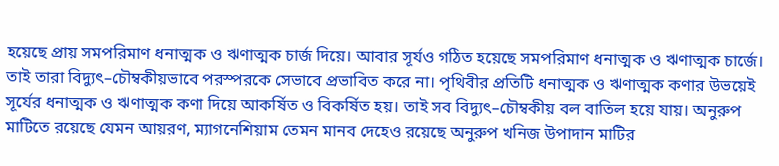হয়েছে প্রায় সমপরিমাণ ধনাত্মক ও ঋণাত্মক চার্জ দিয়ে। আবার সূর্যও গঠিত হয়েছে সমপরিমাণ ধনাত্মক ও ঋণাত্মক চার্জে। তাই তারা বিদ্যুৎ–চৌম্বকীয়ভাবে পরস্পরকে সেভাবে প্রভাবিত করে না। পৃথিবীর প্রতিটি ধনাত্মক ও ঋণাত্মক কণার উভয়েই সূর্যের ধনাত্মক ও ঋণাত্মক কণা দিয়ে আকর্ষিত ও বিকর্ষিত হয়। তাই সব বিদ্যুৎ–চৌম্বকীয় বল বাতিল হয়ে যায়। অনুরুপ মাটিতে রয়েছে যেমন আয়রণ, ম্যাগনেশিয়াম তেমন মানব দেহেও রয়েছে অনুরুপ খনিজ উপাদান মাটির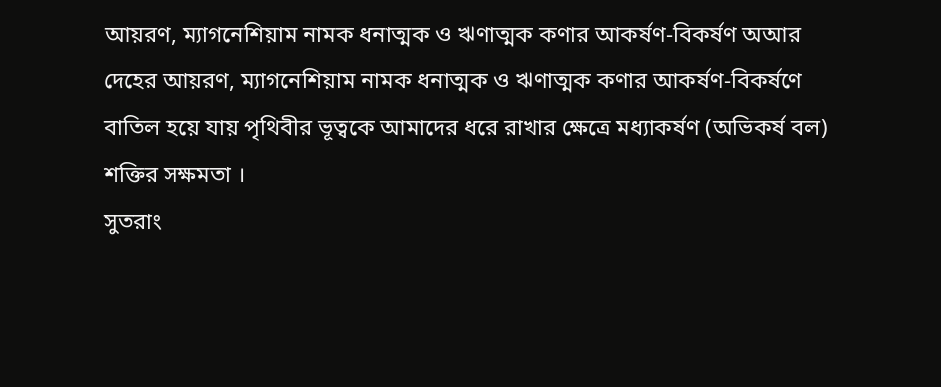আয়রণ, ম্যাগনেশিয়াম নামক ধনাত্মক ও ঋণাত্মক কণার আকর্ষণ-বিকর্ষণ অআর দেহের আয়রণ, ম্যাগনেশিয়াম নামক ধনাত্মক ও ঋণাত্মক কণার আকর্ষণ-বিকর্ষণে বাতিল হয়ে যায় পৃথিবীর ভূত্বকে আমাদের ধরে রাখার ক্ষেত্রে মধ্যাকর্ষণ (অভিকর্ষ বল) শক্তির সক্ষমতা ।
সুতরাং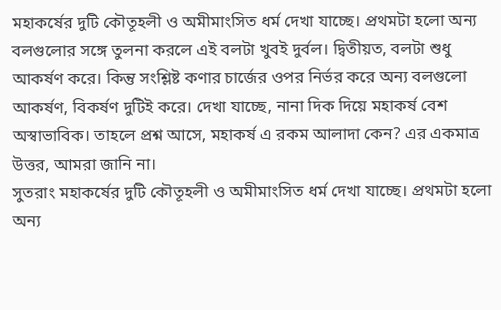মহাকর্ষের দুটি কৌতূহলী ও অমীমাংসিত ধর্ম দেখা যাচ্ছে। প্রথমটা হলো অন্য বলগুলোর সঙ্গে তুলনা করলে এই বলটা খুবই দুর্বল। দ্বিতীয়ত, বলটা শুধু আকর্ষণ করে। কিন্তু সংশ্লিষ্ট কণার চার্জের ওপর নির্ভর করে অন্য বলগুলো আকর্ষণ, বিকর্ষণ দুটিই করে। দেখা যাচ্ছে, নানা দিক দিয়ে মহাকর্ষ বেশ অস্বাভাবিক। তাহলে প্রশ্ন আসে, মহাকর্ষ এ রকম আলাদা কেন? এর একমাত্র উত্তর, আমরা জানি না।
সুতরাং মহাকর্ষের দুটি কৌতূহলী ও অমীমাংসিত ধর্ম দেখা যাচ্ছে। প্রথমটা হলো অন্য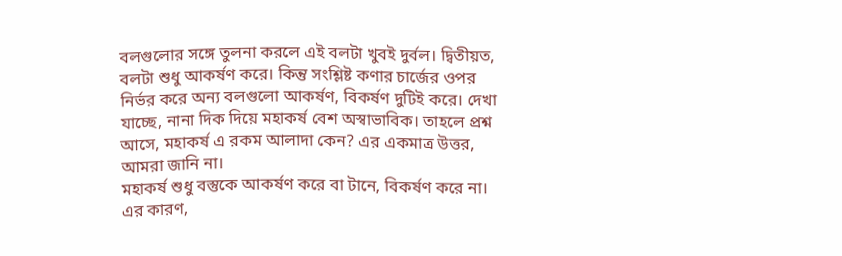বলগুলোর সঙ্গে তুলনা করলে এই বলটা খুবই দুর্বল। দ্বিতীয়ত, বলটা শুধু আকর্ষণ করে। কিন্তু সংশ্লিষ্ট কণার চার্জের ওপর নির্ভর করে অন্য বলগুলো আকর্ষণ, বিকর্ষণ দুটিই করে। দেখা যাচ্ছে, নানা দিক দিয়ে মহাকর্ষ বেশ অস্বাভাবিক। তাহলে প্রশ্ন আসে, মহাকর্ষ এ রকম আলাদা কেন? এর একমাত্র উত্তর, আমরা জানি না।
মহাকর্ষ শুধু বস্তুকে আকর্ষণ করে বা টানে, বিকর্ষণ করে না। এর কারণ,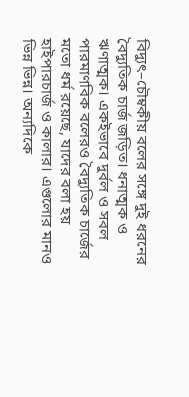বিদ্যুৎ–চৌম্বকীয় বলের সঙ্গে দুই ধরনের বৈদ্যুতিক চার্জ জড়িত। ধনাত্মক ও ঋণাত্মক। একইভাবে দুর্বল ও সবল পারমাণবিক বলেরও বৈদ্যুতিক চার্জের মতো ধর্ম রয়েছে, যাদের বলা হয় হাইপারচার্জ ও কালার। এগুলোর মানও ভিন্ন ভিন্ন। অন্যদিকে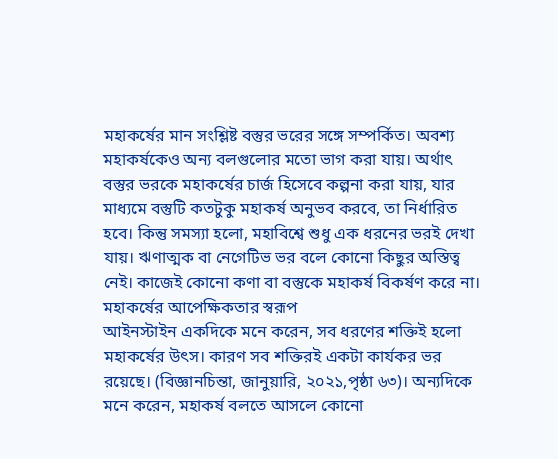মহাকর্ষের মান সংশ্লিষ্ট বস্তুর ভরের সঙ্গে সম্পর্কিত। অবশ্য মহাকর্ষকেও অন্য বলগুলোর মতো ভাগ করা যায়। অর্থাৎ বস্তুর ভরকে মহাকর্ষের চার্জ হিসেবে কল্পনা করা যায়, যার মাধ্যমে বস্তুটি কতটুকু মহাকর্ষ অনুভব করবে, তা নির্ধারিত হবে। কিন্তু সমস্যা হলো, মহাবিশ্বে শুধু এক ধরনের ভরই দেখা যায়। ঋণাত্মক বা নেগেটিভ ভর বলে কোনো কিছুর অস্তিত্ব নেই। কাজেই কোনো কণা বা বস্তুকে মহাকর্ষ বিকর্ষণ করে না।
মহাকর্ষের আপেক্ষিকতার স্বরূপ
আইনস্টাইন একদিকে মনে করেন, সব ধরণের শক্তিই হলো মহাকর্ষের উৎস। কারণ সব শক্তিরই একটা কার্যকর ভর রয়েছে। (বিজ্ঞানচিন্তা, জানুয়ারি, ২০২১,পৃষ্ঠা ৬৩)। অন্যদিকে মনে করেন, মহাকর্ষ বলতে আসলে কোনো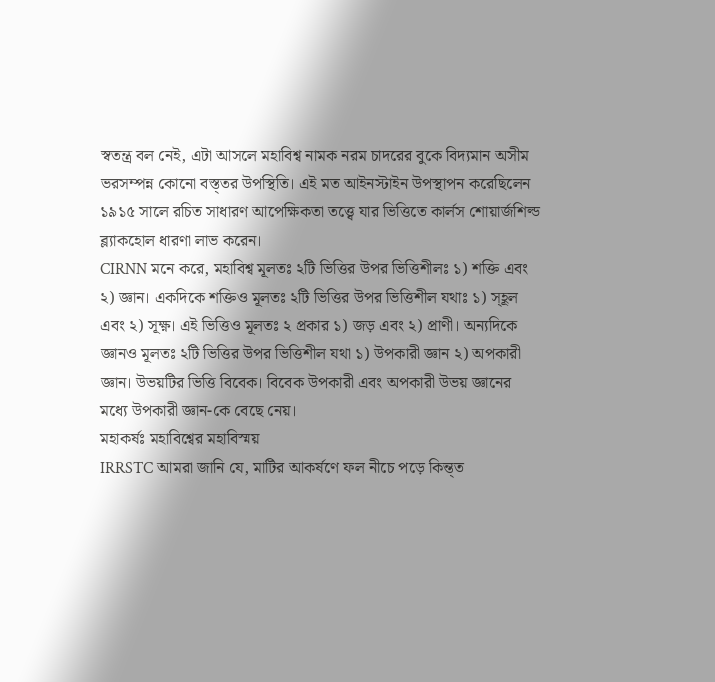স্বতন্ত্র বল নেই, এটা আসলে মহাবিশ্ব নামক নরম চাদরের বুকে বিদ্যমান অসীম ভরসম্পন্ন কোনো বস্ত্তর উপস্থিতি। এই মত আইনস্টাইন উপস্থাপন করেছিলেন ১৯১৫ সালে রচিত সাধারণ আপেক্ষিকতা তত্ত্বে যার ভিত্তিতে কার্লস শোয়ার্জশিল্ড ব্ল্যাকহোল ধারণা লাভ করেন।
CIRNN মনে করে, মহাবিশ্ব মূলতঃ ২টি ভিত্তির উপর ভিত্তিশীলঃ ১) শক্তি এবং ২) জ্ঞান। একদিকে শক্তিও মূলতঃ ২টি ভিত্তির উপর ভিত্তিশীল যথাঃ ১) স্হূল এবং ২) সূক্ষ্ণ। এই ভিত্তিও মূলতঃ ২ প্রকার ১) জড় এবং ২) প্রাণী। অন্যদিকে জ্ঞানও মূলতঃ ২টি ভিত্তির উপর ভিত্তিশীল যথা ১) উপকারী জ্ঞান ২) অপকারী জ্ঞান। উভয়টির ভিত্তি বিবেক। বিবেক উপকারী এবং অপকারী উভয় জ্ঞানের মধ্যে উপকারী জ্ঞান-কে বেছে নেয়।
মহাকর্ষঃ মহাবিশ্বের মহাবিস্ময়
IRRSTC আমরা জানি যে, মাটির আকর্ষণে ফল নীচে পড়ে কিন্ত্ত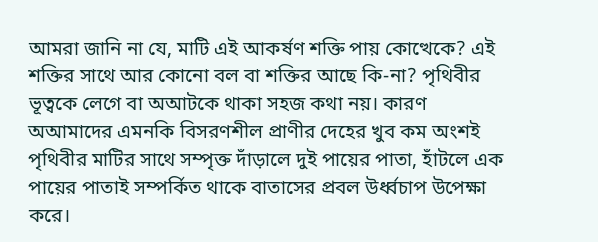আমরা জানি না যে, মাটি এই আকর্ষণ শক্তি পায় কোত্থেকে? এই শক্তির সাথে আর কোনো বল বা শক্তির আছে কি-না? পৃথিবীর ভূত্বকে লেগে বা অআটকে থাকা সহজ কথা নয়। কারণ অআমাদের এমনকি বিসরণশীল প্রাণীর দেহের খুব কম অংশই পৃথিবীর মাটির সাথে সম্পৃক্ত দাঁড়ালে দুই পায়ের পাতা, হাঁটলে এক পায়ের পাতাই সম্পর্কিত থাকে বাতাসের প্রবল উর্ধ্বচাপ উপেক্ষা করে।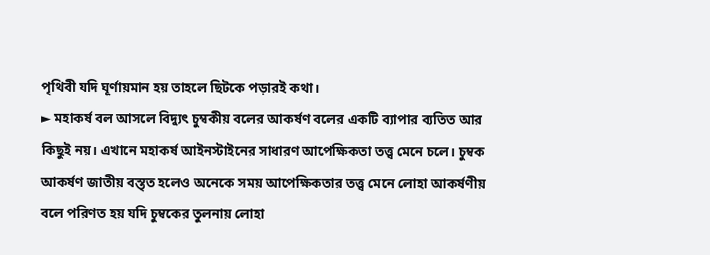পৃথিবী যদি ঘূর্ণায়মান হয় তাহলে ছিটকে পড়ারই কথা।
► মহাকর্ষ বল আসলে বিদ্যুৎ চুম্বকীয় বলের আকর্ষণ বলের একটি ব্যাপার ব্যতিত আর কিছুই নয়। এখানে মহাকর্ষ আইনস্টাইনের সাধারণ আপেক্ষিকতা তত্ত্ব মেনে চলে। চুম্বক আকর্ষণ জাতীয় বস্ত্ত হলেও অনেকে সময় আপেক্ষিকতার তত্ত্ব মেনে লোহা আকর্ষণীয় বলে পরিণত হয় যদি চুম্বকের তুলনায় লোহা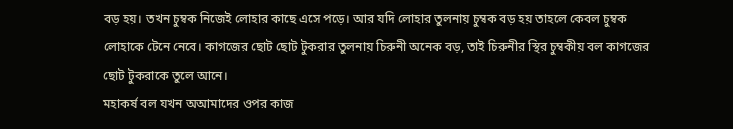বড় হয়। তখন চুম্বক নিজেই লোহার কাছে এসে পড়ে। আর যদি লোহার তুলনায় চুম্বক বড় হয় তাহলে কেবল চুম্বক লোহাকে টেনে নেবে। কাগজের ছোট ছোট টুকরার তুলনায় চিরুনী অনেক বড়, তাই চিরুনীর স্থির চুম্বকীয় বল কাগজের ছোট টুকরাকে তুলে আনে।
মহাকর্ষ বল যখন অআমাদের ওপর কাজ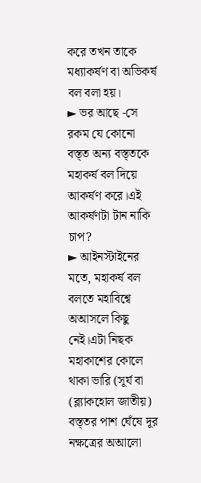করে তখন তাকে মধ্যাকর্ষণ বা অভিকর্ষ বল বলা হয়।
► ভর আছে -সে রকম যে কোনো বস্ত্ত অন্য বস্ত্তকে মহাকর্ষ বল দিয়ে আকর্ষণ করে।এই আকর্ষণটা টান নাকি চাপ?
► আইনস্টাইনের মতে, মহাকর্ষ বল বলতে মহাবিশ্বে অআসলে কিছু নেই।এটা নিছক মহাকাশের কোলে থাকা ভারি (সূর্য বা (ব্ল্যাকহোল জাতীয়) বস্ত্তর পাশ ঘেঁষে দূর নক্ষত্রের অআলো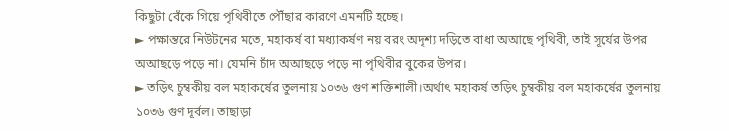কিছুটা বেঁকে গিয়ে পৃথিবীতে পৌঁছার কারণে এমনটি হচ্ছে।
► পক্ষান্তরে নিউটনের মতে, মহাকর্ষ বা মধ্যাকর্ষণ নয় বরং অদৃশ্য দড়িতে বাধা অআছে পৃথিবী, তাই সূর্যের উপর অআছড়ে পড়ে না। যেমনি চাঁদ অআছড়ে পড়ে না পৃথিবীর বুকের উপর।
► তড়িৎ চুম্বকীয় বল মহাকর্ষের তুলনায় ১০৩৬ গুণ শক্তিশালী।অর্থাৎ মহাকর্ষ তড়িৎ চুম্বকীয় বল মহাকর্ষের তুলনায় ১০৩৬ গুণ দূর্বল। তাছাড়া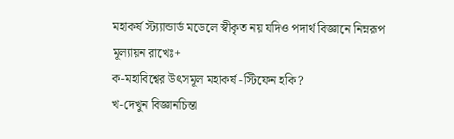মহাকর্ষ স্ট্য্যান্ডার্ড মডেলে স্বীকৃত নয় যদিও পদার্থ বিজ্ঞানে নিম্নরূপ মূল্যায়ন রাখেঃ+
ক-মহাবিশ্বের উৎসমূল মহাকর্ষ -স্টিফেন হকি?
খ-দেখুন বিজ্ঞানচিন্তা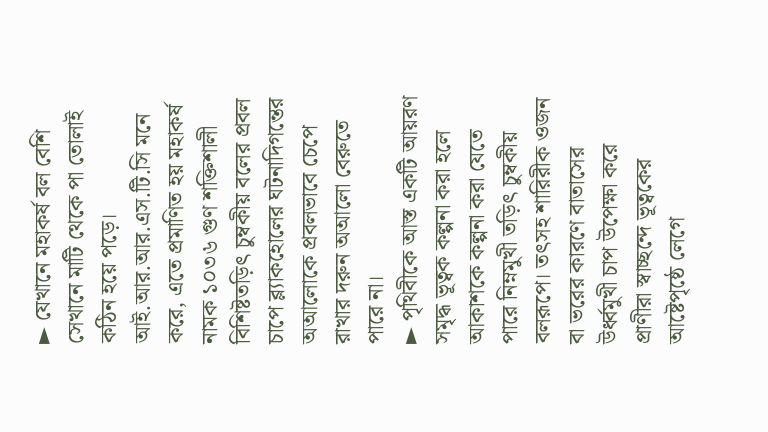► যেখানে মহাকর্ষ বল বেশি সেখানে মাটি থেকে পা তোলাই কঠিন হয়ে পড়ে। আই.আর.আর.এস.টি.সি মনে করে, এতে প্রমাণিত হয় মহাকর্ষ নামক ১০৩৬ গুণ শক্তিশালী বিশিষ্টতড়িৎ চুম্বকীয় বলের প্রবল চাপে ব্ল্যাকহোলের ঘটনাদিগন্তের অআলোকে প্রবলভাবে চেপে রাখার দরুন অআলো বেরুতে পারে না।
► পৃথিবীকে আস্ত একটি আয়রণ সমৃদ্ধ ভূত্বক কল্পনা করা হলে আকাশকে কল্পনা করা যেতে পারে নিম্নমুখী তড়িৎ চুম্বকীয় বলরূপে। তৎসহ শারিরীক ওজন বা ভরের কারণে বাতাসের উর্ধ্বমুখী চাপ উপেক্ষা করে প্রাণীরা স্বাচ্ছন্দে ভূত্বকের আষ্টেপৃষ্ঠে লেগে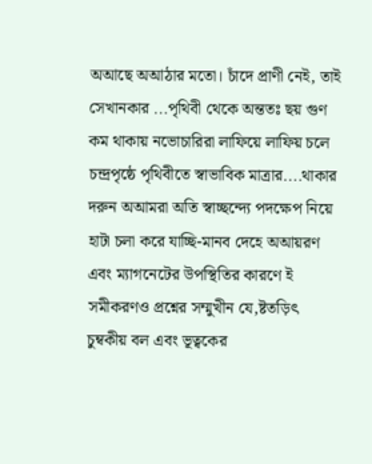অআছে অআঠার মতো। চাঁদে প্রাণী নেই, তাই সেখানকার ...পৃথিবী থেকে অন্ততঃ ছয় গুণ কম থাকায় নভোচারিরা লাফিয়ে লাফিয় চলে চন্দ্রপৃষ্ঠে পৃথিবীতে স্বাভাবিক মাত্রার....থাকার দরুন অআমরা অতি স্বাচ্ছন্দ্যে পদক্ষেপ নিয়ে হাটা চলা করে যাচ্ছি-মানব দেহে অআয়রণ এবং ম্যাগনেটের উপস্থিতির কারণে ই সমীকরণও প্রশ্নের সম্মুখীন যে,ষ্টতড়িৎ চুম্বকীয় বল এবং ভূত্বকের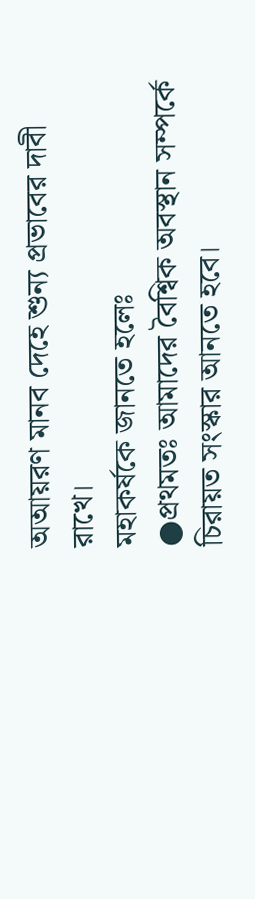অআয়রণ মানব দেহে শুন্য প্রভাবের দাবী রাখে।
মহাকর্ষকে জানতে হলেঃ
●প্রথমতঃ আমাদের বৈশ্বিক অবস্থান সম্পর্কে চিরায়ত সংস্কার আনতে হবে।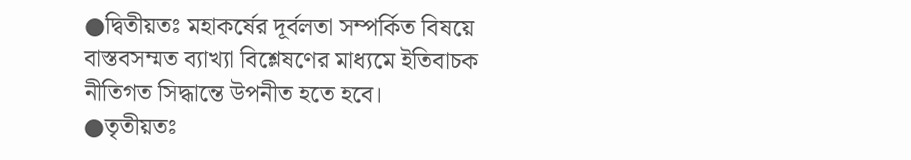●দ্বিতীয়তঃ মহাকর্ষের দূর্বলতা সম্পর্কিত বিষয়ে বাস্তবসম্মত ব্যাখ্যা বিশ্লেষণের মাধ্যমে ইতিবাচক নীতিগত সিদ্ধান্তে উপনীত হতে হবে।
●তৃতীয়তঃ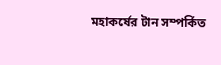মহাকর্ষের টান সম্পর্কিত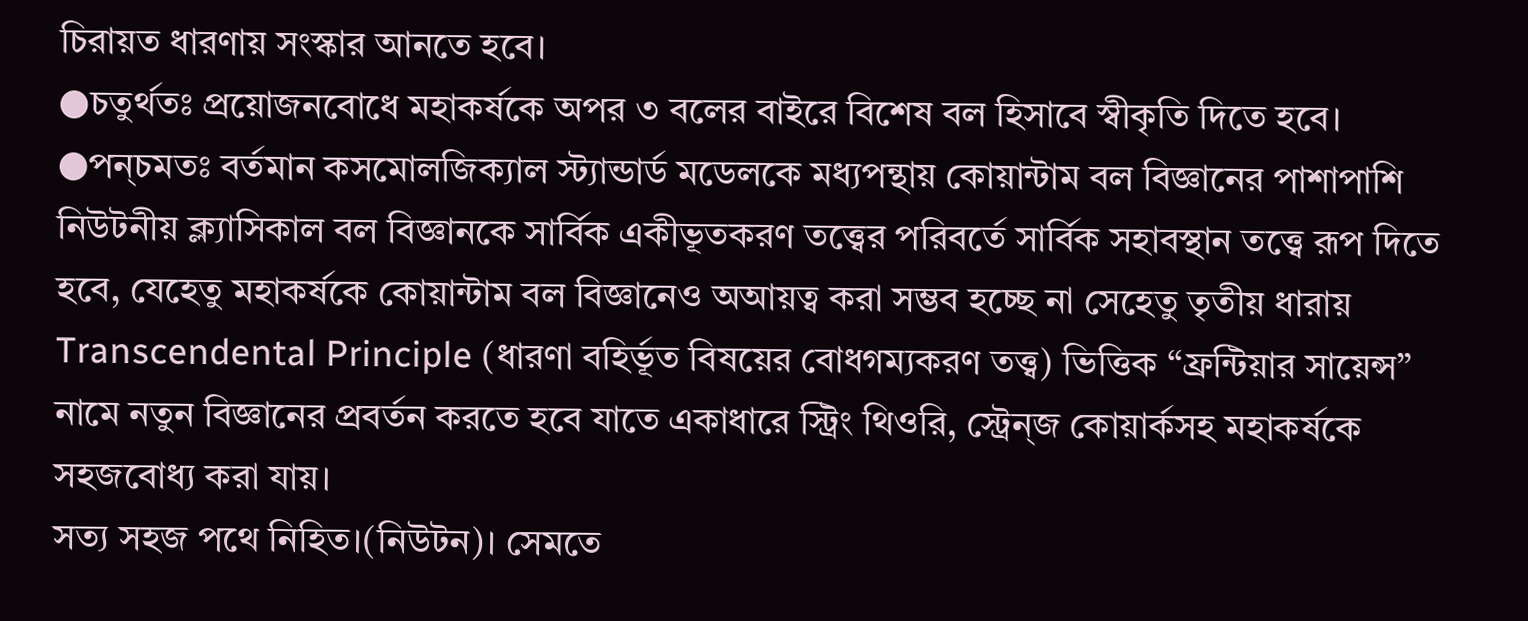চিরায়ত ধারণায় সংস্কার আনতে হবে।
●চতুর্থতঃ প্রয়োজনবোধে মহাকর্ষকে অপর ৩ বলের বাইরে বিশেষ বল হিসাবে স্বীকৃতি দিতে হবে।
●পন্চমতঃ বর্তমান কসমোলজিক্যাল স্ট্যান্ডার্ড মডেলকে মধ্যপন্থায় কোয়ান্টাম বল বিজ্ঞানের পাশাপাশি নিউটনীয় ক্ল্যাসিকাল বল বিজ্ঞানকে সার্বিক একীভূতকরণ তত্ত্বের পরিবর্তে সার্বিক সহাবস্থান তত্ত্বে রূপ দিতে হবে, যেহেতু মহাকর্ষকে কোয়ান্টাম বল বিজ্ঞানেও অআয়ত্ব করা সম্ভব হচ্ছে না সেহেতু তৃতীয় ধারায় Transcendental Principle (ধারণা বহির্ভূত বিষয়ের বোধগম্যকরণ তত্ত্ব) ভিত্তিক “ফ্রন্টিয়ার সায়েন্স” নামে নতুন বিজ্ঞানের প্রবর্তন করতে হবে যাতে একাধারে স্ট্রিং থিওরি, স্ট্রেন্জ কোয়ার্কসহ মহাকর্ষকে সহজবোধ্য করা যায়।
সত্য সহজ পথে নিহিত।(নিউটন)। সেমতে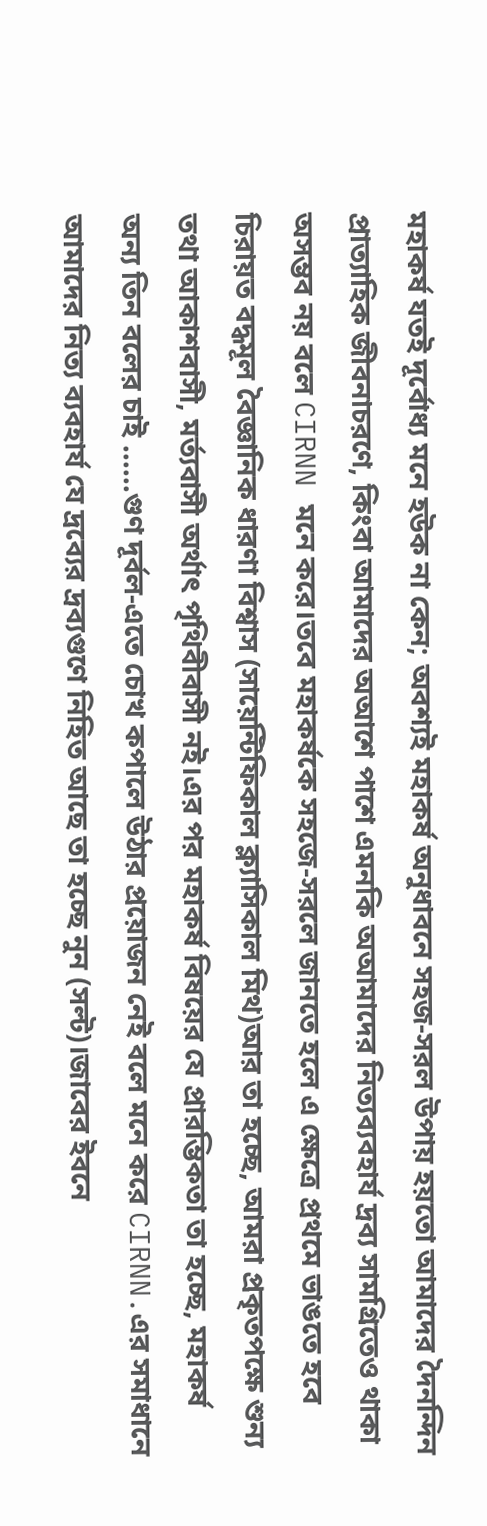মহাকর্ষ যতই দূর্বোধ্য মনে হউক না কেন; অবশ্যই মহাকর্ষ অনুধাবনে সহজ-সরল উপায় হয়তো আমাদের দৈনন্দিন প্রাত্যাহিক জীবনাচরণে, কিংবা আমাদের অআশে পাশে এমনকি অআমাদের নিত্যব্যবহার্য দ্রব্য সামগ্রিতেও থাকা অসম্ভব নয় বলে CIRNN মনে করে।তবে মহাকর্ষকে সহজে-সরলে জানতে হলে এ ক্ষেত্রে প্রথমে ভাঙতে হবে চিরায়ত বদ্ধমূল বৈজ্ঞানিক ধারণা বিশ্বাস (সায়েন্টিফিকাল ক্ল্যাসিকাল মিথ)আর তা হচ্ছে, আমরা প্রকৃতপক্ষে শুন্য তথা আকাশবাসী, মর্ত্যবাসী অর্থাৎ পৃথিবীবাসী নই।এর পর মহাকর্ষ বিষয়ের যে প্রারম্ভিকতা তা হচ্ছে, মহাকর্ষ অন্য তিন বলের চাই ......গুণ দূর্বল-এতে চোখ কপালে উঠার প্রয়োজন নেই বলে মনে করে CIRNN.এর সমাধানে আমাদের নিত্য ব্যবহার্য যে দ্রব্যের দ্রব্যগুণে নিহিত আছে তা হচ্ছে নুন (সল্ট)।জাবের ইবনে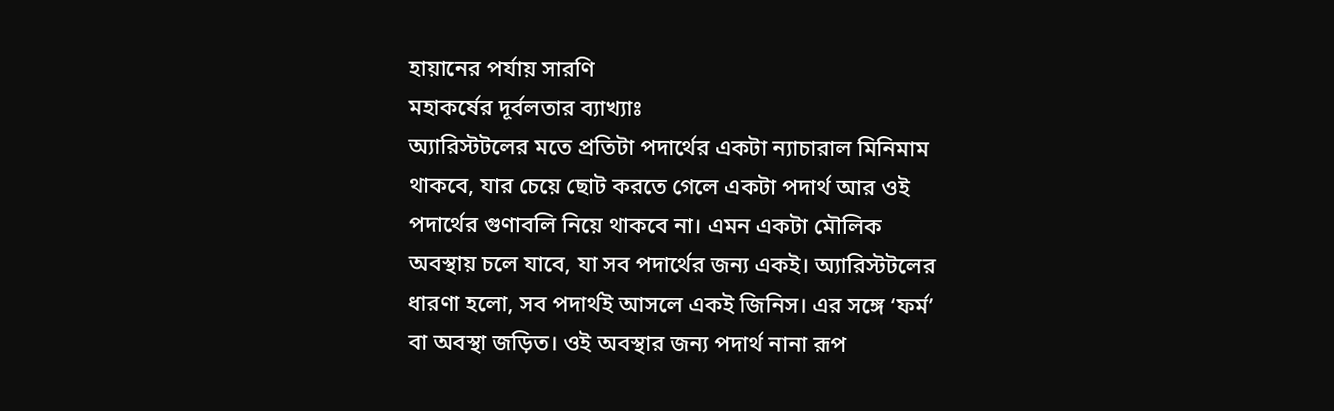হায়ানের পর্যায় সারণি
মহাকর্ষের দূর্বলতার ব্যাখ্যাঃ
অ্যারিস্টটলের মতে প্রতিটা পদার্থের একটা ন্যাচারাল মিনিমাম থাকবে, যার চেয়ে ছোট করতে গেলে একটা পদার্থ আর ওই পদার্থের গুণাবলি নিয়ে থাকবে না। এমন একটা মৌলিক অবস্থায় চলে যাবে, যা সব পদার্থের জন্য একই। অ্যারিস্টটলের ধারণা হলো, সব পদার্থই আসলে একই জিনিস। এর সঙ্গে ‘ফর্ম’ বা অবস্থা জড়িত। ওই অবস্থার জন্য পদার্থ নানা রূপ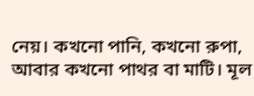নেয়। কখনো পানি, কখনো রুপা, আবার কখনো পাথর বা মাটি। মূল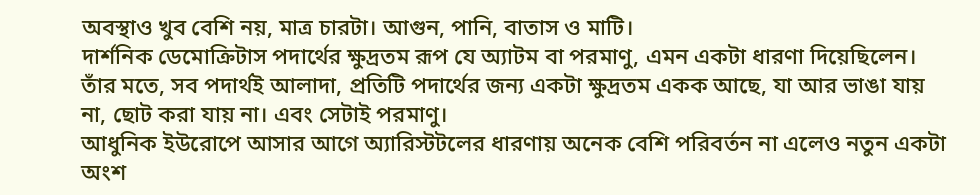অবস্থাও খুব বেশি নয়, মাত্র চারটা। আগুন, পানি, বাতাস ও মাটি।
দার্শনিক ডেমোক্রিটাস পদার্থের ক্ষুদ্রতম রূপ যে অ্যাটম বা পরমাণু, এমন একটা ধারণা দিয়েছিলেন। তাঁর মতে, সব পদার্থই আলাদা, প্রতিটি পদার্থের জন্য একটা ক্ষুদ্রতম একক আছে, যা আর ভাঙা যায় না, ছোট করা যায় না। এবং সেটাই পরমাণু।
আধুনিক ইউরোপে আসার আগে অ্যারিস্টটলের ধারণায় অনেক বেশি পরিবর্তন না এলেও নতুন একটা অংশ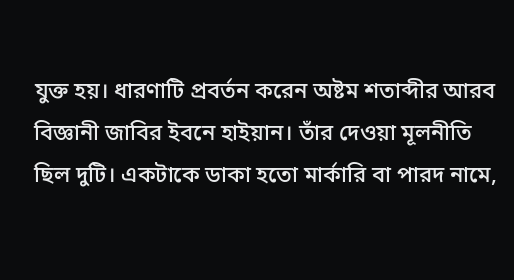যুক্ত হয়। ধারণাটি প্রবর্তন করেন অষ্টম শতাব্দীর আরব বিজ্ঞানী জাবির ইবনে হাইয়ান। তাঁর দেওয়া মূলনীতি ছিল দুটি। একটাকে ডাকা হতো মার্কারি বা পারদ নামে,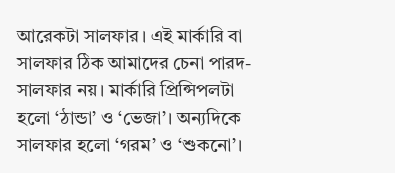আরেকটা সালফার। এই মার্কারি বা সালফার ঠিক আমাদের চেনা পারদ-সালফার নয়। মার্কারি প্রিন্সিপলটা হলো ‘ঠান্ডা’ ও ‘ভেজা’। অন্যদিকে সালফার হলো ‘গরম’ ও ‘শুকনো’।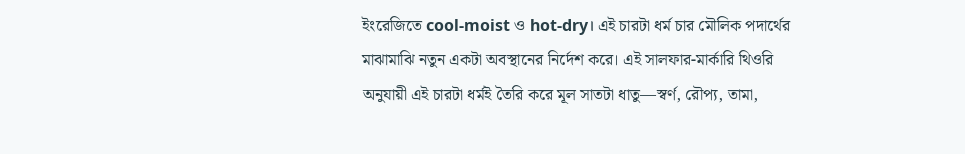ইংরেজিতে cool-moist ও hot-dry। এই চারটা ধর্ম চার মৌলিক পদার্থের মাঝামাঝি নতুন একটা অবস্থানের নির্দেশ করে। এই সালফার-মার্কারি থিওরি অনুযায়ী এই চারটা ধর্মই তৈরি করে মূল সাতটা ধাতু—স্বর্ণ, রৌপ্য, তামা,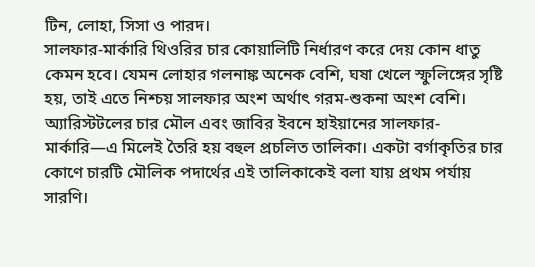টিন, লোহা, সিসা ও পারদ।
সালফার-মার্কারি থিওরির চার কোয়ালিটি নির্ধারণ করে দেয় কোন ধাতু কেমন হবে। যেমন লোহার গলনাঙ্ক অনেক বেশি, ঘষা খেলে স্ফুলিঙ্গের সৃষ্টি হয়, তাই এতে নিশ্চয় সালফার অংশ অর্থাৎ গরম-শুকনা অংশ বেশি।
অ্যারিস্টটলের চার মৌল এবং জাবির ইবনে হাইয়ানের সালফার-মার্কারি—এ মিলেই তৈরি হয় বহুল প্রচলিত তালিকা। একটা বর্গাকৃতির চার কোণে চারটি মৌলিক পদার্থের এই তালিকাকেই বলা যায় প্রথম পর্যায় সারণি।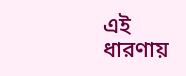এই ধারণায়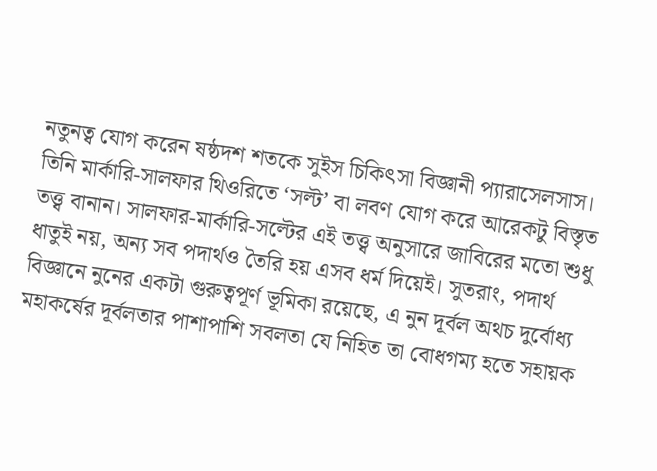নতুনত্ব যোগ করেন ষষ্ঠদশ শতকে সুইস চিকিৎসা বিজ্ঞানী প্যারাসেলসাস। তিনি মার্কারি-সালফার থিওরিতে ‘সল্ট’ বা লবণ যোগ করে আরেকটু বিস্তৃত তত্ত্ব বানান। সালফার-মার্কারি-সল্টের এই তত্ত্ব অনুসারে জাবিরের মতো শুধু ধাতুই নয়, অন্য সব পদার্থও তৈরি হয় এসব ধর্ম দিয়েই। সুতরাং, পদার্থ বিজ্ঞানে নুনের একটা গুরুত্বপূর্ণ ভূমিকা রয়েছে, এ নুন দূর্বল অথচ দুর্বোধ্য মহাকর্ষের দূর্বলতার পাশাপাশি সবলতা যে নিহিত তা বোধগম্য হতে সহায়ক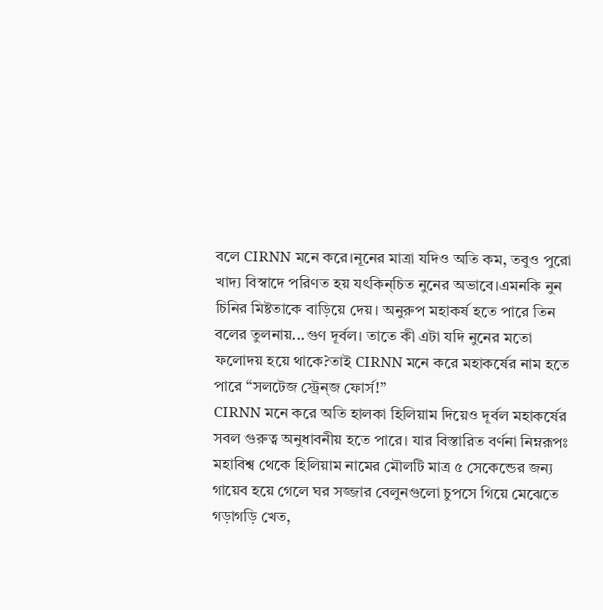বলে CIRNN মনে করে।নূনের মাত্রা যদিও অতি কম, তবুও পুরো খাদ্য বিস্বাদে পরিণত হয় যৎকিন্চিত নুনের অভাবে।এমনকি নুন চিনির মিষ্টতাকে বাড়িয়ে দেয়। অনুরুপ মহাকর্ষ হতে পারে তিন বলের তুলনায়...গুণ দূর্বল। তাতে কী এটা যদি নুনের মতো ফলোদয় হয়ে থাকে?তাই CIRNN মনে করে মহাকর্ষের নাম হতে পারে “সলটেজ স্ট্রেন্জ ফোর্স!”
CIRNN মনে করে অতি হালকা হিলিয়াম দিয়েও দূর্বল মহাকর্ষের সবল গুরুত্ব অনুধাবনীয় হতে পারে। যার বিস্তারিত বর্ণনা নিম্নরূপঃ
মহাবিশ্ব থেকে হিলিয়াম নামের মৌলটি মাত্র ৫ সেকেন্ডের জন্য গায়েব হয়ে গেলে ঘর সজ্জার বেলুনগুলো চুপসে গিয়ে মেঝেতে গড়াগড়ি খেত,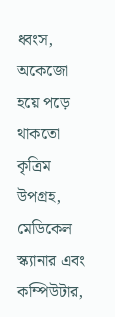ধ্বংস, অকেজো হয়ে পড়ে থাকতো কৃত্রিম উপগ্রহ, মেডিকেল স্ক্যানার এবং কম্পিউটার,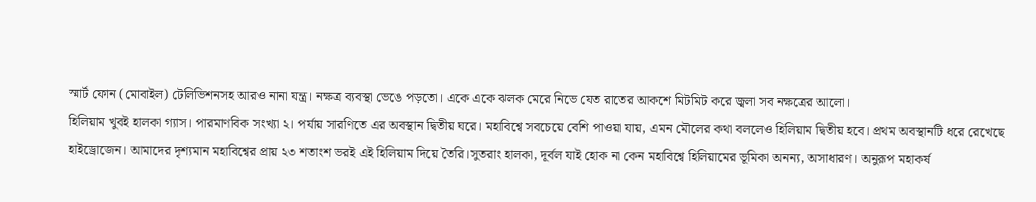স্মার্ট ফোন (মোবাইল) টেলিভিশনসহ আরও নানা যন্ত্র। নক্ষত্র ব্যবস্থা ভেঙে পড়তো। একে একে ঝলক মেরে নিভে যেত রাতের আকশে মিটমিট করে জ্বলা সব নক্ষত্রের আলো।
হিলিয়াম খুবই হালকা গ্যাস। পারমাণবিক সংখ্যা ২। পর্যায় সারণিতে এর অবস্থান দ্বিতীয় ঘরে। মহাবিশ্বে সবচেয়ে বেশি পাওয়া যায়, এমন মৌলের কথা বললেও হিলিয়াম দ্বিতীয় হবে। প্রথম অবস্থানটি ধরে রেখেছে হাইড্রোজেন। আমাদের দৃশ্যমান মহাবিশ্বের প্রায় ২৩ শতাংশ ভরই এই হিলিয়াম দিয়ে তৈরি।সুতরাং হালকা, দূর্বল যাই হোক না কেন মহাবিশ্বে হিলিয়ামের ভূমিকা অনন্য, অসাধারণ। অনুরূপ মহাকর্ষ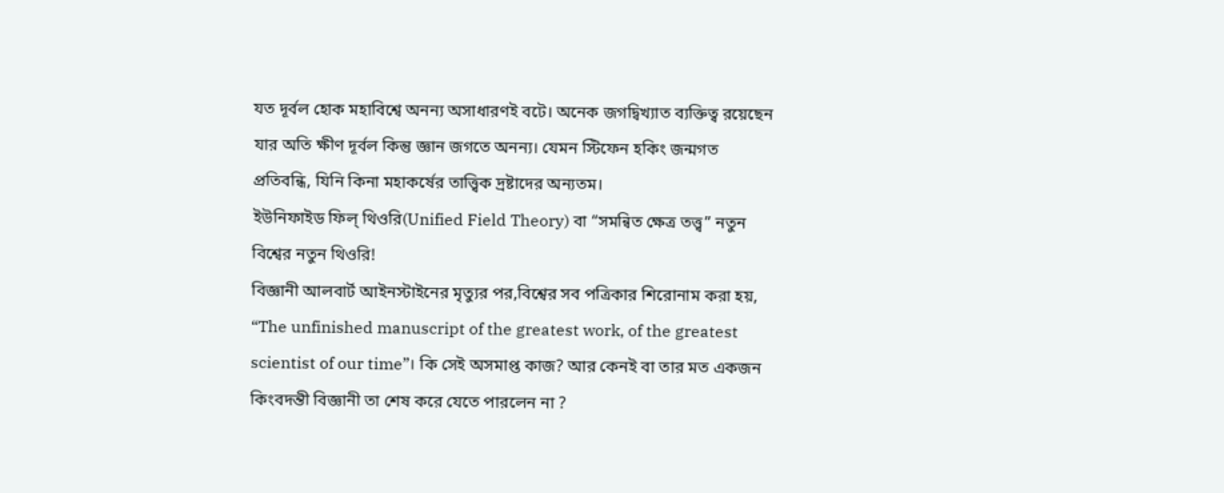যত দূর্বল হোক মহাবিশ্বে অনন্য অসাধারণই বটে। অনেক জগদ্বিখ্যাত ব্যক্তিত্ব রয়েছেন যার অতি ক্ষীণ দূর্বল কিন্তু জ্ঞান জগতে অনন্য। যেমন স্টিফেন হকিং জন্মগত প্রতিবন্ধি, যিনি কিনা মহাকর্ষের তাত্ত্বিক দ্রষ্টাদের অন্যতম।
ইউনিফাইড ফিল্ থিওরি(Unified Field Theory) বা “সমন্বিত ক্ষেত্র তত্ত্ব” নতুন বিশ্বের নতুন থিওরি!
বিজ্ঞানী আলবার্ট আইনস্টাইনের মৃত্যুর পর,বিশ্বের সব পত্রিকার শিরোনাম করা হয়, “The unfinished manuscript of the greatest work, of the greatest scientist of our time”। কি সেই অসমাপ্ত কাজ? আর কেনই বা তার মত একজন কিংবদন্তী বিজ্ঞানী তা শেষ করে যেতে পারলেন না ?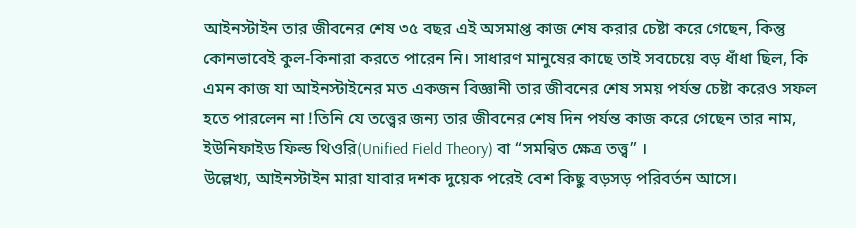আইনস্টাইন তার জীবনের শেষ ৩৫ বছর এই অসমাপ্ত কাজ শেষ করার চেষ্টা করে গেছেন, কিন্তু কোনভাবেই কুল-কিনারা করতে পারেন নি। সাধারণ মানুষের কাছে তাই সবচেয়ে বড় ধাঁধা ছিল, কি এমন কাজ যা আইনস্টাইনের মত একজন বিজ্ঞানী তার জীবনের শেষ সময় পর্যন্ত চেষ্টা করেও সফল হতে পারলেন না !তিনি যে তত্ত্বের জন্য তার জীবনের শেষ দিন পর্যন্ত কাজ করে গেছেন তার নাম, ইউনিফাইড ফিল্ড থিওরি(Unified Field Theory) বা “সমন্বিত ক্ষেত্র তত্ত্ব” ।
উল্লেখ্য, আইনস্টাইন মারা যাবার দশক দুয়েক পরেই বেশ কিছু বড়সড় পরিবর্তন আসে।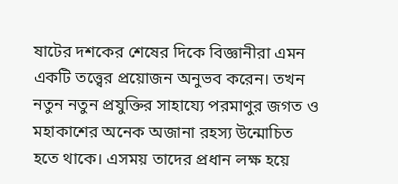ষাটের দশকের শেষের দিকে বিজ্ঞানীরা এমন একটি তত্ত্বের প্রয়োজন অনুভব করেন। তখন নতুন নতুন প্রযুক্তির সাহায্যে পরমাণুর জগত ও মহাকাশের অনেক অজানা রহস্য উন্মোচিত হতে থাকে। এসময় তাদের প্রধান লক্ষ হয়ে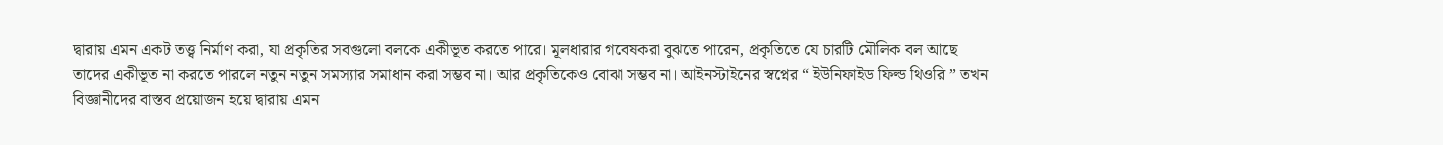দ্বারায় এমন একট তত্ত্ব নির্মাণ করা, যা প্রকৃতির সবগুলো বলকে একীভূত করতে পারে। মূলধারার গবেষকরা বুঝতে পারেন, প্রকৃতিতে যে চারটি মৌলিক বল আছে তাদের একীভূত না করতে পারলে নতুন নতুন সমস্যার সমাধান করা সম্ভব না। আর প্রকৃতিকেও বোঝা সম্ভব না। আইনস্টাইনের স্বপ্নের “ ইউনিফাইড ফিল্ড থিওরি ” তখন বিজ্ঞানীদের বাস্তব প্রয়োজন হয়ে দ্বারায় এমন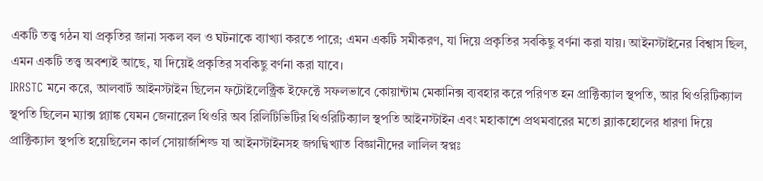একটি তত্ত্ব গঠন যা প্রকৃতির জানা সকল বল ও ঘটনাকে ব্যাখ্যা করতে পারে; এমন একটি সমীকরণ, যা দিয়ে প্রকৃতির সবকিছু বর্ণনা করা যায়। আইনস্টাইনের বিশ্বাস ছিল, এমন একটি তত্ত্ব অবশ্যই আছে, যা দিয়েই প্রকৃতির সবকিছু বর্ণনা করা যাবে।
IRRSTC মনে করে, আলবার্ট আইনস্টাইন ছিলেন ফটোইলেক্ট্রিক ইফেক্টে সফলভাবে কোয়ান্টাম মেকানিক্স ব্যবহার করে পরিণত হন প্রাক্টিক্যাল স্থপতি, আর থিওরিটিক্যাল স্থপতি ছিলেন ম্যাক্স প্ল্যাঙ্ক যেমন জেনারেল থিওরি অব রিলিটিভিটির থিওরিটিক্যাল স্থপতি আইনস্টাইন এবং মহাকাশে প্রথমবারের মতো ব্ল্যাকহোলের ধারণা দিয়ে প্রাক্টিক্যাল স্থপতি হয়েছিলেন কার্ল সোয়ার্জশিল্ড যা আইনস্টাইনসহ জগদ্বিখ্যাত বিজ্ঞানীদের লালিল স্বপ্নঃ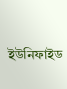ইউনিফাইড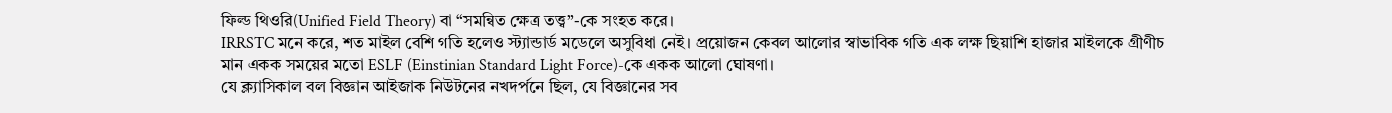ফিল্ড থিওরি(Unified Field Theory) বা “সমন্বিত ক্ষেত্র তত্ত্ব”-কে সংহত করে।
IRRSTC মনে করে, শত মাইল বেশি গতি হলেও স্ট্যান্ডার্ড মডেলে অসুবিধা নেই। প্রয়োজন কেবল আলোর স্বাভাবিক গতি এক লক্ষ ছিয়াশি হাজার মাইলকে গ্রীণীচ মান একক সময়ের মতো ESLF (Einstinian Standard Light Force)-কে একক আলো ঘোষণা।
যে ক্ল্যাসিকাল বল বিজ্ঞান আইজাক নিউটনের নখদর্পনে ছিল, যে বিজ্ঞানের সব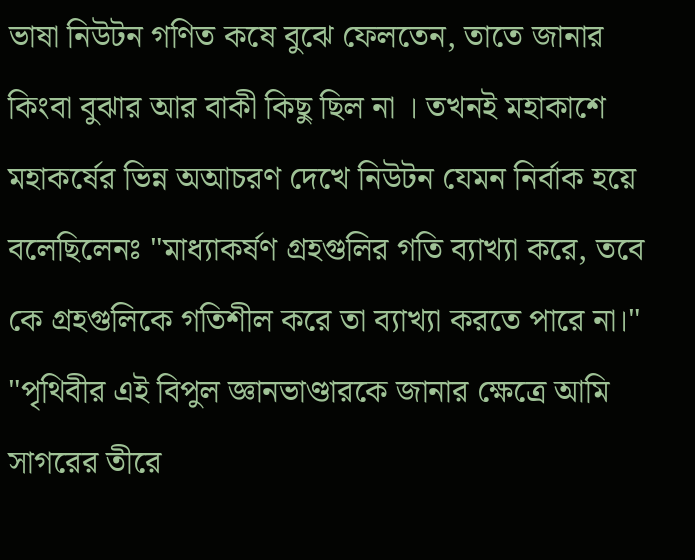ভাষা নিউটন গণিত কষে বুঝে ফেলতেন, তাতে জানার কিংবা বুঝার আর বাকী কিছু ছিল না । তখনই মহাকাশে মহাকর্ষের ভিন্ন অআচরণ দেখে নিউটন যেমন নির্বাক হয়ে বলেছিলেনঃ "মাধ্যাকর্ষণ গ্রহগুলির গতি ব্যাখ্যা করে, তবে কে গ্রহগুলিকে গতিশীল করে তা ব্যাখ্যা করতে পারে না।"
"পৃথিবীর এই বিপুল জ্ঞানভাণ্ডারকে জানার ক্ষেত্রে আমি সাগরের তীরে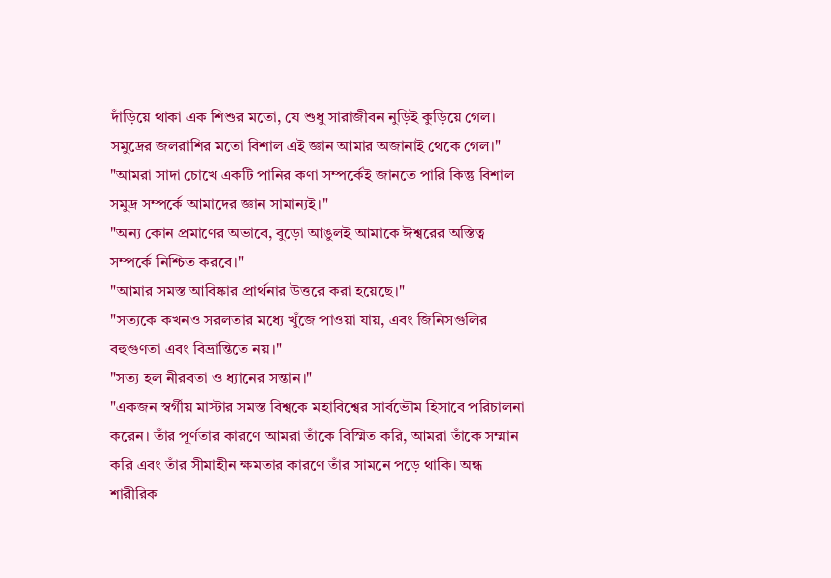দাঁড়িয়ে থাকা এক শিশুর মতো, যে শুধু সারাজীবন নুড়িই কুড়িয়ে গেল। সমুদ্রের জলরাশির মতো বিশাল এই জ্ঞান আমার অজানাই থেকে গেল।"
"আমরা সাদা চোখে একটি পানির কণা সম্পর্কেই জানতে পারি কিন্তু বিশাল সমুদ্র সম্পর্কে আমাদের জ্ঞান সামান্যই।"
"অন্য কোন প্রমাণের অভাবে, বুড়ো আঙুলই আমাকে ঈশ্বরের অস্তিত্ব সম্পর্কে নিশ্চিত করবে।"
"আমার সমস্ত আবিষ্কার প্রার্থনার উত্তরে করা হয়েছে।"
"সত্যকে কখনও সরলতার মধ্যে খুঁজে পাওয়া যায়, এবং জিনিসগুলির বহুগুণতা এবং বিভ্রান্তিতে নয়।"
"সত্য হল নীরবতা ও ধ্যানের সন্তান।"
"একজন স্বর্গীয় মাস্টার সমস্ত বিশ্বকে মহাবিশ্বের সার্বভৌম হিসাবে পরিচালনা করেন। তাঁর পূর্ণতার কারণে আমরা তাঁকে বিস্মিত করি, আমরা তাঁকে সম্মান করি এবং তাঁর সীমাহীন ক্ষমতার কারণে তাঁর সামনে পড়ে থাকি। অন্ধ শারীরিক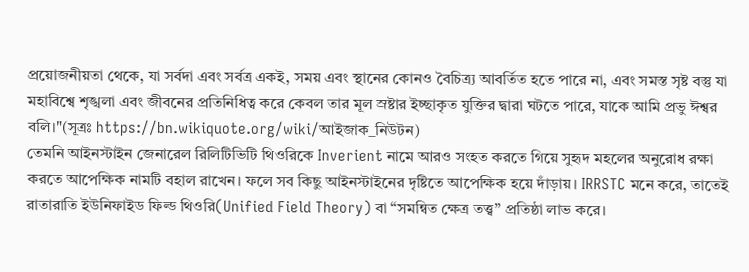প্রয়োজনীয়তা থেকে, যা সর্বদা এবং সর্বত্র একই, সময় এবং স্থানের কোনও বৈচিত্র্য আবর্তিত হতে পারে না, এবং সমস্ত সৃষ্ট বস্তু যা মহাবিশ্বে শৃঙ্খলা এবং জীবনের প্রতিনিধিত্ব করে কেবল তার মূল স্রষ্টার ইচ্ছাকৃত যুক্তির দ্বারা ঘটতে পারে, যাকে আমি প্রভু ঈশ্বর বলি।"(সূত্রঃ https://bn.wikiquote.org/wiki/আইজাক_নিউটন)
তেমনি আইনস্টাইন জেনারেল রিলিটিভিটি থিওরিকে Inverient নামে আরও সংহত করতে গিয়ে সুহৃদ মহলের অনুরোধ রক্ষা করতে আপেক্ষিক নামটি বহাল রাখেন। ফলে সব কিছু আইনস্টাইনের দৃষ্টিতে আপেক্ষিক হয়ে দাঁড়ায়। IRRSTC মনে করে, তাতেই রাতারাতি ইউনিফাইড ফিল্ড থিওরি(Unified Field Theory) বা “সমন্বিত ক্ষেত্র তত্ত্ব” প্রতিষ্ঠা লাভ করে।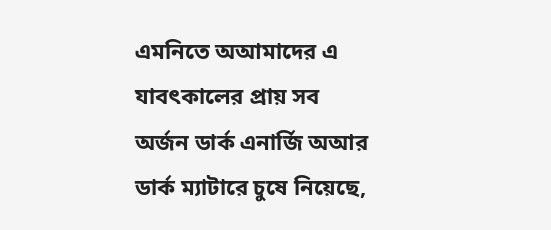এমনিতে অআমাদের এ যাবৎকালের প্রায় সব অর্জন ডার্ক এনার্জি অআর ডার্ক ম্যাটারে চুষে নিয়েছে,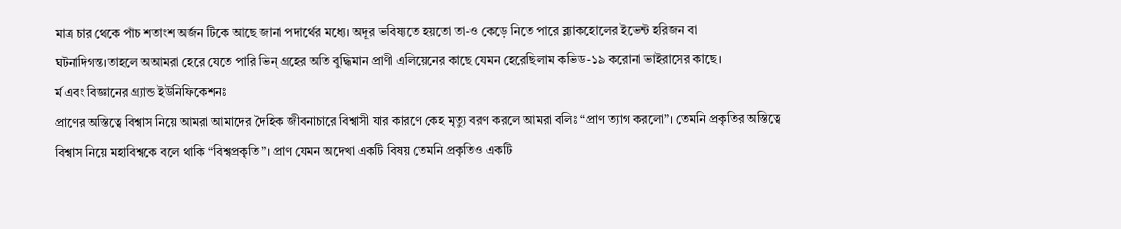মাত্র চার থেকে পাঁচ শতাংশ অর্জন টিকে আছে জানা পদার্থের মধ্যে। অদূর ভবিষ্যতে হয়তো তা-ও কেড়ে নিতে পারে ব্ল্যাকহোলের ইভেন্ট হরিজন বা ঘটনাদিগন্ত।তাহলে অআমরা হেরে যেতে পারি ভিন্ গ্রহের অতি বুদ্ধিমান প্রাণী এলিয়েনের কাছে যেমন হেরেছিলাম কভিড-১৯ করোনা ভাইরাসের কাছে।
র্ম এবং বিজ্ঞানের গ্র্যান্ড ইউনিফিকেশনঃ
প্রাণের অস্তিত্বে বিশ্বাস নিয়ে আমরা আমাদের দৈহিক জীবনাচারে বিশ্বাসী যার কারণে কেহ মৃত্যু বরণ করলে আমরা বলিঃ “প্রাণ ত্যাগ করলো”। তেমনি প্রকৃতির অস্তিত্বে বিশ্বাস নিয়ে মহাবিশ্বকে বলে থাকি “বিশ্বপ্রকৃতি”। প্রাণ যেমন অদেখা একটি বিষয় তেমনি প্রকৃতিও একটি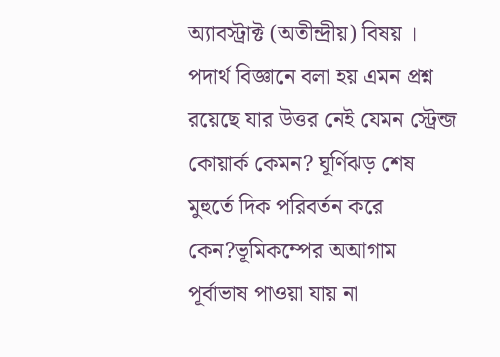অ্যাবস্ট্রাক্ট (অতীন্দ্রীয়) বিষয় ।
পদার্থ বিজ্ঞানে বলা হয় এমন প্রশ্ন রয়েছে যার উত্তর নেই যেমন স্ট্রেন্জ কোয়ার্ক কেমন? ঘূর্ণিঝড় শেষ মুহুর্তে দিক পরিবর্তন করে কেন?ভূমিকম্পের অআগাম পূর্বাভাষ পাওয়া যায় না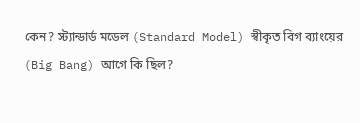কেন? স্ট্যান্ডার্ড মডেল (Standard Model) স্বীকৃত বিগ ব্যাংয়ের (Big Bang) আগে কি ছিল?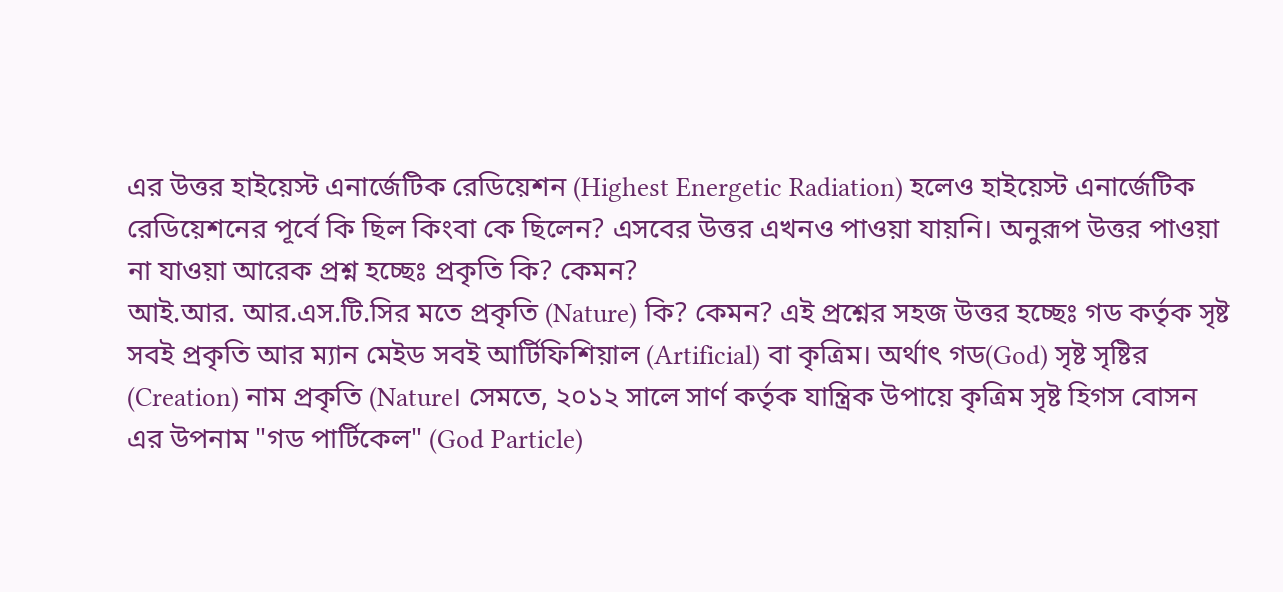এর উত্তর হাইয়েস্ট এনার্জেটিক রেডিয়েশন (Highest Energetic Radiation) হলেও হাইয়েস্ট এনার্জেটিক রেডিয়েশনের পূর্বে কি ছিল কিংবা কে ছিলেন? এসবের উত্তর এখনও পাওয়া যায়নি। অনুরূপ উত্তর পাওয়া না যাওয়া আরেক প্রশ্ন হচ্ছেঃ প্রকৃতি কি? কেমন?
আই.আর. আর.এস.টি.সির মতে প্রকৃতি (Nature) কি? কেমন? এই প্রশ্নের সহজ উত্তর হচ্ছেঃ গড কর্তৃক সৃষ্ট সবই প্রকৃতি আর ম্যান মেইড সবই আর্টিফিশিয়াল (Artificial) বা কৃত্রিম। অর্থাৎ গড(God) সৃষ্ট সৃষ্টির (Creation) নাম প্রকৃতি (Nature। সেমতে, ২০১২ সালে সার্ণ কর্তৃক যান্ত্রিক উপায়ে কৃত্রিম সৃষ্ট হিগস বোসন এর উপনাম "গড পার্টিকেল" (God Particle)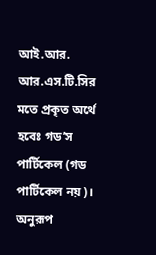আই.আর. আর.এস.টি.সির মতে প্রকৃত অর্থে হবেঃ গড’স পার্টিকেল (গড পার্টিকেল নয়)।
অনুরূপ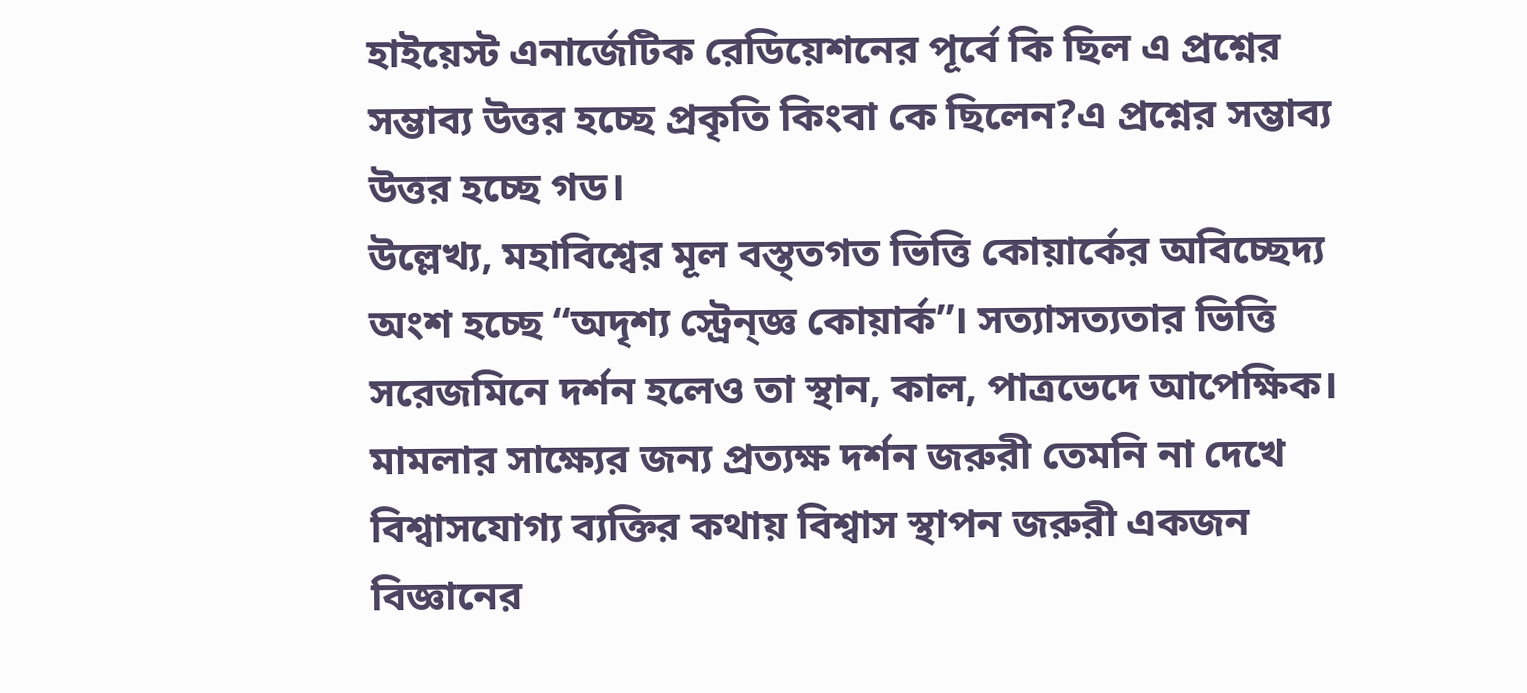হাইয়েস্ট এনার্জেটিক রেডিয়েশনের পূর্বে কি ছিল এ প্রশ্নের সম্ভাব্য উত্তর হচ্ছে প্রকৃতি কিংবা কে ছিলেন?এ প্রশ্নের সম্ভাব্য উত্তর হচ্ছে গড।
উল্লেখ্য, মহাবিশ্বের মূল বস্ত্তগত ভিত্তি কোয়ার্কের অবিচ্ছেদ্য অংশ হচ্ছে “অদৃশ্য স্ট্রেন্জ্ঞ কোয়ার্ক”। সত্যাসত্যতার ভিত্তি সরেজমিনে দর্শন হলেও তা স্থান, কাল, পাত্রভেদে আপেক্ষিক। মামলার সাক্ষ্যের জন্য প্রত্যক্ষ দর্শন জরুরী তেমনি না দেখে বিশ্বাসযোগ্য ব্যক্তির কথায় বিশ্বাস স্থাপন জরুরী একজন বিজ্ঞানের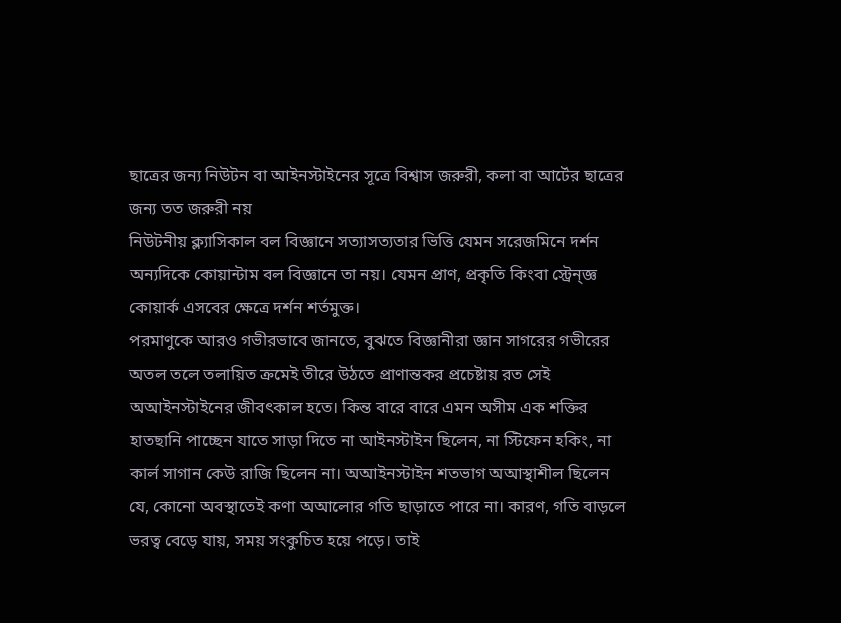ছাত্রের জন্য নিউটন বা আইনস্টাইনের সূত্রে বিশ্বাস জরুরী, কলা বা আর্টের ছাত্রের জন্য তত জরুরী নয়
নিউটনীয় ক্ল্যাসিকাল বল বিজ্ঞানে সত্যাসত্যতার ভিত্তি যেমন সরেজমিনে দর্শন অন্যদিকে কোয়ান্টাম বল বিজ্ঞানে তা নয়। যেমন প্রাণ, প্রকৃতি কিংবা স্ট্রেন্জ্ঞ কোয়ার্ক এসবের ক্ষেত্রে দর্শন শর্তমুক্ত।
পরমাণুকে আরও গভীরভাবে জানতে, বুঝতে বিজ্ঞানীরা জ্ঞান সাগরের গভীরের অতল তলে তলায়িত ক্রমেই তীরে উঠতে প্রাণান্তকর প্রচেষ্টায় রত সেই অআইনস্টাইনের জীবৎকাল হতে। কিন্ত বারে বারে এমন অসীম এক শক্তির হাতছানি পাচ্ছেন যাতে সাড়া দিতে না আইনস্টাইন ছিলেন, না স্টিফেন হকিং, না কার্ল সাগান কেউ রাজি ছিলেন না। অআইনস্টাইন শতভাগ অআস্থাশীল ছিলেন যে, কোনো অবস্থাতেই কণা অআলোর গতি ছাড়াতে পারে না। কারণ, গতি বাড়লে ভরত্ব বেড়ে যায়, সময় সংকুচিত হয়ে পড়ে। তাই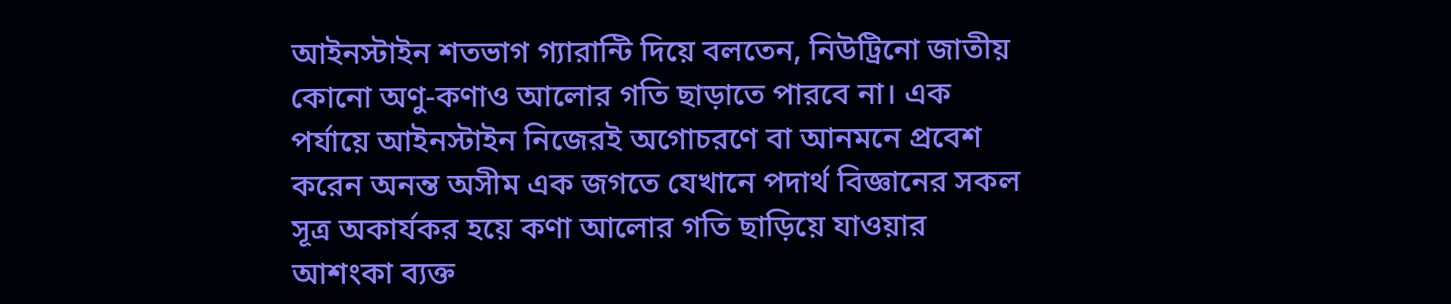আইনস্টাইন শতভাগ গ্যারান্টি দিয়ে বলতেন, নিউট্রিনো জাতীয় কোনো অণু-কণাও আলোর গতি ছাড়াতে পারবে না। এক পর্যায়ে আইনস্টাইন নিজেরই অগোচরণে বা আনমনে প্রবেশ করেন অনন্ত অসীম এক জগতে যেখানে পদার্থ বিজ্ঞানের সকল সূত্র অকার্যকর হয়ে কণা আলোর গতি ছাড়িয়ে যাওয়ার আশংকা ব্যক্ত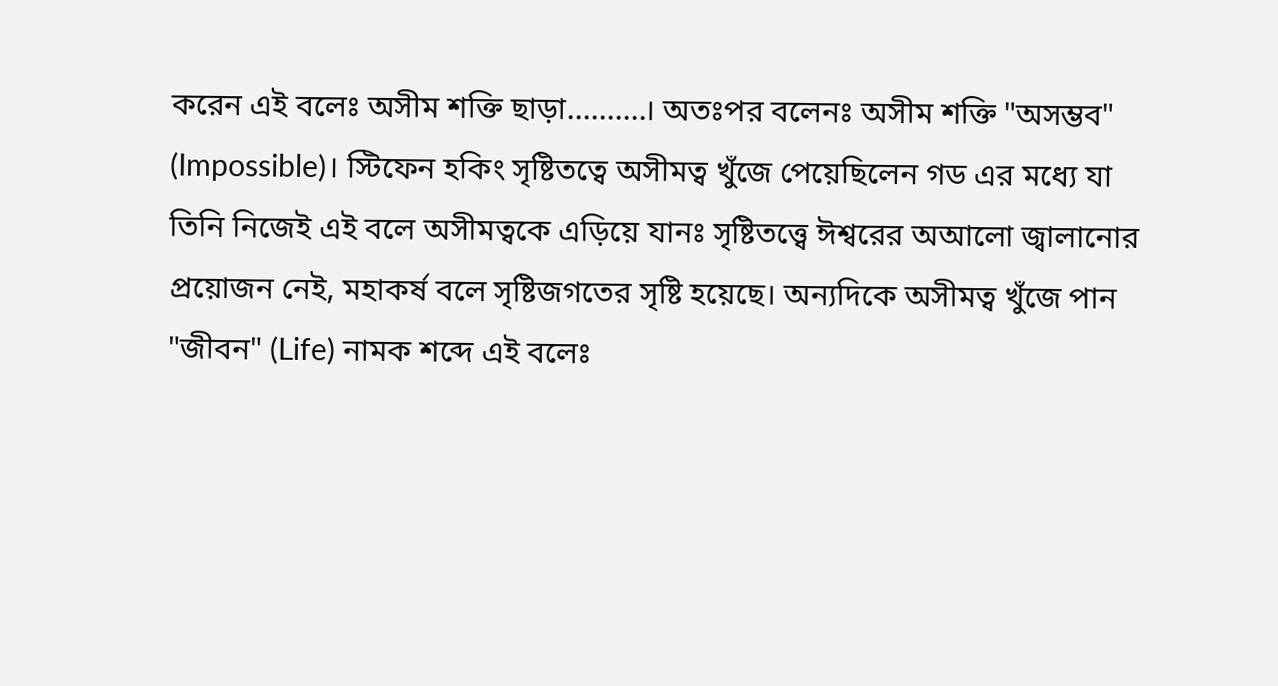করেন এই বলেঃ অসীম শক্তি ছাড়া..........। অতঃপর বলেনঃ অসীম শক্তি "অসম্ভব" (Impossible)। স্টিফেন হকিং সৃষ্টিতত্বে অসীমত্ব খুঁজে পেয়েছিলেন গড এর মধ্যে যা তিনি নিজেই এই বলে অসীমত্বকে এড়িয়ে যানঃ সৃষ্টিতত্ত্বে ঈশ্বরের অআলো জ্বালানোর প্রয়োজন নেই, মহাকর্ষ বলে সৃষ্টিজগতের সৃষ্টি হয়েছে। অন্যদিকে অসীমত্ব খুঁজে পান "জীবন" (Life) নামক শব্দে এই বলেঃ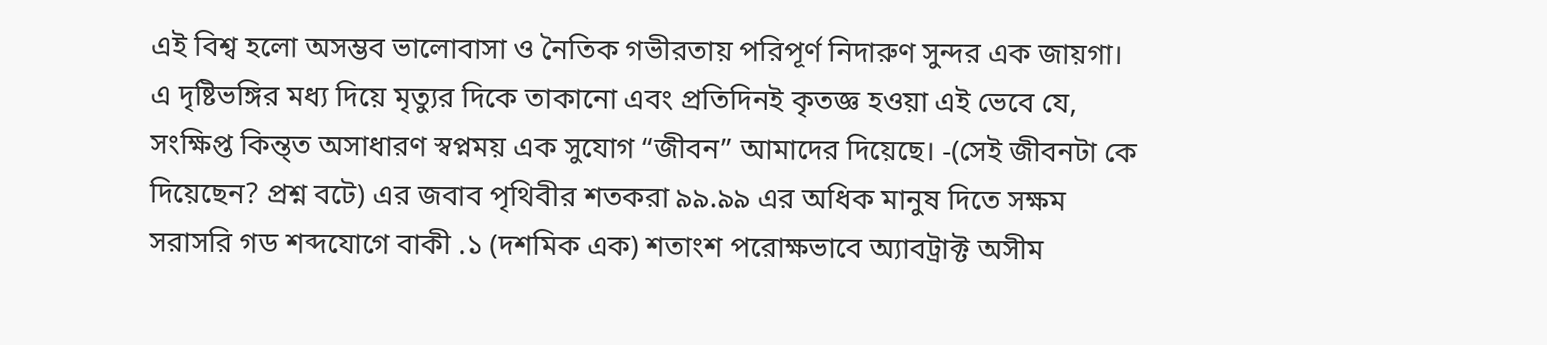এই বিশ্ব হলো অসম্ভব ভালোবাসা ও নৈতিক গভীরতায় পরিপূর্ণ নিদারুণ সুন্দর এক জায়গা। এ দৃষ্টিভঙ্গির মধ্য দিয়ে মৃত্যুর দিকে তাকানো এবং প্রতিদিনই কৃতজ্ঞ হওয়া এই ভেবে যে, সংক্ষিপ্ত কিন্ত্ত অসাধারণ স্বপ্নময় এক সুযোগ “জীবন” আমাদের দিয়েছে। -(সেই জীবনটা কে দিয়েছেন? প্রশ্ন বটে) এর জবাব পৃথিবীর শতকরা ৯৯.৯৯ এর অধিক মানুষ দিতে সক্ষম সরাসরি গড শব্দযোগে বাকী .১ (দশমিক এক) শতাংশ পরোক্ষভাবে অ্যাবট্রাক্ট অসীম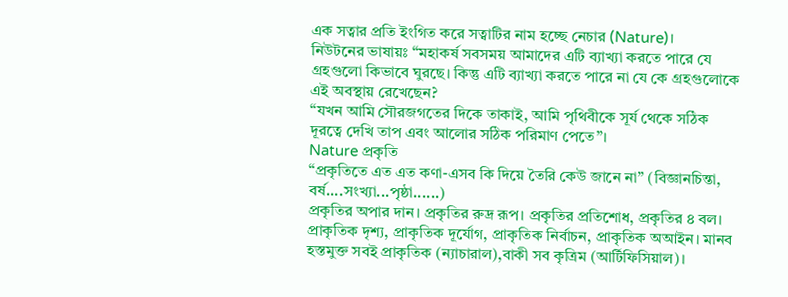এক সত্বার প্রতি ইংগিত করে সত্বাটির নাম হচ্ছে নেচার (Nature)।
নিউটনের ভাষায়ঃ “মহাকর্ষ সবসময় আমাদের এটি ব্যাখ্যা করতে পারে যে গ্রহগুলো কিভাবে ঘুরছে। কিন্তু এটি ব্যাখ্যা করতে পারে না যে কে গ্রহগুলোকে এই অবস্থায় রেখেছেন?
“যখন আমি সৌরজগতের দিকে তাকাই, আমি পৃথিবীকে সূর্য থেকে সঠিক দূরত্বে দেখি তাপ এবং আলোর সঠিক পরিমাণ পেতে”।
Nature প্রকৃতি
“প্রকৃতিতে এত এত কণা-এসব কি দিয়ে তৈরি কেউ জানে না” (বিজ্ঞানচিন্তা, বর্ষ....সংখ্যা...পৃষ্ঠা......)
প্রকৃতির অপার দান। প্রকৃতির রুদ্র রূপ। প্রকৃতির প্রতিশোধ, প্রকৃতির ৪ বল। প্রাকৃতিক দৃশ্য, প্রাকৃতিক দূর্যোগ, প্রাকৃতিক নির্বাচন, প্রাকৃতিক অআইন। মানব হস্তমুক্ত সবই প্রাকৃতিক (ন্যাচারাল),বাকী সব কৃত্রিম (আর্টিফিসিয়াল)।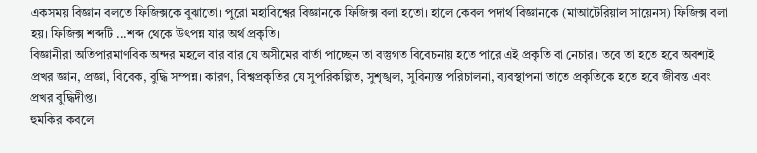একসময় বিজ্ঞান বলতে ফিজিক্সকে বুঝাতো। পুরো মহাবিশ্বের বিজ্ঞানকে ফিজিক্স বলা হতো। হালে কেবল পদার্থ বিজ্ঞানকে (মাআটেরিয়াল সায়েনস) ফিজিক্স বলা হয়। ফিজিক্স শব্দটি ...শব্দ থেকে উৎপন্ন যার অর্থ প্রকৃতি।
বিজ্ঞানীরা অতিপারমাণবিক অন্দর মহলে বার বার যে অসীমের বার্তা পাচ্ছেন তা বস্তুগত বিবেচনায় হতে পারে এই প্রকৃতি বা নেচার। তবে তা হতে হবে অবশ্যই প্রখর জ্ঞান, প্রজ্ঞা, বিবেক, বুদ্ধি সম্পন্ন। কারণ, বিশ্বপ্রকৃতির যে সুপরিকল্পিত, সুশৃঙ্খল, সুবিন্যস্ত পরিচালনা, ব্যবস্থাপনা তাতে প্রকৃতিকে হতে হবে জীবন্ত এবং প্রখর বুদ্ধিদীপ্ত।
হুমকির কবলে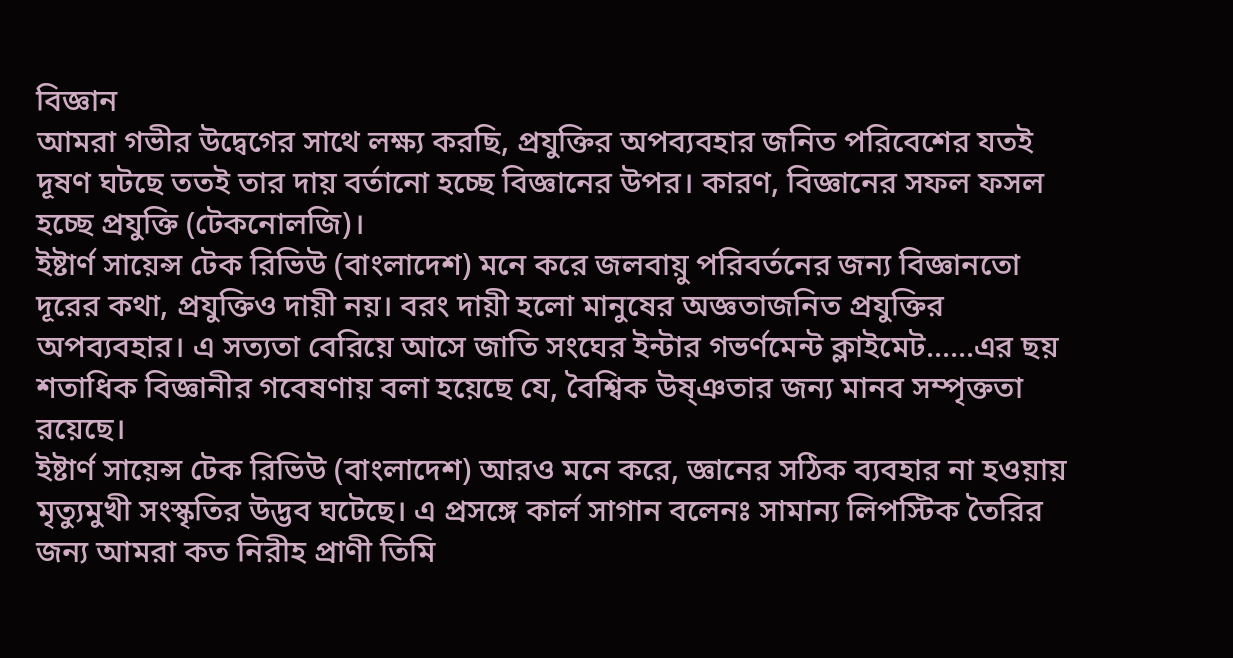বিজ্ঞান
আমরা গভীর উদ্বেগের সাথে লক্ষ্য করছি, প্রযুক্তির অপব্যবহার জনিত পরিবেশের যতই দূষণ ঘটছে ততই তার দায় বর্তানো হচ্ছে বিজ্ঞানের উপর। কারণ, বিজ্ঞানের সফল ফসল হচ্ছে প্রযুক্তি (টেকনোলজি)।
ইষ্টার্ণ সায়েন্স টেক রিভিউ (বাংলাদেশ) মনে করে জলবায়ু পরিবর্তনের জন্য বিজ্ঞানতো দূরের কথা, প্রযুক্তিও দায়ী নয়। বরং দায়ী হলো মানুষের অজ্ঞতাজনিত প্রযুক্তির অপব্যবহার। এ সত্যতা বেরিয়ে আসে জাতি সংঘের ইন্টার গভর্ণমেন্ট ক্লাইমেট......এর ছয় শতাধিক বিজ্ঞানীর গবেষণায় বলা হয়েছে যে, বৈশ্বিক উষ্ঞতার জন্য মানব সম্পৃক্ততা রয়েছে।
ইষ্টার্ণ সায়েন্স টেক রিভিউ (বাংলাদেশ) আরও মনে করে, জ্ঞানের সঠিক ব্যবহার না হওয়ায় মৃত্যুমুখী সংস্কৃতির উদ্ভব ঘটেছে। এ প্রসঙ্গে কার্ল সাগান বলেনঃ সামান্য লিপস্টিক তৈরির জন্য আমরা কত নিরীহ প্রাণী তিমি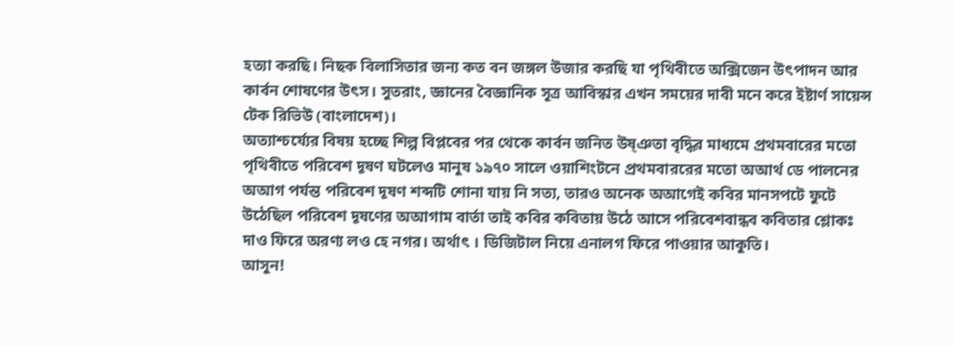হত্যা করছি। নিছক বিলাসিতার জন্য কত বন জঙ্গল উজার করছি যা পৃথিবীতে অক্সিজেন উৎপাদন আর কার্বন শোষণের উৎস। সুতরাং, জ্ঞানের বৈজ্ঞানিক সূত্র আবিস্কার এখন সময়ের দাবী মনে করে ইষ্টার্ণ সায়েন্স টেক রিভিউ (বাংলাদেশ)।
অত্যাশ্চর্য্যের বিষয় হচ্ছে শিল্প বিপ্লবের পর থেকে কার্বন জনিত উষ্ঞতা বৃদ্ধির মাধ্যমে প্রথমবারের মতো পৃথিবীতে পরিবেশ দূষণ ঘটলেও মানুষ ১৯৭০ সালে ওয়াশিংটনে প্রথমবাররের মতো অআর্থ ডে পালনের অআগ পর্যন্ত পরিবেশ দূষণ শব্দটি শোনা যায় নি সত্য, তারও অনেক অআগেই কবির মানসপটে ফুটে উঠেছিল পরিবেশ দূষণের অআগাম বার্তা তাই কবির কবিতায় উঠে আসে পরিবেশবান্ধব কবিতার শ্লোকঃ দাও ফিরে অরণ্য লও হে নগর। অর্থাৎ । ডিজিটাল নিয়ে এনালগ ফিরে পাওয়ার আকুতি।
আসুন!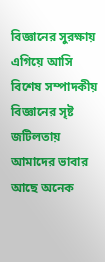বিজ্ঞানের সুরক্ষায় এগিয়ে আসি
বিশেষ সম্পাদকীয়
বিজ্ঞানের সৃষ্ট জটিলতায় আমাদের ভাবার আছে অনেক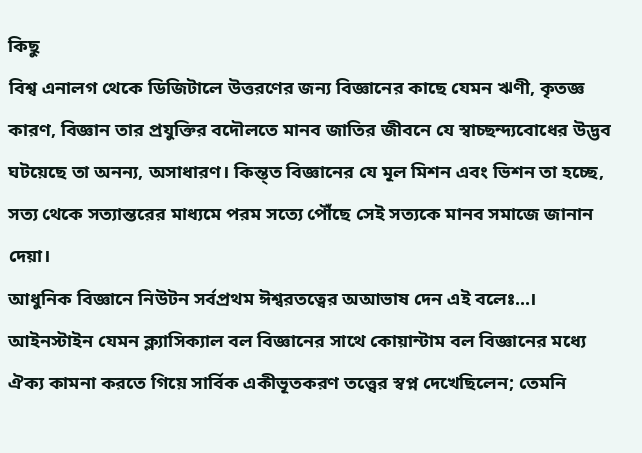কিছু
বিশ্ব এনালগ থেকে ডিজিটালে উত্তরণের জন্য বিজ্ঞানের কাছে যেমন ঋণী, কৃতজ্ঞ কারণ, বিজ্ঞান তার প্রযুক্তির বদৌলতে মানব জাতির জীবনে যে স্বাচ্ছন্দ্যবোধের উদ্ভব ঘটয়েছে তা অনন্য, অসাধারণ। কিন্ত্ত বিজ্ঞানের যে মূল মিশন এবং ভিশন তা হচ্ছে, সত্য থেকে সত্যান্তরের মাধ্যমে পরম সত্যে পৌঁছে সেই সত্যকে মানব সমাজে জানান দেয়া।
আধুনিক বিজ্ঞানে নিউটন সর্বপ্রথম ঈশ্বরতত্বের অআভাষ দেন এই বলেঃ...।
আইনস্টাইন যেমন ক্ল্যাসিক্যাল বল বিজ্ঞানের সাথে কোয়ান্টাম বল বিজ্ঞানের মধ্যে ঐক্য কামনা করতে গিয়ে সার্বিক একীভূতকরণ তত্ত্বের স্বপ্ন দেখেছিলেন; তেমনি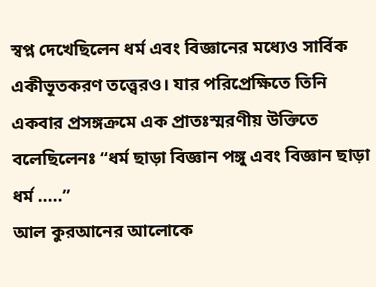স্বপ্ন দেখেছিলেন ধর্ম এবং বিজ্ঞানের মধ্যেও সার্বিক একীভূতকরণ তত্ত্বেরও। যার পরিপ্রেক্ষিতে তিনি একবার প্রসঙ্গক্রমে এক প্রাতঃস্মরণীয় উক্তিতে বলেছিলেনঃ “ধর্ম ছাড়া বিজ্ঞান পঙ্গু এবং বিজ্ঞান ছাড়া ধর্ম .....”
আল কুরআনের আলোকে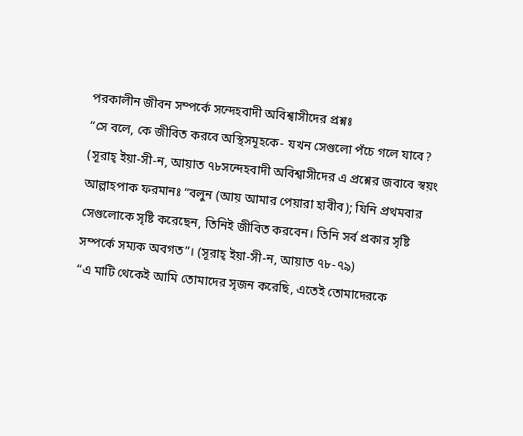পরকালীন জীবন সম্পর্কে সন্দেহবাদী অবিশ্বাসীদের প্রশ্নঃ
“সে বলে, কে জীবিত করবে অস্থিসমূহকে- যখন সেগুলো পঁচে গলে যাবে? (সূরাহ্ ইয়া-সী-ন, আয়াত ৭৮সন্দেহবাদী অবিশ্বাসীদের এ প্রশ্নের জবাবে স্বয়ং আল্লাহপাক ফরমানঃ “বলুন (আয় আমার পেয়ারা হাবীব); যিনি প্রথমবার সেগুলোকে সৃষ্টি করেছেন, তিনিই জীবিত করবেন। তিনি সর্ব প্রকার সৃষ্টি সম্পর্কে সম্যক অবগত”। (সূরাহ্ ইয়া-সী-ন, আয়াত ৭৮-৭৯)
“এ মাটি থেকেই আমি তোমাদের সৃজন করেছি, এতেই তোমাদেরকে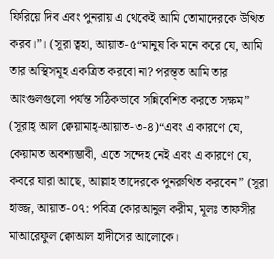ফিরিয়ে দিব এবং পুনরায় এ থেকেই আমি তোমাদেরকে উত্থিত করব।”। (সূরা ত্বহা, আয়াত-৫“মানুষ কি মনে করে যে, আমি তার অস্থিসমূহ একত্রিত করবো না? পরন্ত্ত আমি তার আংগুলগুলো পর্যন্ত সঠিকভাবে সন্নিবেশিত করতে সক্ষম” (সূরাহ্ আল ক্বেয়ামাহ্-আয়াত-৩-৪)“এবং এ কারণে যে, কেয়ামত অবশ্যম্ভাবী, এতে সন্দেহ নেই এবং এ কারণে যে, কবরে যারা আছে, আল্লাহ তাদেরকে পুনরুত্থিত করবেন” (সূরা হাজ্জ, আয়াত-০৭: পবিত্র কোরআনুল করীম, মূলঃ তাফসীর মাআরেফুল ক্বোআল হাদীসের আলোকে।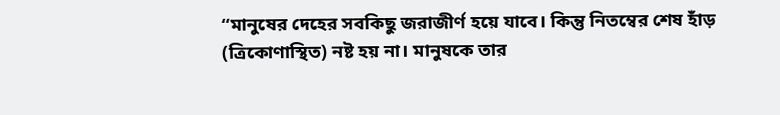“মানুষের দেহের সবকিছু জরাজীর্ণ হয়ে যাবে। কিন্তু নিতম্বের শেষ হাঁড় (ত্রিকোণাস্থিত) নষ্ট হয় না। মানুষকে তার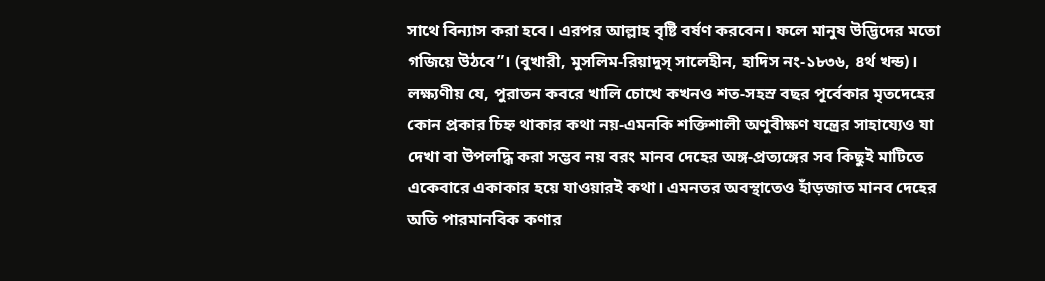সাথে বিন্যাস করা হবে। এরপর আল্লাহ বৃষ্টি বর্ষণ করবেন। ফলে মানুষ উদ্ভিদের মতো গজিয়ে উঠবে”। (বুখারী, মুসলিম-রিয়াদুস্ সালেহীন, হাদিস নং-১৮৩৬, ৪র্থ খন্ড)।
লক্ষ্যণীয় যে, পুরাতন কবরে খালি চোখে কখনও শত-সহস্র বছর পূর্বেকার মৃতদেহের কোন প্রকার চিহ্ন থাকার কথা নয়-এমনকি শক্তিশালী অণুবীক্ষণ যন্ত্রের সাহায্যেও যা দেখা বা উপলদ্ধি করা সম্ভব নয় বরং মানব দেহের অঙ্গ-প্রত্যঙ্গের সব কিছুই মাটিতে একেবারে একাকার হয়ে যাওয়ারই কথা। এমনতর অবস্থাতেও হাঁড়জাত মানব দেহের অতি পারমানবিক কণার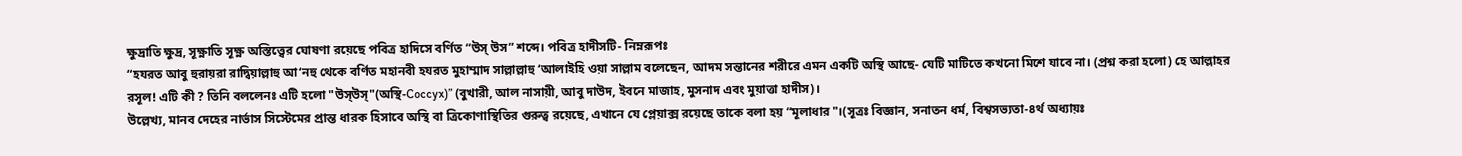ক্ষুদ্রাতি ক্ষুদ্র, সূক্ষ্ণাতি সূক্ষ্ণ অস্তিত্ত্বের ঘোষণা রয়েছে পবিত্র হাদিসে বর্ণিত “উস্ উস” শব্দে। পবিত্র হাদীসটি- নিম্নরূপঃ
“হযরত আবু হুরায়রা রাদ্বিয়াল্লাহু আ‘নহু থেকে বর্ণিত মহানবী হযরত মুহাম্মাদ সাল্লাল্লাহু ‘আলাইহি ওয়া সাল্লাম বলেছেন, আদম সন্তানের শরীরে এমন একটি অস্থি আছে- যেটি মাটিতে কখনো মিশে যাবে না। (প্রশ্ন করা হলো) হে আল্লাহর রসূল! এটি কী ? তিনি বললেনঃ এটি হলো "উস্উস্"(অস্থি-Coccyx)” (বুখারী, আল নাসায়ী, আবু দাউদ, ইবনে মাজাহ, মুসনাদ এবং মুয়াত্তা হাদীস)।
উল্লেখ্য, মানব দেহের নার্ভাস সিস্টেমের প্রান্ত ধারক হিসাবে অস্থি বা ত্রিকোণাস্থিতির গুরুত্ব রয়েছে, এখানে যে প্লেয়াক্স রয়েছে তাকে বলা হয় “মূলাধার"।(সূত্রঃ বিজ্ঞান, সনাতন ধর্ম, বিশ্বসভ্যতা-৪র্থ অধ্যায়ঃ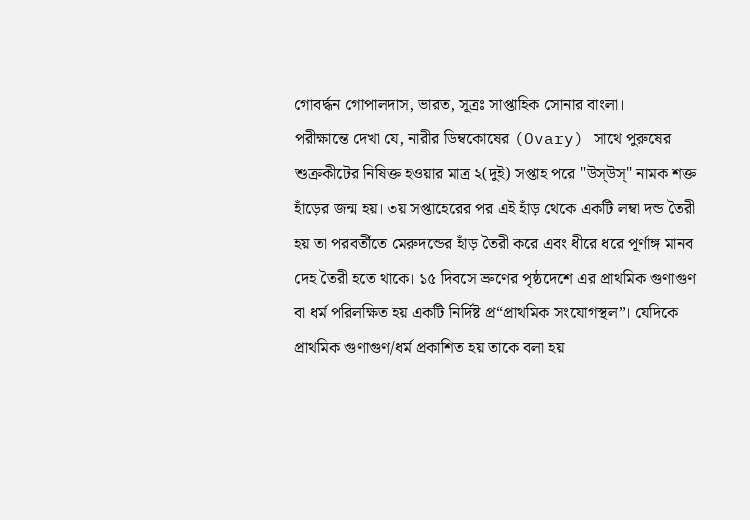গোবর্দ্ধন গোপালদাস, ভারত, সূত্রঃ সাপ্তাহিক সোনার বাংলা।
পরীক্ষান্তে দেখা যে, নারীর ডিম্বকোষের (Ovary) সাথে পুরুষের শুক্রকীটের নিষিক্ত হওয়ার মাত্র ২(দুই) সপ্তাহ পরে "উস্উস্" নামক শক্ত হাঁড়ের জন্ম হয়। ৩য় সপ্তাহেরের পর এই হাঁড় থেকে একটি লম্বা দন্ড তৈরী হয় তা পরবর্তীতে মেরুদন্ডের হাঁড় তৈরী করে এবং ধীরে ধরে পূর্ণাঙ্গ মানব দেহ তৈরী হতে থাকে। ১৫ দিবসে ভ্রুণের পৃষ্ঠদেশে এর প্রাথমিক গুণাগুণ বা ধর্ম পরিলক্ষিত হয় একটি নির্দিষ্ট প্র“প্রাথমিক সংযোগস্থল”। যেদিকে প্রাথমিক গুণাগুণ/ধর্ম প্রকাশিত হয় তাকে বলা হয়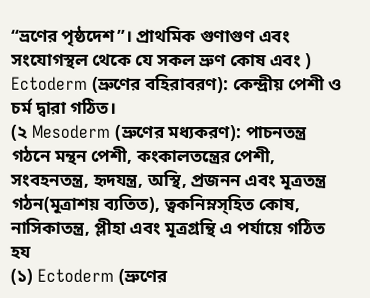“ভ্রণের পৃষ্ঠদেশ”। প্রাথমিক গুণাগুণ এবং সংযোগস্থল থেকে যে সকল ভ্রুণ কোষ এবং ) Ectoderm (ভ্রুণের বহিরাবরণ): কেন্দ্রীয় পেশী ও চর্ম দ্বারা গঠিত।
(২ Mesoderm (ভ্রুণের মধ্যকরণ): পাচনতন্ত্র গঠনে মন্থন পেশী, কংকালতন্ত্রের পেশী, সংবহনতন্ত্র, হৃদযন্ত্র, অস্থি, প্রজনন এবং মূত্রতন্ত্র গঠন(মূত্রাশয় ব্যতিত), ত্বকনিম্নস্হিত কোষ, নাসিকাতন্ত্র, প্লীহা এবং মূত্রগ্রন্থি এ পর্যায়ে গঠিত হয
(১) Ectoderm (ভ্রুণের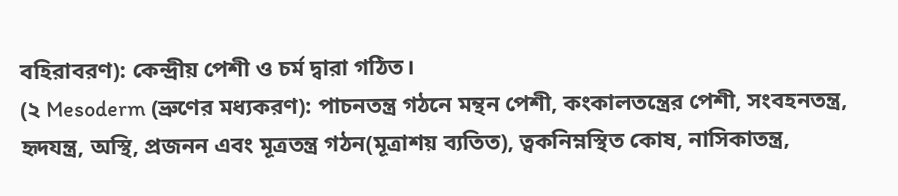বহিরাবরণ): কেন্দ্রীয় পেশী ও চর্ম দ্বারা গঠিত।
(২ Mesoderm (ভ্রুণের মধ্যকরণ): পাচনতন্ত্র গঠনে মন্থন পেশী, কংকালতন্ত্রের পেশী, সংবহনতন্ত্র, হৃদযন্ত্র, অস্থি, প্রজনন এবং মূত্রতন্ত্র গঠন(মূত্রাশয় ব্যতিত), ত্বকনিম্নস্থিত কোষ, নাসিকাতন্ত্র,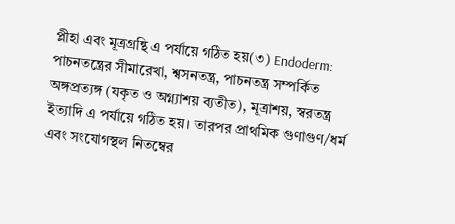প্লীহা এবং মূত্রগ্রন্থি এ পর্যায়ে গঠিত হয়(৩) Endoderm: পাচনতন্ত্রের সীমারেখা, শ্বসনতন্ত্র, পাচনতন্ত্র সম্পর্কিত অঙ্গপ্রত্যঙ্গ (যকৃত ও অগ্ন্যাশয় ব্যতীত), মূত্রাশয়, স্বরতন্ত্র ইত্যাদি এ পর্যায়ে গঠিত হয়। তারপর প্রাথমিক গুণাগুণ/ধর্ম এবং সংযোগস্থল নিতম্বের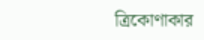ত্রিকোণাকার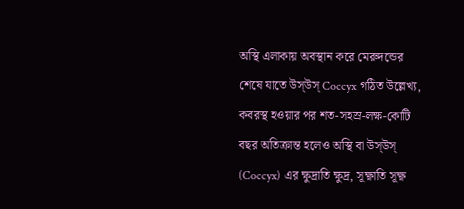অস্থি এলাকায় অবস্থান করে মেরুদন্ডের শেষে যাতে উস্উস্ Coccyx গঠিত উল্লেখ্য, কবরস্থ হওয়ার পর শত-সহস্র-লক্ষ-কোটি বছর অতিক্রান্ত হলেও অস্থি বা উস্উস্ (Coccyx) এর ক্ষুদ্রাতি ক্ষুদ্র, সূক্ষ্ণাতি সূক্ষ্ণ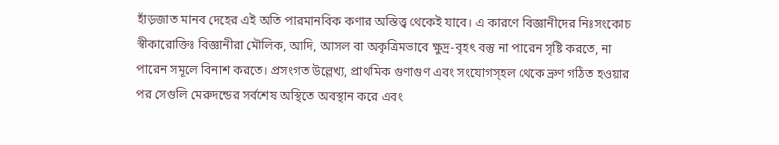হাঁড়জাত মানব দেহের এই অতি পারমানবিক কণার অস্তিত্ত্ব থেকেই যাবে। এ কারণে বিজ্ঞানীদের নিঃসংকোচ স্বীকারোক্তিঃ বিজ্ঞানীরা মৌলিক, আদি, আসল বা অকৃত্রিমভাবে ক্ষুদ্র-বৃহৎ বস্তু না পারেন সৃষ্টি করতে, না পারেন সমূলে বিনাশ করতে। প্রসংগত উল্লেখ্য, প্রাথমিক গুণাগুণ এবং সংযোগস্হল থেকে ভ্রুণ গঠিত হওয়ার পর সেগুলি মেরুদন্ডের সর্বশেষ অস্থিতে অবস্থান করে এবং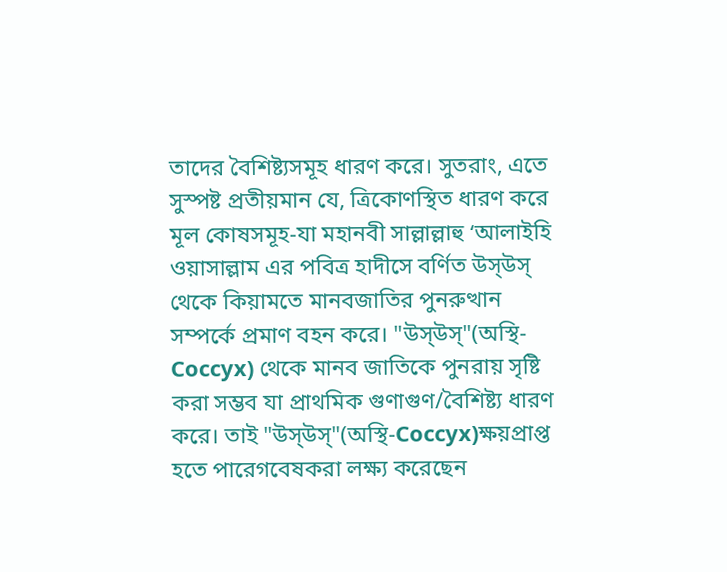তাদের বৈশিষ্ট্যসমূহ ধারণ করে। সুতরাং, এতে সুস্পষ্ট প্রতীয়মান যে, ত্রিকোণস্থিত ধারণ করে মূল কোষসমূহ-যা মহানবী সাল্লাল্লাহু ‘আলাইহি ওয়াসাল্লাম এর পবিত্র হাদীসে বর্ণিত উস্উস্ থেকে কিয়ামতে মানবজাতির পুনরুত্থান সম্পর্কে প্রমাণ বহন করে। "উস্উস্"(অস্থি-Coccyx) থেকে মানব জাতিকে পুনরায় সৃষ্টি করা সম্ভব যা প্রাথমিক গুণাগুণ/বৈশিষ্ট্য ধারণ করে। তাই "উস্উস্"(অস্থি-Coccyx)ক্ষয়প্রাপ্ত হতে পারেগবেষকরা লক্ষ্য করেছেন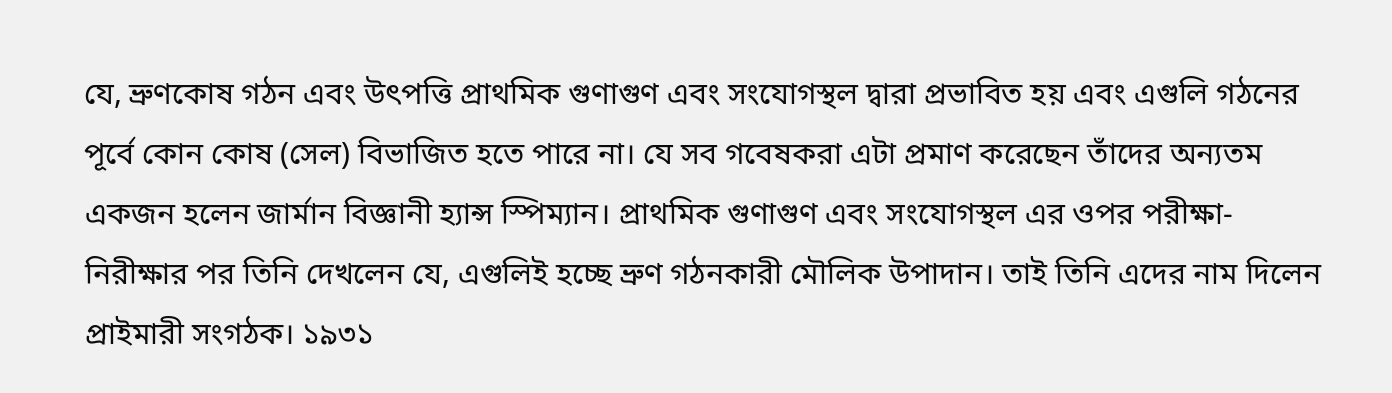যে, ভ্রুণকোষ গঠন এবং উৎপত্তি প্রাথমিক গুণাগুণ এবং সংযোগস্থল দ্বারা প্রভাবিত হয় এবং এগুলি গঠনের পূর্বে কোন কোষ (সেল) বিভাজিত হতে পারে না। যে সব গবেষকরা এটা প্রমাণ করেছেন তাঁদের অন্যতম একজন হলেন জার্মান বিজ্ঞানী হ্যান্স স্পিম্যান। প্রাথমিক গুণাগুণ এবং সংযোগস্থল এর ওপর পরীক্ষা-নিরীক্ষার পর তিনি দেখলেন যে, এগুলিই হচ্ছে ভ্রুণ গঠনকারী মৌলিক উপাদান। তাই তিনি এদের নাম দিলেন প্রাইমারী সংগঠক। ১৯৩১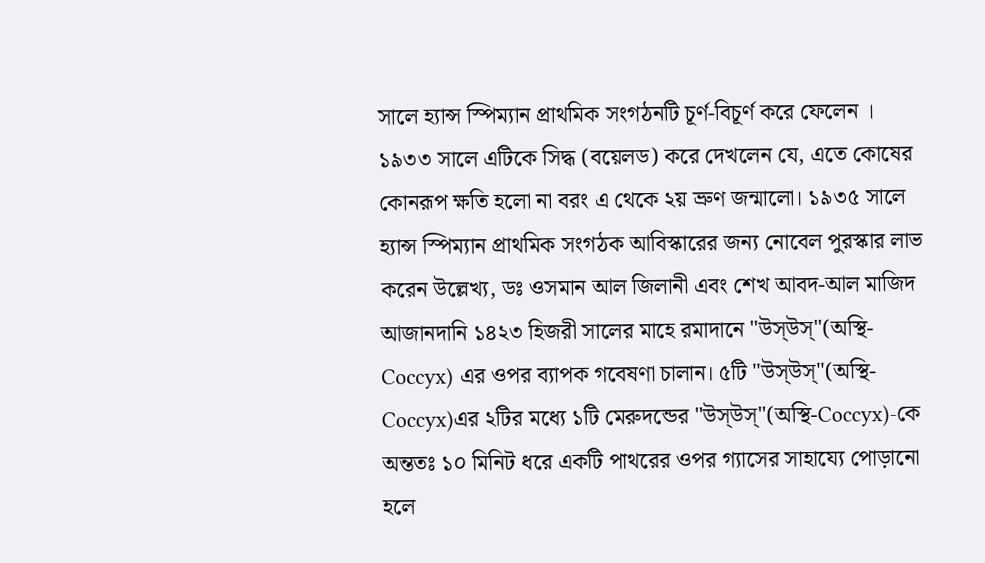সালে হ্যান্স স্পিম্যান প্রাথমিক সংগঠনটি চূর্ণ-বিচূর্ণ করে ফেলেন । ১৯৩৩ সালে এটিকে সিদ্ধ (বয়েলড) করে দেখলেন যে, এতে কোষের কোনরূপ ক্ষতি হলো না বরং এ থেকে ২য় ভ্রুণ জন্মালো। ১৯৩৫ সালে হ্যান্স স্পিম্যান প্রাথমিক সংগঠক আবিস্কারের জন্য নোবেল পুরস্কার লাভ করেন উল্লেখ্য, ডঃ ওসমান আল জিলানী এবং শেখ আবদ-আল মাজিদ আজানদানি ১৪২৩ হিজরী সালের মাহে রমাদানে "উস্উস্"(অস্থি-Coccyx) এর ওপর ব্যাপক গবেষণা চালান। ৫টি "উস্উস্"(অস্থি-Coccyx)এর ২টির মধ্যে ১টি মেরুদন্ডের "উস্উস্"(অস্থি-Coccyx)-কে অন্ততঃ ১০ মিনিট ধরে একটি পাথরের ওপর গ্যাসের সাহায্যে পোড়ানো হলে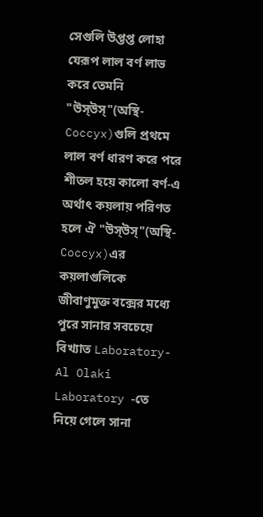সেগুলি উপ্তপ্ত লোহা যেরূপ লাল বর্ণ লাভ করে তেমনি "উস্উস্"(অস্থি-Coccyx)গুলি প্রথমে লাল বর্ণ ধারণ করে পরে শীতল হয়ে কালো বর্ণ-এ অর্থাৎ কয়লায় পরিণত হলে ঐ "উস্উস্"(অস্থি-Coccyx)এর কয়লাগুলিকে জীবাণুমুক্ত বক্সের মধ্যে পুরে সানার সবচেয়ে বিখ্যাত Laboratory-Al Olaki Laboratory -তে নিয়ে গেলে সানা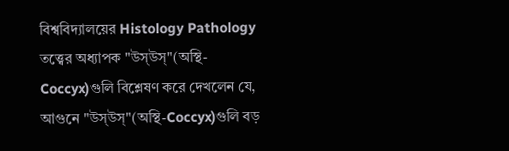বিশ্ববিদ্যালয়ের Histology Pathology তত্ত্বের অধ্যাপক "উস্উস্"(অস্থি-Coccyx)গুলি বিশ্লেষণ করে দেখলেন যে, আগুনে "উস্উস্"(অস্থি-Coccyx)গুলি বড়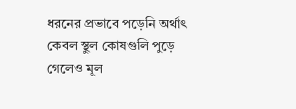ধরনের প্রভাবে পড়েনি অর্থাৎ কেবল স্থুল কোষগুলি পুড়ে গেলেও মূল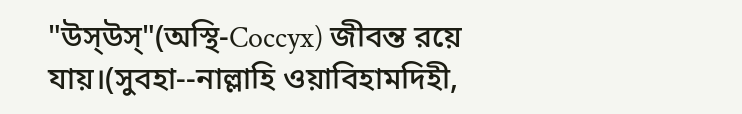"উস্উস্"(অস্থি-Coccyx) জীবন্ত রয়ে যায়।(সুবহা--নাল্লাহি ওয়াবিহামদিহী,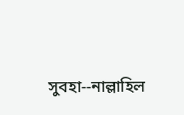সুবহা--নাল্লাহিল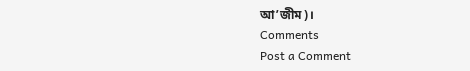আ’জীম)।
Comments
Post a Comment